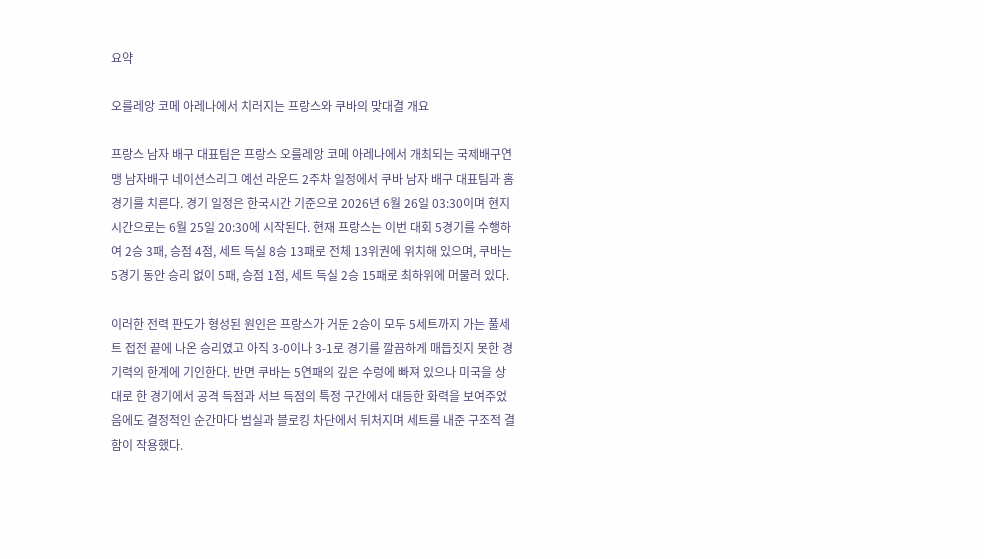요약

오를레앙 코메 아레나에서 치러지는 프랑스와 쿠바의 맞대결 개요

프랑스 남자 배구 대표팀은 프랑스 오를레앙 코메 아레나에서 개최되는 국제배구연맹 남자배구 네이션스리그 예선 라운드 2주차 일정에서 쿠바 남자 배구 대표팀과 홈 경기를 치른다. 경기 일정은 한국시간 기준으로 2026년 6월 26일 03:30이며 현지 시간으로는 6월 25일 20:30에 시작된다. 현재 프랑스는 이번 대회 5경기를 수행하여 2승 3패, 승점 4점, 세트 득실 8승 13패로 전체 13위권에 위치해 있으며, 쿠바는 5경기 동안 승리 없이 5패, 승점 1점, 세트 득실 2승 15패로 최하위에 머물러 있다.

이러한 전력 판도가 형성된 원인은 프랑스가 거둔 2승이 모두 5세트까지 가는 풀세트 접전 끝에 나온 승리였고 아직 3-0이나 3-1로 경기를 깔끔하게 매듭짓지 못한 경기력의 한계에 기인한다. 반면 쿠바는 5연패의 깊은 수렁에 빠져 있으나 미국을 상대로 한 경기에서 공격 득점과 서브 득점의 특정 구간에서 대등한 화력을 보여주었음에도 결정적인 순간마다 범실과 블로킹 차단에서 뒤처지며 세트를 내준 구조적 결함이 작용했다.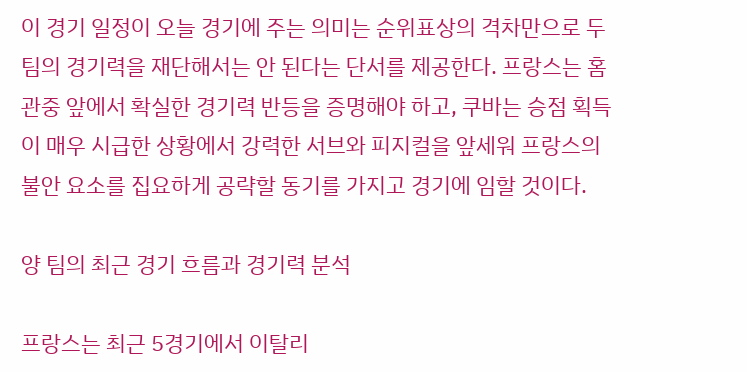이 경기 일정이 오늘 경기에 주는 의미는 순위표상의 격차만으로 두 팀의 경기력을 재단해서는 안 된다는 단서를 제공한다. 프랑스는 홈 관중 앞에서 확실한 경기력 반등을 증명해야 하고, 쿠바는 승점 획득이 매우 시급한 상황에서 강력한 서브와 피지컬을 앞세워 프랑스의 불안 요소를 집요하게 공략할 동기를 가지고 경기에 임할 것이다.

양 팀의 최근 경기 흐름과 경기력 분석

프랑스는 최근 5경기에서 이탈리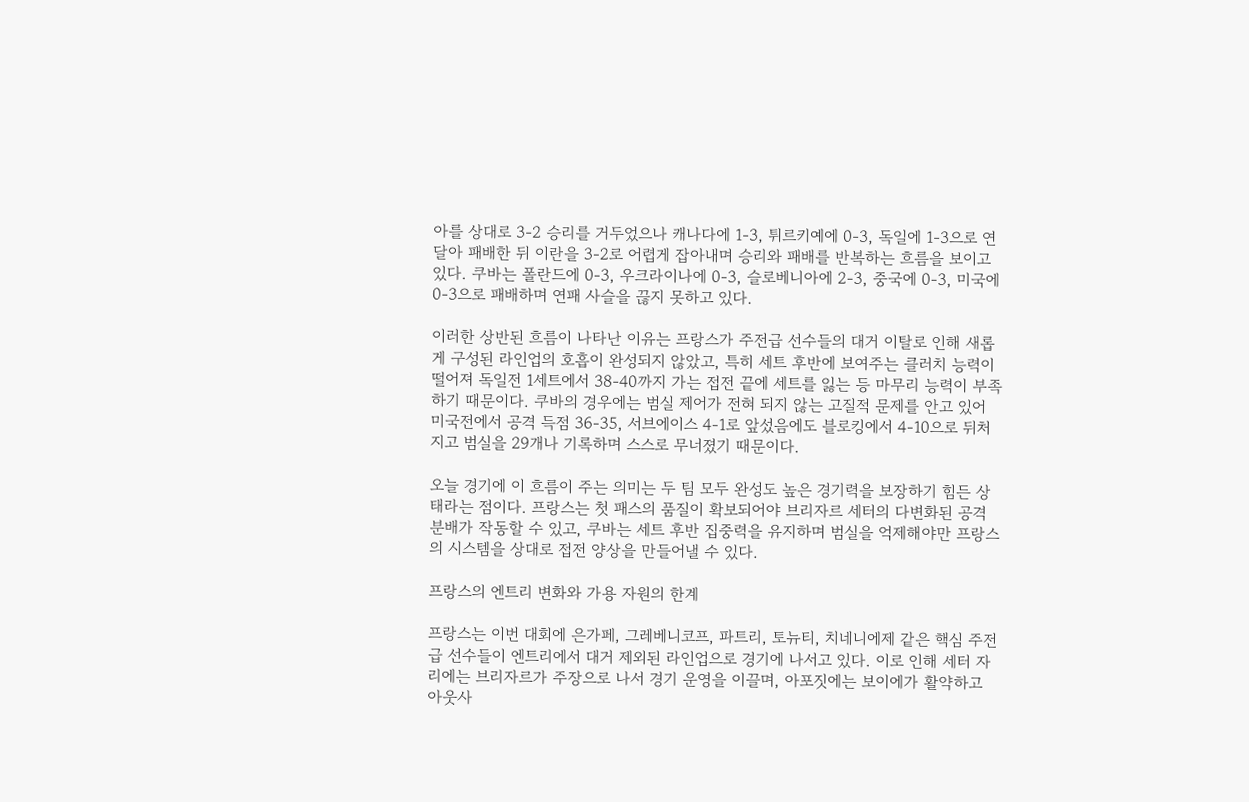아를 상대로 3-2 승리를 거두었으나 캐나다에 1-3, 튀르키예에 0-3, 독일에 1-3으로 연달아 패배한 뒤 이란을 3-2로 어렵게 잡아내며 승리와 패배를 반복하는 흐름을 보이고 있다. 쿠바는 폴란드에 0-3, 우크라이나에 0-3, 슬로베니아에 2-3, 중국에 0-3, 미국에 0-3으로 패배하며 연패 사슬을 끊지 못하고 있다.

이러한 상반된 흐름이 나타난 이유는 프랑스가 주전급 선수들의 대거 이탈로 인해 새롭게 구성된 라인업의 호흡이 완성되지 않았고, 특히 세트 후반에 보여주는 클러치 능력이 떨어져 독일전 1세트에서 38-40까지 가는 접전 끝에 세트를 잃는 등 마무리 능력이 부족하기 때문이다. 쿠바의 경우에는 범실 제어가 전혀 되지 않는 고질적 문제를 안고 있어 미국전에서 공격 득점 36-35, 서브에이스 4-1로 앞섰음에도 블로킹에서 4-10으로 뒤처지고 범실을 29개나 기록하며 스스로 무너졌기 때문이다.

오늘 경기에 이 흐름이 주는 의미는 두 팀 모두 완성도 높은 경기력을 보장하기 힘든 상태라는 점이다. 프랑스는 첫 패스의 품질이 확보되어야 브리자르 세터의 다변화된 공격 분배가 작동할 수 있고, 쿠바는 세트 후반 집중력을 유지하며 범실을 억제해야만 프랑스의 시스템을 상대로 접전 양상을 만들어낼 수 있다.

프랑스의 엔트리 변화와 가용 자원의 한계

프랑스는 이번 대회에 은가페, 그레베니코프, 파트리, 토뉴티, 치네니에제 같은 핵심 주전급 선수들이 엔트리에서 대거 제외된 라인업으로 경기에 나서고 있다. 이로 인해 세터 자리에는 브리자르가 주장으로 나서 경기 운영을 이끌며, 아포짓에는 보이에가 활약하고 아웃사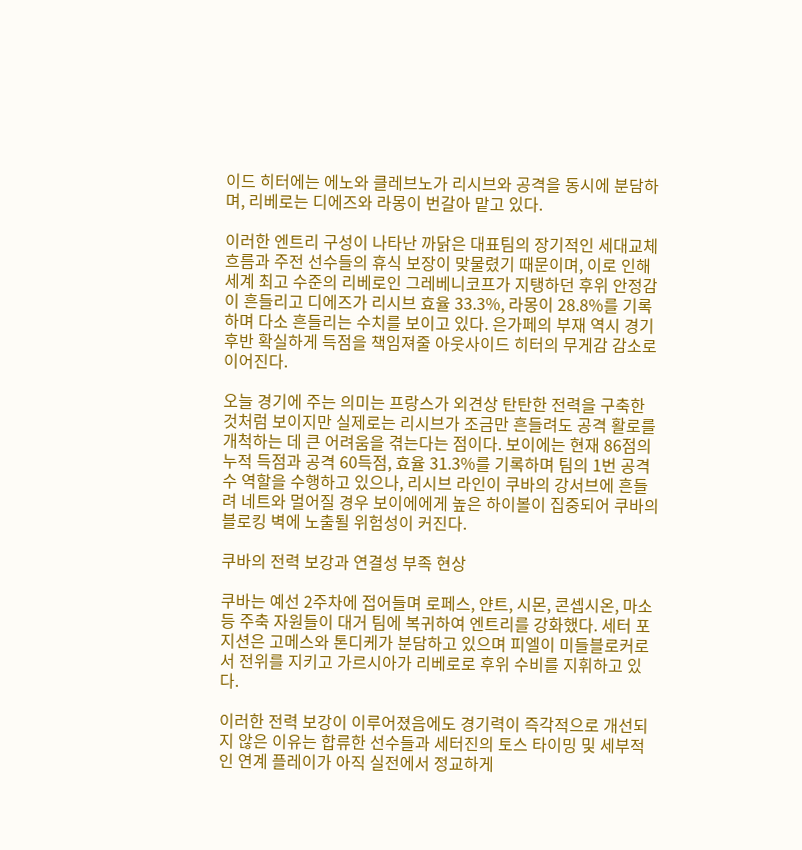이드 히터에는 에노와 클레브노가 리시브와 공격을 동시에 분담하며, 리베로는 디에즈와 라몽이 번갈아 맡고 있다.

이러한 엔트리 구성이 나타난 까닭은 대표팀의 장기적인 세대교체 흐름과 주전 선수들의 휴식 보장이 맞물렸기 때문이며, 이로 인해 세계 최고 수준의 리베로인 그레베니코프가 지탱하던 후위 안정감이 흔들리고 디에즈가 리시브 효율 33.3%, 라몽이 28.8%를 기록하며 다소 흔들리는 수치를 보이고 있다. 은가페의 부재 역시 경기 후반 확실하게 득점을 책임져줄 아웃사이드 히터의 무게감 감소로 이어진다.

오늘 경기에 주는 의미는 프랑스가 외견상 탄탄한 전력을 구축한 것처럼 보이지만 실제로는 리시브가 조금만 흔들려도 공격 활로를 개척하는 데 큰 어려움을 겪는다는 점이다. 보이에는 현재 86점의 누적 득점과 공격 60득점, 효율 31.3%를 기록하며 팀의 1번 공격수 역할을 수행하고 있으나, 리시브 라인이 쿠바의 강서브에 흔들려 네트와 멀어질 경우 보이에에게 높은 하이볼이 집중되어 쿠바의 블로킹 벽에 노출될 위험성이 커진다.

쿠바의 전력 보강과 연결성 부족 현상

쿠바는 예선 2주차에 접어들며 로페스, 얀트, 시몬, 콘셉시온, 마소 등 주축 자원들이 대거 팀에 복귀하여 엔트리를 강화했다. 세터 포지션은 고메스와 톤디케가 분담하고 있으며 피엘이 미들블로커로서 전위를 지키고 가르시아가 리베로로 후위 수비를 지휘하고 있다.

이러한 전력 보강이 이루어졌음에도 경기력이 즉각적으로 개선되지 않은 이유는 합류한 선수들과 세터진의 토스 타이밍 및 세부적인 연계 플레이가 아직 실전에서 정교하게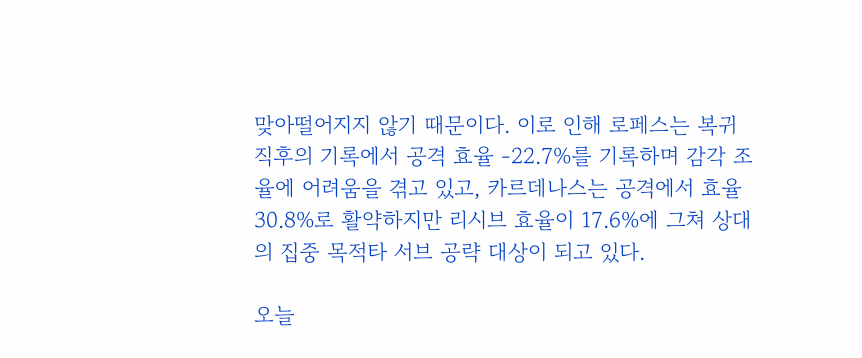맞아떨어지지 않기 때문이다. 이로 인해 로페스는 복귀 직후의 기록에서 공격 효율 -22.7%를 기록하며 감각 조율에 어려움을 겪고 있고, 카르데나스는 공격에서 효율 30.8%로 활약하지만 리시브 효율이 17.6%에 그쳐 상대의 집중 목적타 서브 공략 대상이 되고 있다.

오늘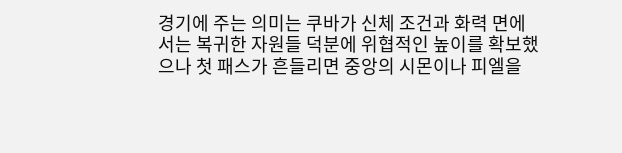경기에 주는 의미는 쿠바가 신체 조건과 화력 면에서는 복귀한 자원들 덕분에 위협적인 높이를 확보했으나 첫 패스가 흔들리면 중앙의 시몬이나 피엘을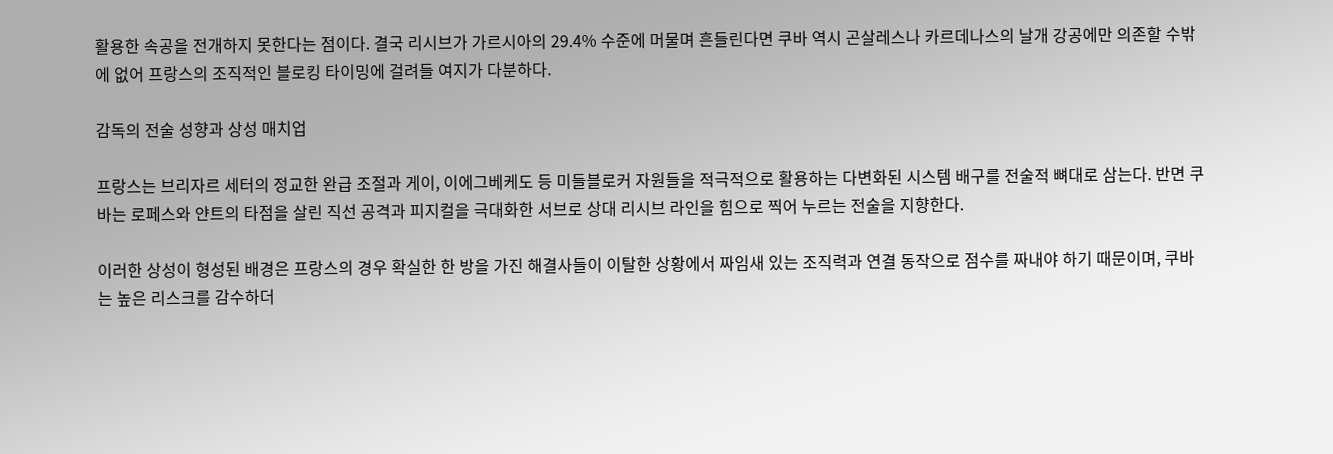활용한 속공을 전개하지 못한다는 점이다. 결국 리시브가 가르시아의 29.4% 수준에 머물며 흔들린다면 쿠바 역시 곤살레스나 카르데나스의 날개 강공에만 의존할 수밖에 없어 프랑스의 조직적인 블로킹 타이밍에 걸려들 여지가 다분하다.

감독의 전술 성향과 상성 매치업

프랑스는 브리자르 세터의 정교한 완급 조절과 게이, 이에그베케도 등 미들블로커 자원들을 적극적으로 활용하는 다변화된 시스템 배구를 전술적 뼈대로 삼는다. 반면 쿠바는 로페스와 얀트의 타점을 살린 직선 공격과 피지컬을 극대화한 서브로 상대 리시브 라인을 힘으로 찍어 누르는 전술을 지향한다.

이러한 상성이 형성된 배경은 프랑스의 경우 확실한 한 방을 가진 해결사들이 이탈한 상황에서 짜임새 있는 조직력과 연결 동작으로 점수를 짜내야 하기 때문이며, 쿠바는 높은 리스크를 감수하더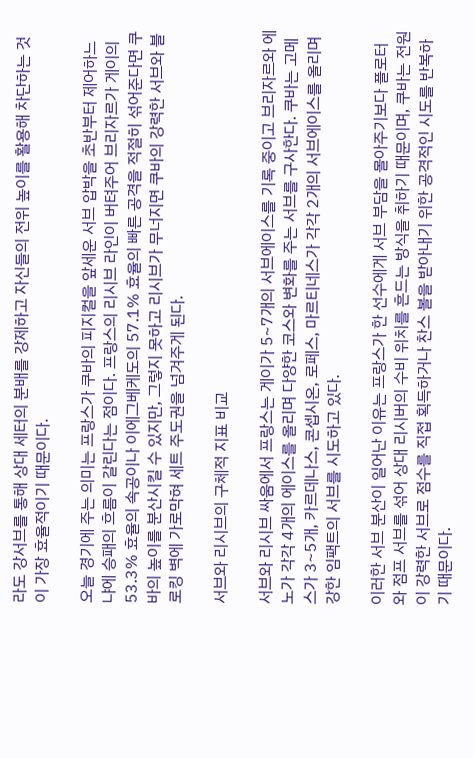라도 강서브를 통해 상대 세터의 분배를 강제하고 자신들의 전위 높이를 활용해 차단하는 것이 가장 효율적이기 때문이다.

오늘 경기에 주는 의미는 프랑스가 쿠바의 피지컬을 앞세운 서브 압박을 초반부터 제어하느냐에 승패의 흐름이 갈린다는 점이다. 프랑스의 리시브 라인이 버텨주어 브리자르가 게이의 53.3% 효율의 속공이나 이에그베케도의 57.1% 효율의 빠른 공격을 적절히 섞어준다면 쿠바의 높이를 분산시킬 수 있지만, 그렇지 못하고 리시브가 무너지면 쿠바의 강력한 서브와 블로킹 벽에 가로막혀 세트 주도권을 넘겨주게 된다.

서브와 리시브의 구체적 지표 비교

서브와 리시브 싸움에서 프랑스는 게이가 5~7개의 서브에이스를 기록 중이고 브리자르와 에노가 각각 4개의 에이스를 올리며 다양한 코스와 변화를 주는 서브를 구사한다. 쿠바는 고메스가 3~5개, 카르데나스, 콘셉시온, 로페스, 마르티네스가 각각 2개의 서브에이스를 올리며 강한 임팩트의 서브를 시도하고 있다.

이러한 서브 분산이 일어난 이유는 프랑스가 한 선수에게 서브 부담을 몰아주기보다 플로터와 점프 서브를 섞어 상대 리시버의 수비 위치를 흔드는 방식을 취하기 때문이며, 쿠바는 전원이 강력한 서브로 점수를 직접 획득하거나 찬스 볼을 받아내기 위한 공격적인 시도를 반복하기 때문이다.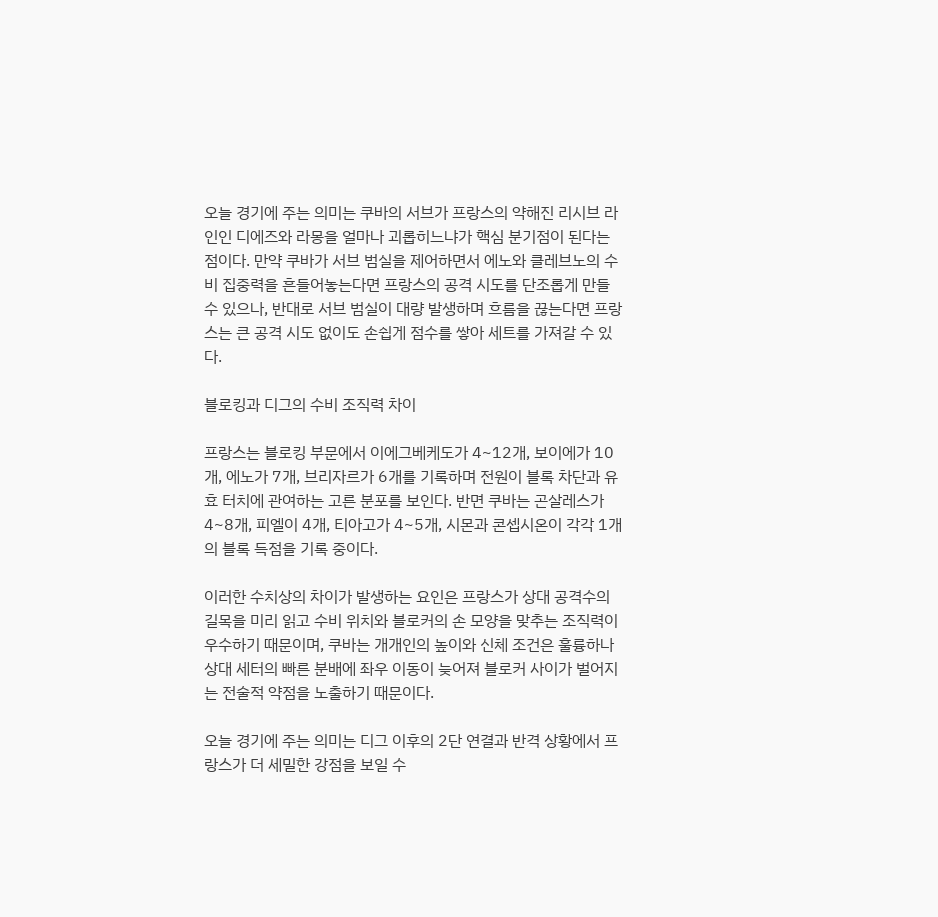오늘 경기에 주는 의미는 쿠바의 서브가 프랑스의 약해진 리시브 라인인 디에즈와 라몽을 얼마나 괴롭히느냐가 핵심 분기점이 된다는 점이다. 만약 쿠바가 서브 범실을 제어하면서 에노와 클레브노의 수비 집중력을 흔들어놓는다면 프랑스의 공격 시도를 단조롭게 만들 수 있으나, 반대로 서브 범실이 대량 발생하며 흐름을 끊는다면 프랑스는 큰 공격 시도 없이도 손쉽게 점수를 쌓아 세트를 가져갈 수 있다.

블로킹과 디그의 수비 조직력 차이

프랑스는 블로킹 부문에서 이에그베케도가 4~12개, 보이에가 10개, 에노가 7개, 브리자르가 6개를 기록하며 전원이 블록 차단과 유효 터치에 관여하는 고른 분포를 보인다. 반면 쿠바는 곤살레스가 4~8개, 피엘이 4개, 티아고가 4~5개, 시몬과 콘셉시온이 각각 1개의 블록 득점을 기록 중이다.

이러한 수치상의 차이가 발생하는 요인은 프랑스가 상대 공격수의 길목을 미리 읽고 수비 위치와 블로커의 손 모양을 맞추는 조직력이 우수하기 때문이며, 쿠바는 개개인의 높이와 신체 조건은 훌륭하나 상대 세터의 빠른 분배에 좌우 이동이 늦어져 블로커 사이가 벌어지는 전술적 약점을 노출하기 때문이다.

오늘 경기에 주는 의미는 디그 이후의 2단 연결과 반격 상황에서 프랑스가 더 세밀한 강점을 보일 수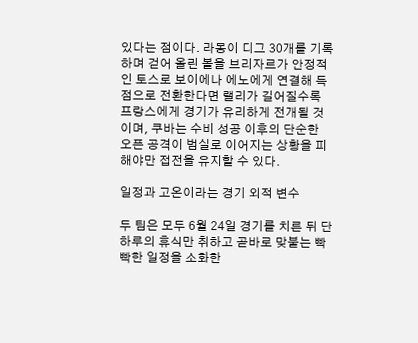있다는 점이다. 라몽이 디그 30개를 기록하며 걷어 올린 볼을 브리자르가 안정적인 토스로 보이에나 에노에게 연결해 득점으로 전환한다면 랠리가 길어질수록 프랑스에게 경기가 유리하게 전개될 것이며, 쿠바는 수비 성공 이후의 단순한 오픈 공격이 범실로 이어지는 상황을 피해야만 접전을 유지할 수 있다.

일정과 고온이라는 경기 외적 변수

두 팀은 모두 6월 24일 경기를 치른 뒤 단 하루의 휴식만 취하고 곧바로 맞붙는 빡빡한 일정을 소화한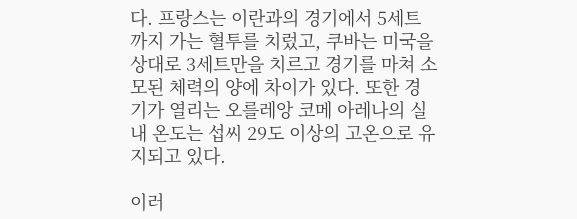다. 프랑스는 이란과의 경기에서 5세트까지 가는 혈투를 치렀고, 쿠바는 미국을 상대로 3세트만을 치르고 경기를 마쳐 소모된 체력의 양에 차이가 있다. 또한 경기가 열리는 오를레앙 코메 아레나의 실내 온도는 섭씨 29도 이상의 고온으로 유지되고 있다.

이러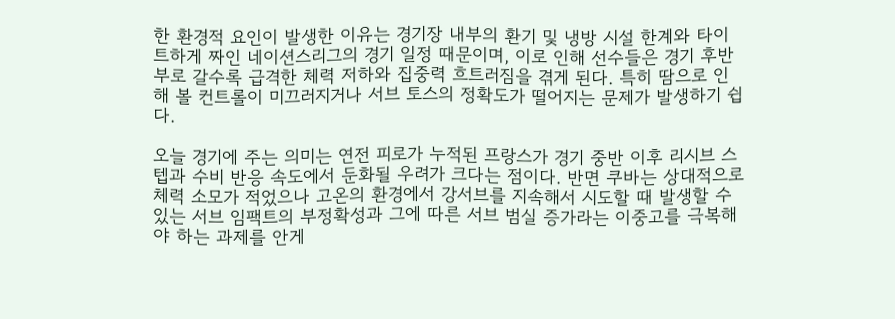한 환경적 요인이 발생한 이유는 경기장 내부의 환기 및 냉방 시설 한계와 타이트하게 짜인 네이션스리그의 경기 일정 때문이며, 이로 인해 선수들은 경기 후반부로 갈수록 급격한 체력 저하와 집중력 흐트러짐을 겪게 된다. 특히 땀으로 인해 볼 컨트롤이 미끄러지거나 서브 토스의 정확도가 떨어지는 문제가 발생하기 쉽다.

오늘 경기에 주는 의미는 연전 피로가 누적된 프랑스가 경기 중반 이후 리시브 스텝과 수비 반응 속도에서 둔화될 우려가 크다는 점이다. 반면 쿠바는 상대적으로 체력 소모가 적었으나 고온의 환경에서 강서브를 지속해서 시도할 때 발생할 수 있는 서브 임팩트의 부정확성과 그에 따른 서브 범실 증가라는 이중고를 극복해야 하는 과제를 안게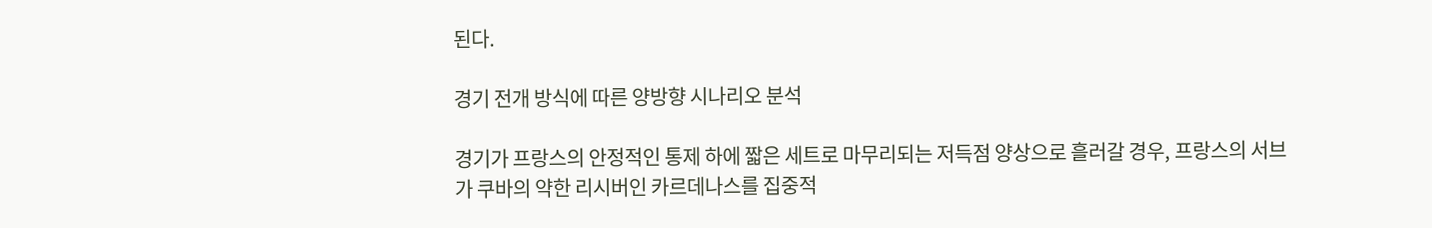된다.

경기 전개 방식에 따른 양방향 시나리오 분석

경기가 프랑스의 안정적인 통제 하에 짧은 세트로 마무리되는 저득점 양상으로 흘러갈 경우, 프랑스의 서브가 쿠바의 약한 리시버인 카르데나스를 집중적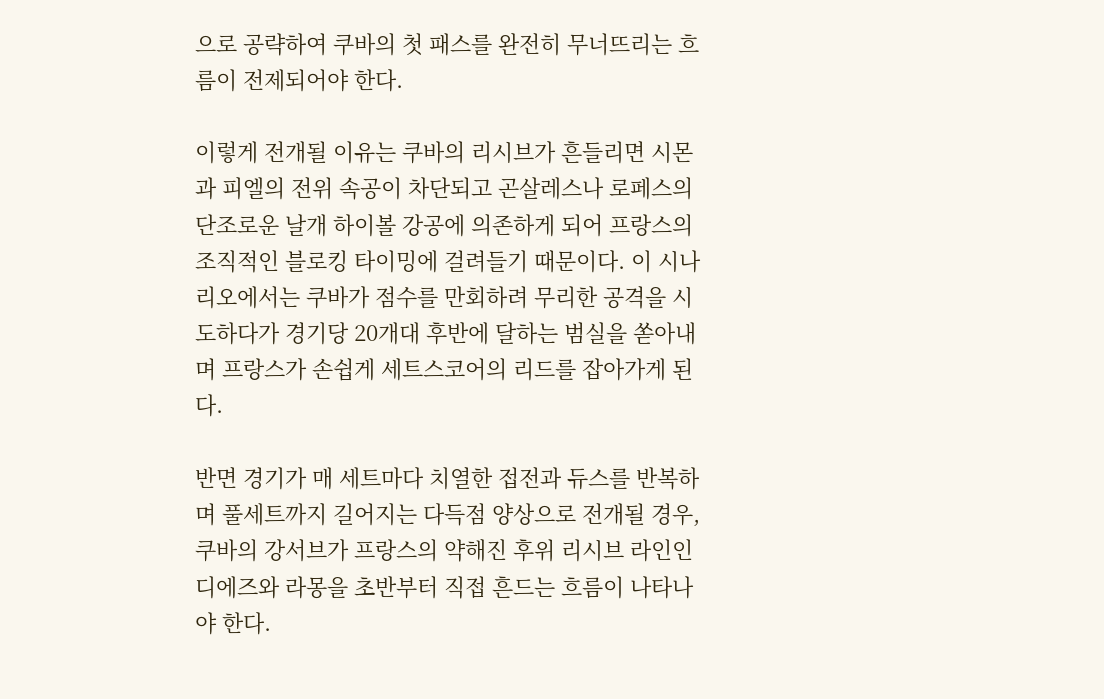으로 공략하여 쿠바의 첫 패스를 완전히 무너뜨리는 흐름이 전제되어야 한다.

이렇게 전개될 이유는 쿠바의 리시브가 흔들리면 시몬과 피엘의 전위 속공이 차단되고 곤살레스나 로페스의 단조로운 날개 하이볼 강공에 의존하게 되어 프랑스의 조직적인 블로킹 타이밍에 걸려들기 때문이다. 이 시나리오에서는 쿠바가 점수를 만회하려 무리한 공격을 시도하다가 경기당 20개대 후반에 달하는 범실을 쏟아내며 프랑스가 손쉽게 세트스코어의 리드를 잡아가게 된다.

반면 경기가 매 세트마다 치열한 접전과 듀스를 반복하며 풀세트까지 길어지는 다득점 양상으로 전개될 경우, 쿠바의 강서브가 프랑스의 약해진 후위 리시브 라인인 디에즈와 라몽을 초반부터 직접 흔드는 흐름이 나타나야 한다.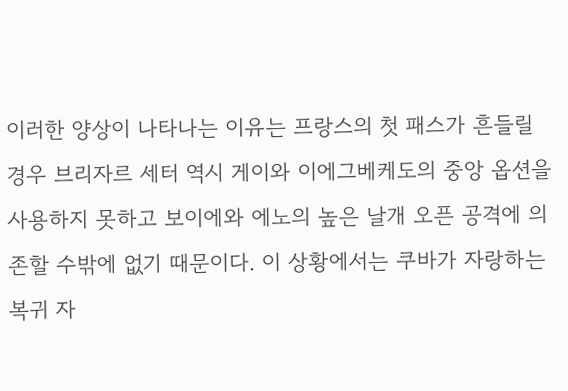이러한 양상이 나타나는 이유는 프랑스의 첫 패스가 흔들릴 경우 브리자르 세터 역시 게이와 이에그베케도의 중앙 옵션을 사용하지 못하고 보이에와 에노의 높은 날개 오픈 공격에 의존할 수밖에 없기 때문이다. 이 상황에서는 쿠바가 자랑하는 복귀 자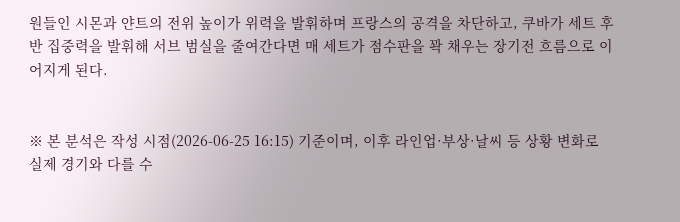원들인 시몬과 얀트의 전위 높이가 위력을 발휘하며 프랑스의 공격을 차단하고, 쿠바가 세트 후반 집중력을 발휘해 서브 범실을 줄여간다면 매 세트가 점수판을 꽉 채우는 장기전 흐름으로 이어지게 된다.


※ 본 분석은 작성 시점(2026-06-25 16:15) 기준이며, 이후 라인업·부상·날씨 등 상황 변화로 실제 경기와 다를 수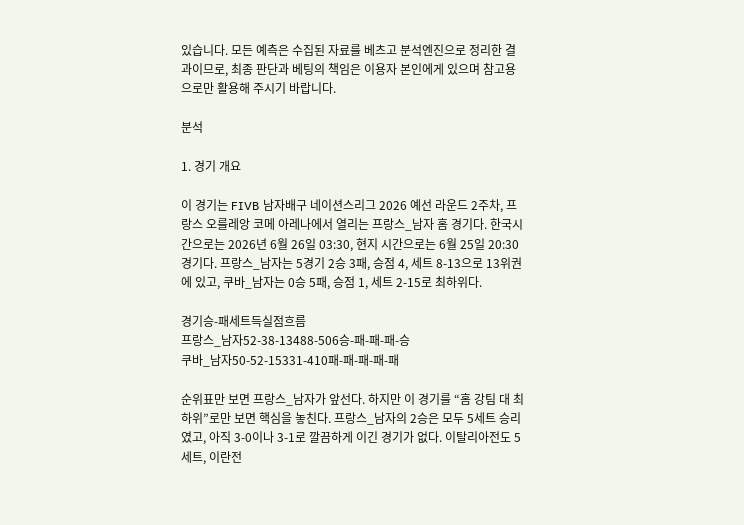있습니다. 모든 예측은 수집된 자료를 베츠고 분석엔진으로 정리한 결과이므로, 최종 판단과 베팅의 책임은 이용자 본인에게 있으며 참고용으로만 활용해 주시기 바랍니다.

분석

1. 경기 개요

이 경기는 FIVB 남자배구 네이션스리그 2026 예선 라운드 2주차, 프랑스 오를레앙 코메 아레나에서 열리는 프랑스_남자 홈 경기다. 한국시간으로는 2026년 6월 26일 03:30, 현지 시간으로는 6월 25일 20:30 경기다. 프랑스_남자는 5경기 2승 3패, 승점 4, 세트 8-13으로 13위권에 있고, 쿠바_남자는 0승 5패, 승점 1, 세트 2-15로 최하위다.

경기승-패세트득실점흐름
프랑스_남자52-38-13488-506승-패-패-패-승
쿠바_남자50-52-15331-410패-패-패-패-패

순위표만 보면 프랑스_남자가 앞선다. 하지만 이 경기를 “홈 강팀 대 최하위”로만 보면 핵심을 놓친다. 프랑스_남자의 2승은 모두 5세트 승리였고, 아직 3-0이나 3-1로 깔끔하게 이긴 경기가 없다. 이탈리아전도 5세트, 이란전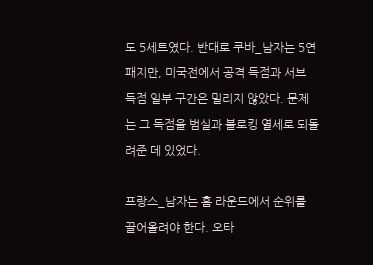도 5세트였다. 반대로 쿠바_남자는 5연패지만, 미국전에서 공격 득점과 서브 득점 일부 구간은 밀리지 않았다. 문제는 그 득점을 범실과 블로킹 열세로 되돌려준 데 있었다.

프랑스_남자는 홈 라운드에서 순위를 끌어올려야 한다. 오타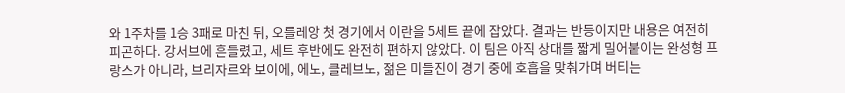와 1주차를 1승 3패로 마친 뒤, 오를레앙 첫 경기에서 이란을 5세트 끝에 잡았다. 결과는 반등이지만 내용은 여전히 피곤하다. 강서브에 흔들렸고, 세트 후반에도 완전히 편하지 않았다. 이 팀은 아직 상대를 짧게 밀어붙이는 완성형 프랑스가 아니라, 브리자르와 보이에, 에노, 클레브노, 젊은 미들진이 경기 중에 호흡을 맞춰가며 버티는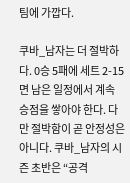팀에 가깝다.

쿠바_남자는 더 절박하다. 0승 5패에 세트 2-15면 남은 일정에서 계속 승점을 쌓아야 한다. 다만 절박함이 곧 안정성은 아니다. 쿠바_남자의 시즌 초반은 “공격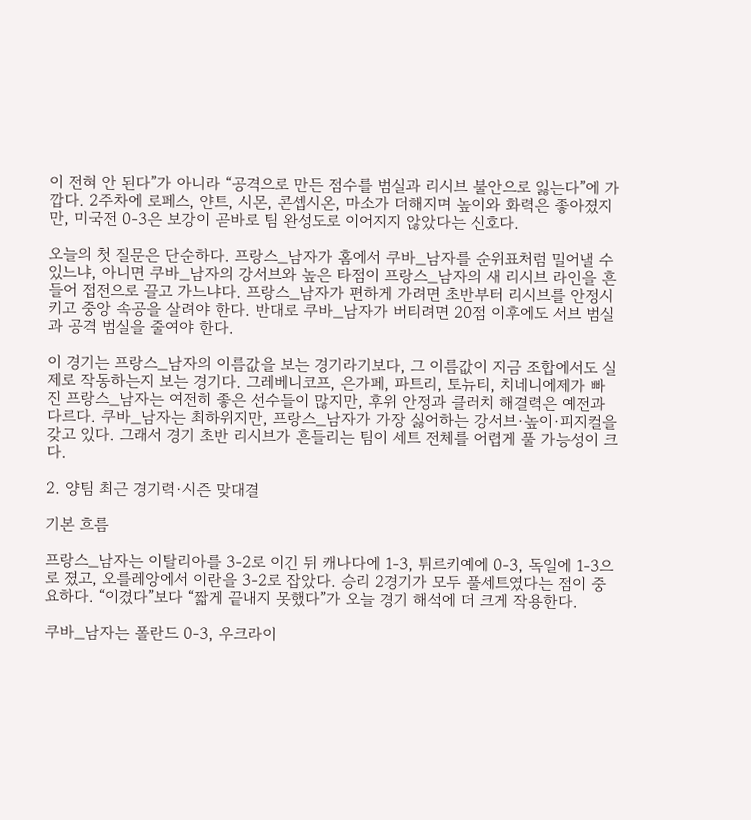이 전혀 안 된다”가 아니라 “공격으로 만든 점수를 범실과 리시브 불안으로 잃는다”에 가깝다. 2주차에 로페스, 얀트, 시몬, 콘셉시온, 마소가 더해지며 높이와 화력은 좋아졌지만, 미국전 0-3은 보강이 곧바로 팀 완성도로 이어지지 않았다는 신호다.

오늘의 첫 질문은 단순하다. 프랑스_남자가 홈에서 쿠바_남자를 순위표처럼 밀어낼 수 있느냐, 아니면 쿠바_남자의 강서브와 높은 타점이 프랑스_남자의 새 리시브 라인을 흔들어 접전으로 끌고 가느냐다. 프랑스_남자가 편하게 가려면 초반부터 리시브를 안정시키고 중앙 속공을 살려야 한다. 반대로 쿠바_남자가 버티려면 20점 이후에도 서브 범실과 공격 범실을 줄여야 한다.

이 경기는 프랑스_남자의 이름값을 보는 경기라기보다, 그 이름값이 지금 조합에서도 실제로 작동하는지 보는 경기다. 그레베니코프, 은가페, 파트리, 토뉴티, 치네니에제가 빠진 프랑스_남자는 여전히 좋은 선수들이 많지만, 후위 안정과 클러치 해결력은 예전과 다르다. 쿠바_남자는 최하위지만, 프랑스_남자가 가장 싫어하는 강서브·높이·피지컬을 갖고 있다. 그래서 경기 초반 리시브가 흔들리는 팀이 세트 전체를 어렵게 풀 가능성이 크다.

2. 양팀 최근 경기력·시즌 맞대결

기본 흐름

프랑스_남자는 이탈리아를 3-2로 이긴 뒤 캐나다에 1-3, 튀르키예에 0-3, 독일에 1-3으로 졌고, 오를레앙에서 이란을 3-2로 잡았다. 승리 2경기가 모두 풀세트였다는 점이 중요하다. “이겼다”보다 “짧게 끝내지 못했다”가 오늘 경기 해석에 더 크게 작용한다.

쿠바_남자는 폴란드 0-3, 우크라이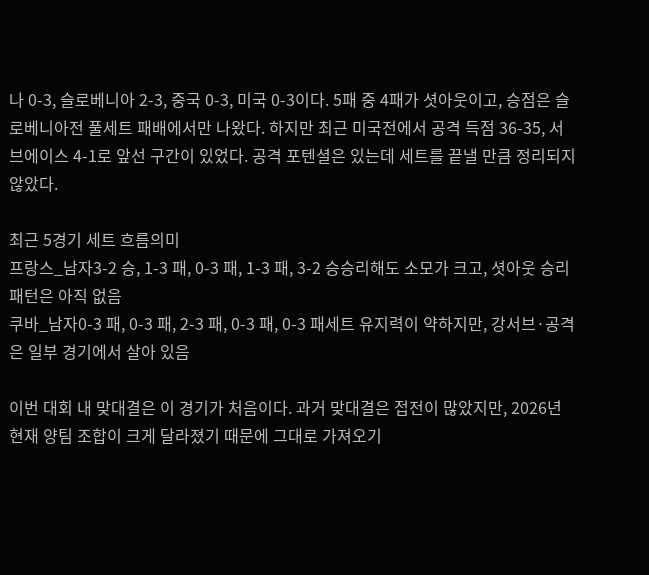나 0-3, 슬로베니아 2-3, 중국 0-3, 미국 0-3이다. 5패 중 4패가 셧아웃이고, 승점은 슬로베니아전 풀세트 패배에서만 나왔다. 하지만 최근 미국전에서 공격 득점 36-35, 서브에이스 4-1로 앞선 구간이 있었다. 공격 포텐셜은 있는데 세트를 끝낼 만큼 정리되지 않았다.

최근 5경기 세트 흐름의미
프랑스_남자3-2 승, 1-3 패, 0-3 패, 1-3 패, 3-2 승승리해도 소모가 크고, 셧아웃 승리 패턴은 아직 없음
쿠바_남자0-3 패, 0-3 패, 2-3 패, 0-3 패, 0-3 패세트 유지력이 약하지만, 강서브·공격은 일부 경기에서 살아 있음

이번 대회 내 맞대결은 이 경기가 처음이다. 과거 맞대결은 접전이 많았지만, 2026년 현재 양팀 조합이 크게 달라졌기 때문에 그대로 가져오기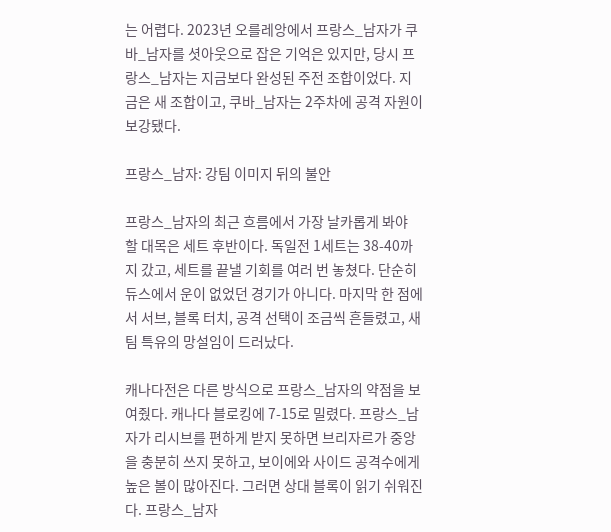는 어렵다. 2023년 오를레앙에서 프랑스_남자가 쿠바_남자를 셧아웃으로 잡은 기억은 있지만, 당시 프랑스_남자는 지금보다 완성된 주전 조합이었다. 지금은 새 조합이고, 쿠바_남자는 2주차에 공격 자원이 보강됐다.

프랑스_남자: 강팀 이미지 뒤의 불안

프랑스_남자의 최근 흐름에서 가장 날카롭게 봐야 할 대목은 세트 후반이다. 독일전 1세트는 38-40까지 갔고, 세트를 끝낼 기회를 여러 번 놓쳤다. 단순히 듀스에서 운이 없었던 경기가 아니다. 마지막 한 점에서 서브, 블록 터치, 공격 선택이 조금씩 흔들렸고, 새 팀 특유의 망설임이 드러났다.

캐나다전은 다른 방식으로 프랑스_남자의 약점을 보여줬다. 캐나다 블로킹에 7-15로 밀렸다. 프랑스_남자가 리시브를 편하게 받지 못하면 브리자르가 중앙을 충분히 쓰지 못하고, 보이에와 사이드 공격수에게 높은 볼이 많아진다. 그러면 상대 블록이 읽기 쉬워진다. 프랑스_남자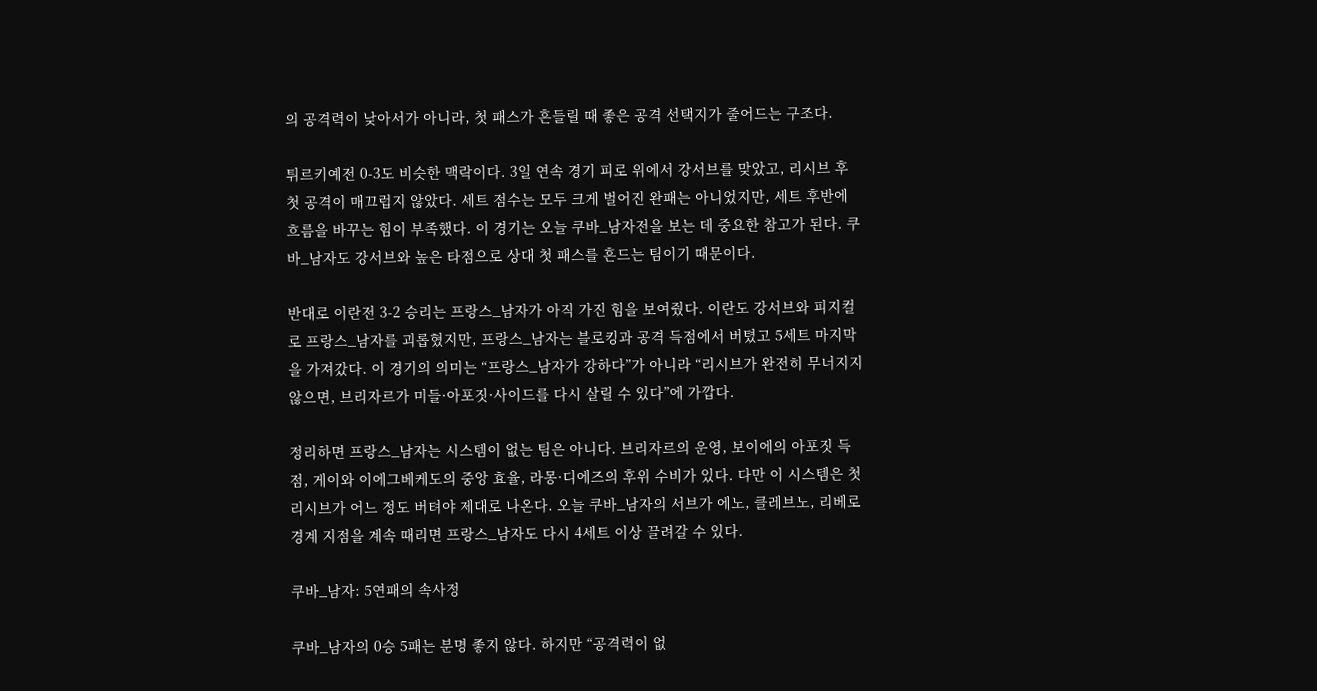의 공격력이 낮아서가 아니라, 첫 패스가 흔들릴 때 좋은 공격 선택지가 줄어드는 구조다.

튀르키예전 0-3도 비슷한 맥락이다. 3일 연속 경기 피로 위에서 강서브를 맞았고, 리시브 후 첫 공격이 매끄럽지 않았다. 세트 점수는 모두 크게 벌어진 완패는 아니었지만, 세트 후반에 흐름을 바꾸는 힘이 부족했다. 이 경기는 오늘 쿠바_남자전을 보는 데 중요한 참고가 된다. 쿠바_남자도 강서브와 높은 타점으로 상대 첫 패스를 흔드는 팀이기 때문이다.

반대로 이란전 3-2 승리는 프랑스_남자가 아직 가진 힘을 보여줬다. 이란도 강서브와 피지컬로 프랑스_남자를 괴롭혔지만, 프랑스_남자는 블로킹과 공격 득점에서 버텼고 5세트 마지막을 가져갔다. 이 경기의 의미는 “프랑스_남자가 강하다”가 아니라 “리시브가 완전히 무너지지 않으면, 브리자르가 미들·아포짓·사이드를 다시 살릴 수 있다”에 가깝다.

정리하면 프랑스_남자는 시스템이 없는 팀은 아니다. 브리자르의 운영, 보이에의 아포짓 득점, 게이와 이에그베케도의 중앙 효율, 라몽·디에즈의 후위 수비가 있다. 다만 이 시스템은 첫 리시브가 어느 정도 버텨야 제대로 나온다. 오늘 쿠바_남자의 서브가 에노, 클레브노, 리베로 경계 지점을 계속 때리면 프랑스_남자도 다시 4세트 이상 끌려갈 수 있다.

쿠바_남자: 5연패의 속사정

쿠바_남자의 0승 5패는 분명 좋지 않다. 하지만 “공격력이 없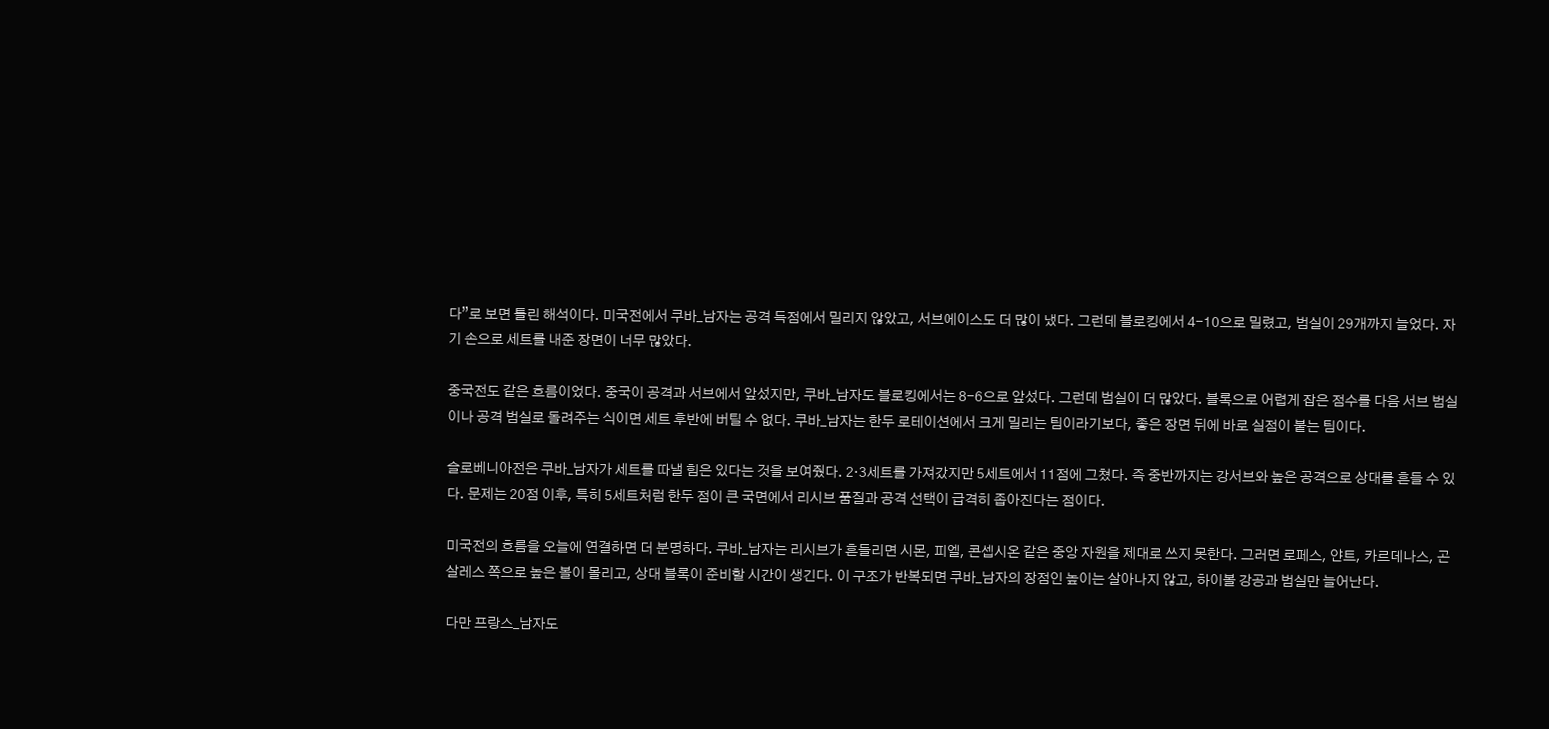다”로 보면 틀린 해석이다. 미국전에서 쿠바_남자는 공격 득점에서 밀리지 않았고, 서브에이스도 더 많이 냈다. 그런데 블로킹에서 4-10으로 밀렸고, 범실이 29개까지 늘었다. 자기 손으로 세트를 내준 장면이 너무 많았다.

중국전도 같은 흐름이었다. 중국이 공격과 서브에서 앞섰지만, 쿠바_남자도 블로킹에서는 8-6으로 앞섰다. 그런데 범실이 더 많았다. 블록으로 어렵게 잡은 점수를 다음 서브 범실이나 공격 범실로 돌려주는 식이면 세트 후반에 버틸 수 없다. 쿠바_남자는 한두 로테이션에서 크게 밀리는 팀이라기보다, 좋은 장면 뒤에 바로 실점이 붙는 팀이다.

슬로베니아전은 쿠바_남자가 세트를 따낼 힘은 있다는 것을 보여줬다. 2·3세트를 가져갔지만 5세트에서 11점에 그쳤다. 즉 중반까지는 강서브와 높은 공격으로 상대를 흔들 수 있다. 문제는 20점 이후, 특히 5세트처럼 한두 점이 큰 국면에서 리시브 품질과 공격 선택이 급격히 좁아진다는 점이다.

미국전의 흐름을 오늘에 연결하면 더 분명하다. 쿠바_남자는 리시브가 흔들리면 시몬, 피엘, 콘셉시온 같은 중앙 자원을 제대로 쓰지 못한다. 그러면 로페스, 얀트, 카르데나스, 곤살레스 쪽으로 높은 볼이 몰리고, 상대 블록이 준비할 시간이 생긴다. 이 구조가 반복되면 쿠바_남자의 장점인 높이는 살아나지 않고, 하이볼 강공과 범실만 늘어난다.

다만 프랑스_남자도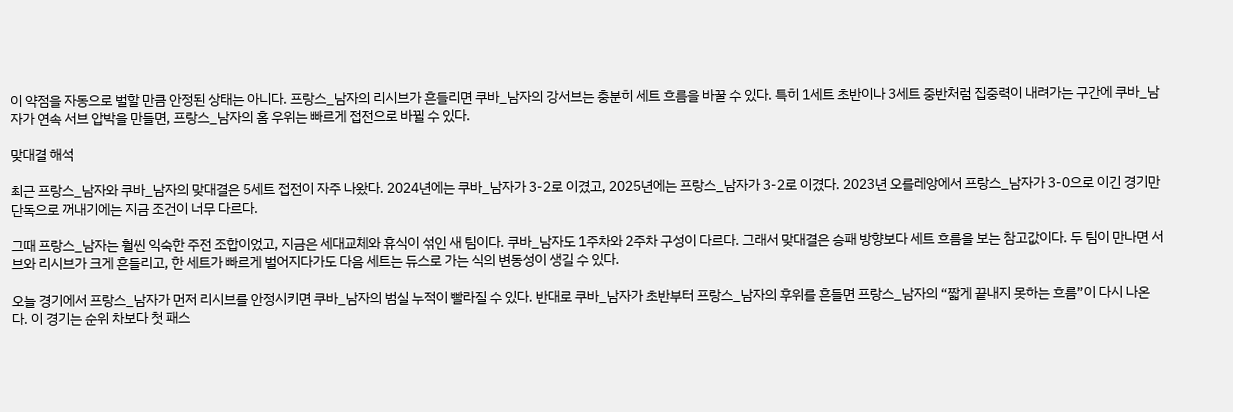이 약점을 자동으로 벌할 만큼 안정된 상태는 아니다. 프랑스_남자의 리시브가 흔들리면 쿠바_남자의 강서브는 충분히 세트 흐름을 바꿀 수 있다. 특히 1세트 초반이나 3세트 중반처럼 집중력이 내려가는 구간에 쿠바_남자가 연속 서브 압박을 만들면, 프랑스_남자의 홈 우위는 빠르게 접전으로 바뀔 수 있다.

맞대결 해석

최근 프랑스_남자와 쿠바_남자의 맞대결은 5세트 접전이 자주 나왔다. 2024년에는 쿠바_남자가 3-2로 이겼고, 2025년에는 프랑스_남자가 3-2로 이겼다. 2023년 오를레앙에서 프랑스_남자가 3-0으로 이긴 경기만 단독으로 꺼내기에는 지금 조건이 너무 다르다.

그때 프랑스_남자는 훨씬 익숙한 주전 조합이었고, 지금은 세대교체와 휴식이 섞인 새 팀이다. 쿠바_남자도 1주차와 2주차 구성이 다르다. 그래서 맞대결은 승패 방향보다 세트 흐름을 보는 참고값이다. 두 팀이 만나면 서브와 리시브가 크게 흔들리고, 한 세트가 빠르게 벌어지다가도 다음 세트는 듀스로 가는 식의 변동성이 생길 수 있다.

오늘 경기에서 프랑스_남자가 먼저 리시브를 안정시키면 쿠바_남자의 범실 누적이 빨라질 수 있다. 반대로 쿠바_남자가 초반부터 프랑스_남자의 후위를 흔들면 프랑스_남자의 “짧게 끝내지 못하는 흐름”이 다시 나온다. 이 경기는 순위 차보다 첫 패스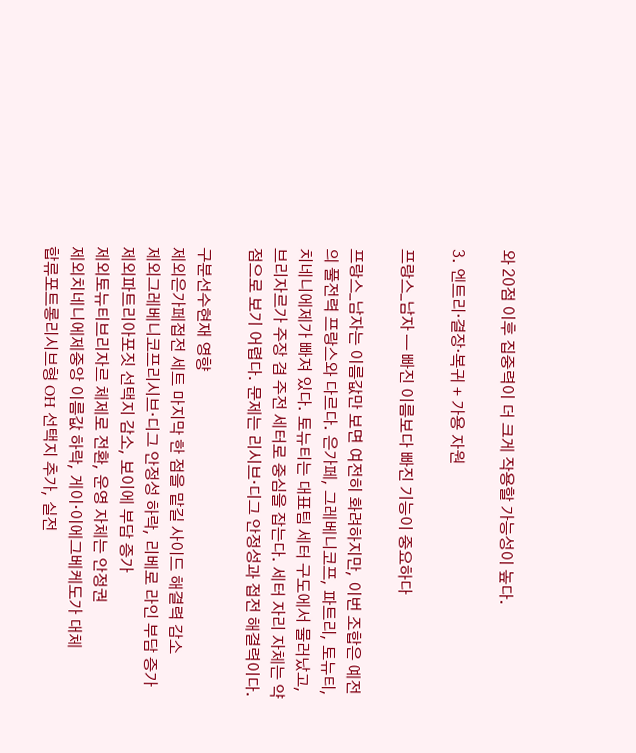와 20점 이후 집중력이 더 크게 작용할 가능성이 높다.

3. 엔트리·결장·복귀 + 가용 자원

프랑스_남자 — 빠진 이름보다 빠진 기능이 중요하다

프랑스_남자는 이름값만 보면 여전히 화려하지만, 이번 조합은 예전의 풀전력 프랑스와 다르다. 은가페, 그레베니코프, 파트리, 토뉴티, 치네니에제가 빠져 있다. 토뉴티는 대표팀 세터 구도에서 물러났고, 브리자르가 주장 겸 주전 세터로 중심을 잡는다. 세터 자리 자체는 약점으로 보기 어렵다. 문제는 리시브·디그 안정성과 접전 해결력이다.

구분선수현재 영향
제외은가페접전 세트 마지막 한 점을 맡길 사이드 해결력 감소
제외그레베니코프리시브·디그 안정성 하락, 리베로 라인 부담 증가
제외파트리아포짓 선택지 감소, 보이에 부담 증가
제외토뉴티브리자르 체제로 전환, 운영 자체는 안정권
제외치네니에제중앙 이름값 하락, 게이·이에그베케도가 대체
합류포트롱리시브형 OH 선택지 추가, 실전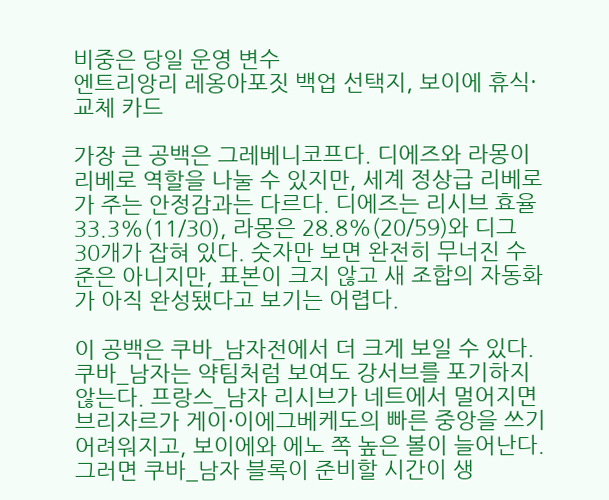비중은 당일 운영 변수
엔트리앙리 레옹아포짓 백업 선택지, 보이에 휴식·교체 카드

가장 큰 공백은 그레베니코프다. 디에즈와 라몽이 리베로 역할을 나눌 수 있지만, 세계 정상급 리베로가 주는 안정감과는 다르다. 디에즈는 리시브 효율 33.3%(11/30), 라몽은 28.8%(20/59)와 디그 30개가 잡혀 있다. 숫자만 보면 완전히 무너진 수준은 아니지만, 표본이 크지 않고 새 조합의 자동화가 아직 완성됐다고 보기는 어렵다.

이 공백은 쿠바_남자전에서 더 크게 보일 수 있다. 쿠바_남자는 약팀처럼 보여도 강서브를 포기하지 않는다. 프랑스_남자 리시브가 네트에서 멀어지면 브리자르가 게이·이에그베케도의 빠른 중앙을 쓰기 어려워지고, 보이에와 에노 쪽 높은 볼이 늘어난다. 그러면 쿠바_남자 블록이 준비할 시간이 생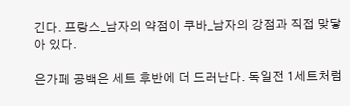긴다. 프랑스_남자의 약점이 쿠바_남자의 강점과 직접 맞닿아 있다.

은가페 공백은 세트 후반에 더 드러난다. 독일전 1세트처럼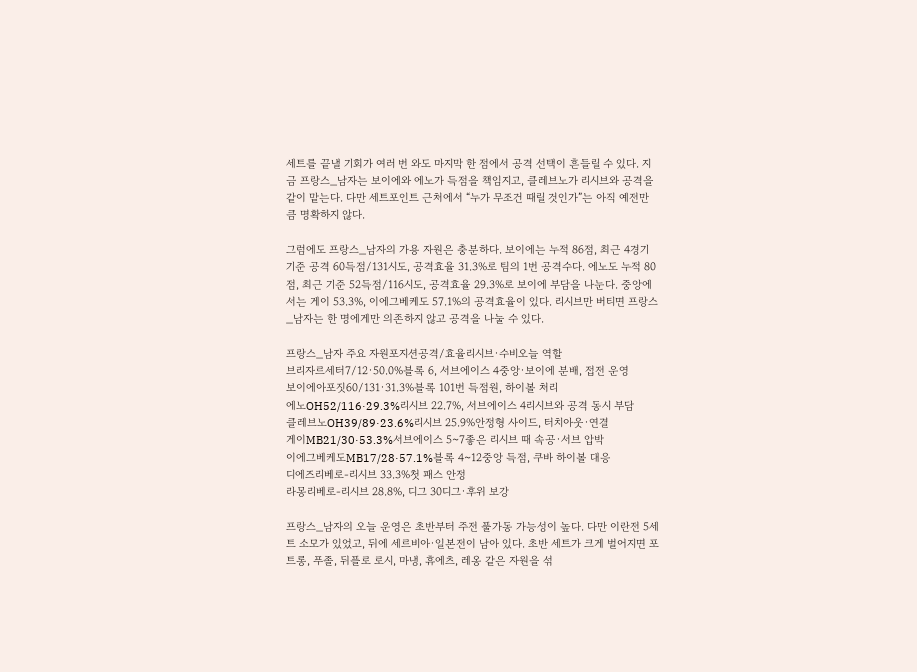세트를 끝낼 기회가 여러 번 와도 마지막 한 점에서 공격 선택이 흔들릴 수 있다. 지금 프랑스_남자는 보이에와 에노가 득점을 책임지고, 클레브노가 리시브와 공격을 같이 맡는다. 다만 세트포인트 근처에서 “누가 무조건 때릴 것인가”는 아직 예전만큼 명확하지 않다.

그럼에도 프랑스_남자의 가용 자원은 충분하다. 보이에는 누적 86점, 최근 4경기 기준 공격 60득점/131시도, 공격효율 31.3%로 팀의 1번 공격수다. 에노도 누적 80점, 최근 기준 52득점/116시도, 공격효율 29.3%로 보이에 부담을 나눈다. 중앙에서는 게이 53.3%, 이에그베케도 57.1%의 공격효율이 있다. 리시브만 버티면 프랑스_남자는 한 명에게만 의존하지 않고 공격을 나눌 수 있다.

프랑스_남자 주요 자원포지션공격/효율리시브·수비오늘 역할
브리자르세터7/12·50.0%블록 6, 서브에이스 4중앙·보이에 분배, 접전 운영
보이에아포짓60/131·31.3%블록 101번 득점원, 하이볼 처리
에노OH52/116·29.3%리시브 22.7%, 서브에이스 4리시브와 공격 동시 부담
클레브노OH39/89·23.6%리시브 25.9%안정형 사이드, 터치아웃·연결
게이MB21/30·53.3%서브에이스 5~7좋은 리시브 때 속공·서브 압박
이에그베케도MB17/28·57.1%블록 4~12중앙 득점, 쿠바 하이볼 대응
디에즈리베로-리시브 33.3%첫 패스 안정
라몽리베로-리시브 28.8%, 디그 30디그·후위 보강

프랑스_남자의 오늘 운영은 초반부터 주전 풀가동 가능성이 높다. 다만 이란전 5세트 소모가 있었고, 뒤에 세르비아·일본전이 남아 있다. 초반 세트가 크게 벌어지면 포트롱, 푸졸, 뒤플로 로시, 마냉, 휴에츠, 레옹 같은 자원을 섞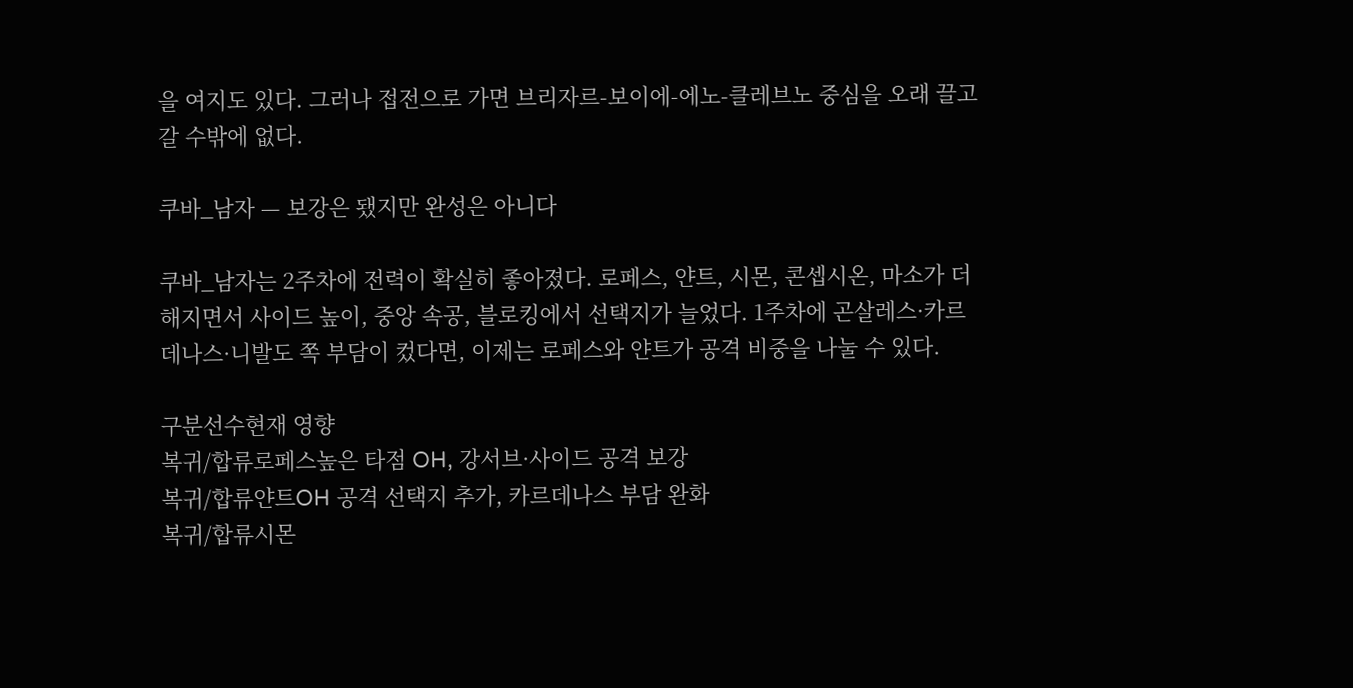을 여지도 있다. 그러나 접전으로 가면 브리자르-보이에-에노-클레브노 중심을 오래 끌고 갈 수밖에 없다.

쿠바_남자 — 보강은 됐지만 완성은 아니다

쿠바_남자는 2주차에 전력이 확실히 좋아졌다. 로페스, 얀트, 시몬, 콘셉시온, 마소가 더해지면서 사이드 높이, 중앙 속공, 블로킹에서 선택지가 늘었다. 1주차에 곤살레스·카르데나스·니발도 쪽 부담이 컸다면, 이제는 로페스와 얀트가 공격 비중을 나눌 수 있다.

구분선수현재 영향
복귀/합류로페스높은 타점 OH, 강서브·사이드 공격 보강
복귀/합류얀트OH 공격 선택지 추가, 카르데나스 부담 완화
복귀/합류시몬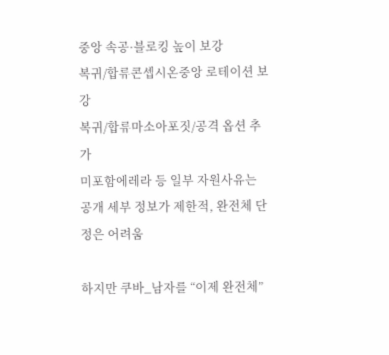중앙 속공·블로킹 높이 보강
복귀/합류콘셉시온중앙 로테이션 보강
복귀/합류마소아포짓/공격 옵션 추가
미포함에레라 등 일부 자원사유는 공개 세부 정보가 제한적, 완전체 단정은 어려움

하지만 쿠바_남자를 “이제 완전체”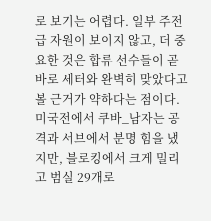로 보기는 어렵다. 일부 주전급 자원이 보이지 않고, 더 중요한 것은 합류 선수들이 곧바로 세터와 완벽히 맞았다고 볼 근거가 약하다는 점이다. 미국전에서 쿠바_남자는 공격과 서브에서 분명 힘을 냈지만, 블로킹에서 크게 밀리고 범실 29개로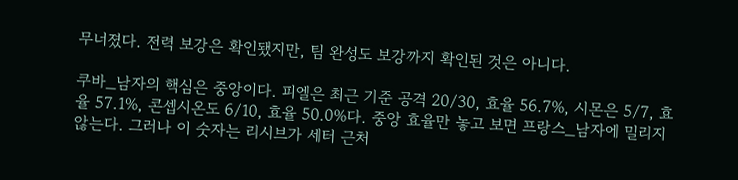무너졌다. 전력 보강은 확인됐지만, 팀 완성도 보강까지 확인된 것은 아니다.

쿠바_남자의 핵심은 중앙이다. 피엘은 최근 기준 공격 20/30, 효율 56.7%, 시몬은 5/7, 효율 57.1%, 콘셉시온도 6/10, 효율 50.0%다. 중앙 효율만 놓고 보면 프랑스_남자에 밀리지 않는다. 그러나 이 숫자는 리시브가 세터 근처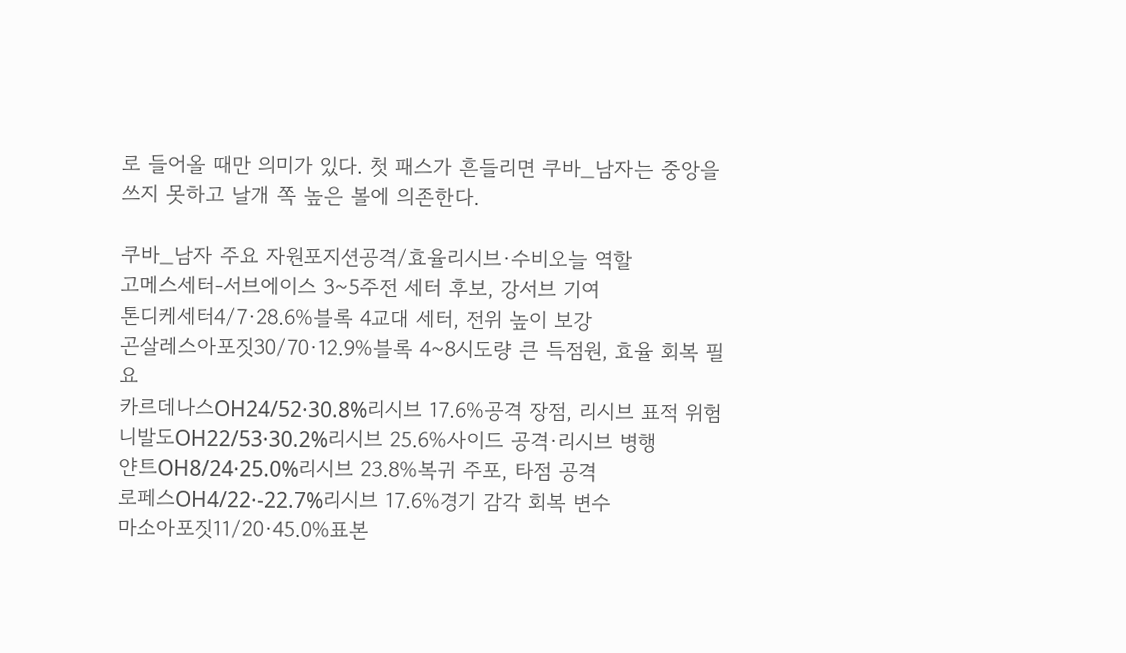로 들어올 때만 의미가 있다. 첫 패스가 흔들리면 쿠바_남자는 중앙을 쓰지 못하고 날개 쪽 높은 볼에 의존한다.

쿠바_남자 주요 자원포지션공격/효율리시브·수비오늘 역할
고메스세터-서브에이스 3~5주전 세터 후보, 강서브 기여
톤디케세터4/7·28.6%블록 4교대 세터, 전위 높이 보강
곤살레스아포짓30/70·12.9%블록 4~8시도량 큰 득점원, 효율 회복 필요
카르데나스OH24/52·30.8%리시브 17.6%공격 장점, 리시브 표적 위험
니발도OH22/53·30.2%리시브 25.6%사이드 공격·리시브 병행
얀트OH8/24·25.0%리시브 23.8%복귀 주포, 타점 공격
로페스OH4/22·-22.7%리시브 17.6%경기 감각 회복 변수
마소아포짓11/20·45.0%표본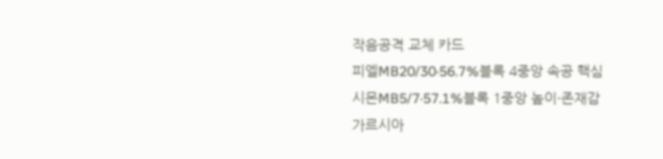작음공격 교체 카드
피엘MB20/30·56.7%블록 4중앙 속공 핵심
시몬MB5/7·57.1%블록 1중앙 높이·존재감
가르시아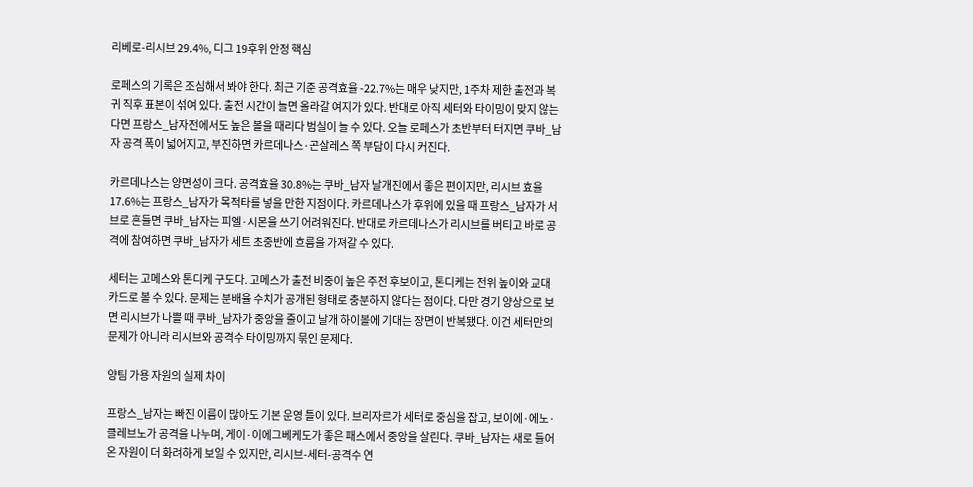리베로-리시브 29.4%, 디그 19후위 안정 핵심

로페스의 기록은 조심해서 봐야 한다. 최근 기준 공격효율 -22.7%는 매우 낮지만, 1주차 제한 출전과 복귀 직후 표본이 섞여 있다. 출전 시간이 늘면 올라갈 여지가 있다. 반대로 아직 세터와 타이밍이 맞지 않는다면 프랑스_남자전에서도 높은 볼을 때리다 범실이 늘 수 있다. 오늘 로페스가 초반부터 터지면 쿠바_남자 공격 폭이 넓어지고, 부진하면 카르데나스·곤살레스 쪽 부담이 다시 커진다.

카르데나스는 양면성이 크다. 공격효율 30.8%는 쿠바_남자 날개진에서 좋은 편이지만, 리시브 효율 17.6%는 프랑스_남자가 목적타를 넣을 만한 지점이다. 카르데나스가 후위에 있을 때 프랑스_남자가 서브로 흔들면 쿠바_남자는 피엘·시몬을 쓰기 어려워진다. 반대로 카르데나스가 리시브를 버티고 바로 공격에 참여하면 쿠바_남자가 세트 초중반에 흐름을 가져갈 수 있다.

세터는 고메스와 톤디케 구도다. 고메스가 출전 비중이 높은 주전 후보이고, 톤디케는 전위 높이와 교대 카드로 볼 수 있다. 문제는 분배율 수치가 공개된 형태로 충분하지 않다는 점이다. 다만 경기 양상으로 보면 리시브가 나쁠 때 쿠바_남자가 중앙을 줄이고 날개 하이볼에 기대는 장면이 반복됐다. 이건 세터만의 문제가 아니라 리시브와 공격수 타이밍까지 묶인 문제다.

양팀 가용 자원의 실제 차이

프랑스_남자는 빠진 이름이 많아도 기본 운영 틀이 있다. 브리자르가 세터로 중심을 잡고, 보이에·에노·클레브노가 공격을 나누며, 게이·이에그베케도가 좋은 패스에서 중앙을 살린다. 쿠바_남자는 새로 들어온 자원이 더 화려하게 보일 수 있지만, 리시브-세터-공격수 연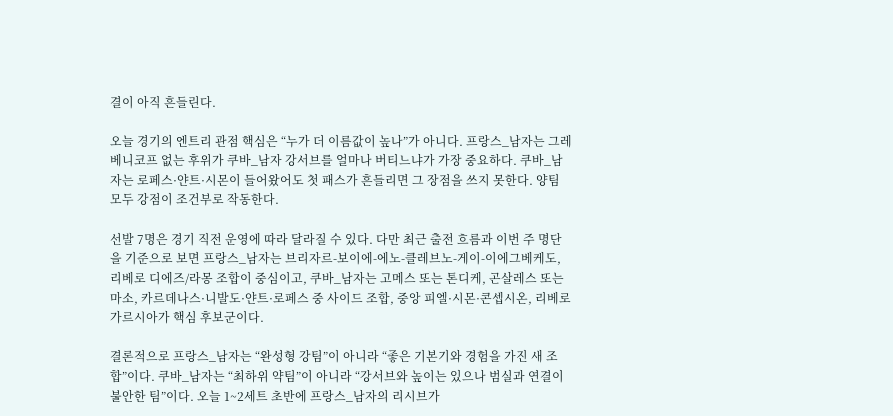결이 아직 흔들린다.

오늘 경기의 엔트리 관점 핵심은 “누가 더 이름값이 높나”가 아니다. 프랑스_남자는 그레베니코프 없는 후위가 쿠바_남자 강서브를 얼마나 버티느냐가 가장 중요하다. 쿠바_남자는 로페스·얀트·시몬이 들어왔어도 첫 패스가 흔들리면 그 장점을 쓰지 못한다. 양팀 모두 강점이 조건부로 작동한다.

선발 7명은 경기 직전 운영에 따라 달라질 수 있다. 다만 최근 출전 흐름과 이번 주 명단을 기준으로 보면 프랑스_남자는 브리자르-보이에-에노-클레브노-게이-이에그베케도, 리베로 디에즈/라몽 조합이 중심이고, 쿠바_남자는 고메스 또는 톤디케, 곤살레스 또는 마소, 카르데나스·니발도·얀트·로페스 중 사이드 조합, 중앙 피엘·시몬·콘셉시온, 리베로 가르시아가 핵심 후보군이다.

결론적으로 프랑스_남자는 “완성형 강팀”이 아니라 “좋은 기본기와 경험을 가진 새 조합”이다. 쿠바_남자는 “최하위 약팀”이 아니라 “강서브와 높이는 있으나 범실과 연결이 불안한 팀”이다. 오늘 1~2세트 초반에 프랑스_남자의 리시브가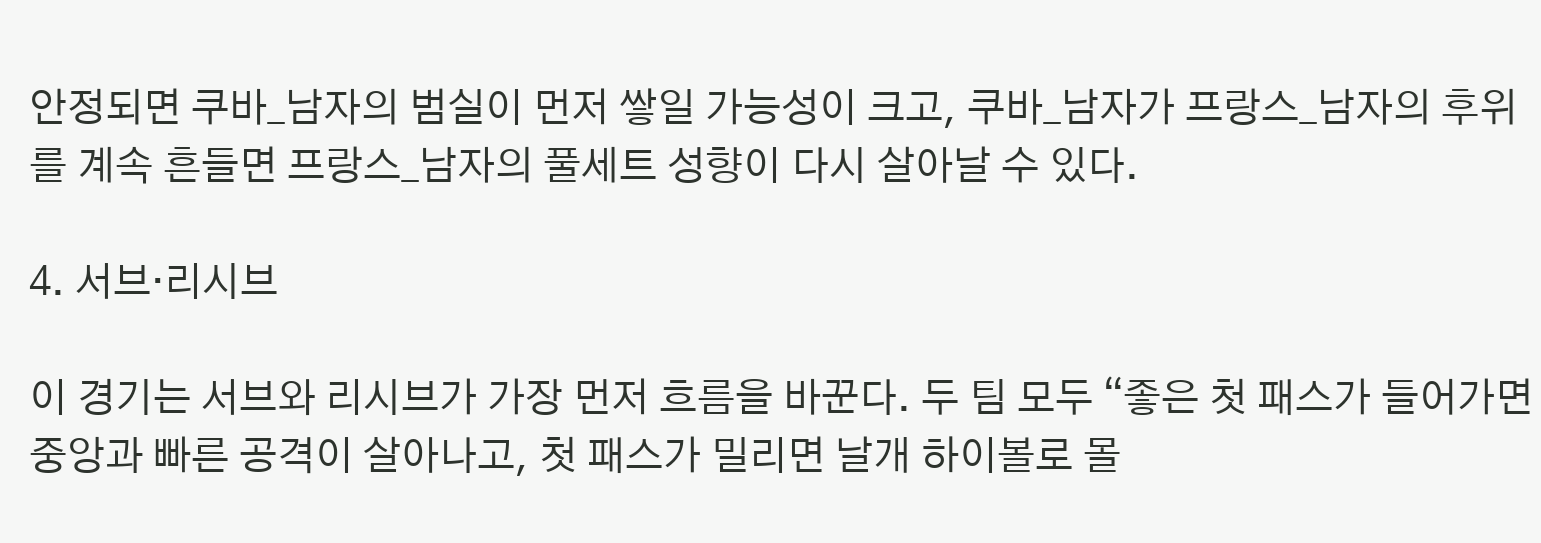안정되면 쿠바_남자의 범실이 먼저 쌓일 가능성이 크고, 쿠바_남자가 프랑스_남자의 후위를 계속 흔들면 프랑스_남자의 풀세트 성향이 다시 살아날 수 있다.

4. 서브·리시브

이 경기는 서브와 리시브가 가장 먼저 흐름을 바꾼다. 두 팀 모두 “좋은 첫 패스가 들어가면 중앙과 빠른 공격이 살아나고, 첫 패스가 밀리면 날개 하이볼로 몰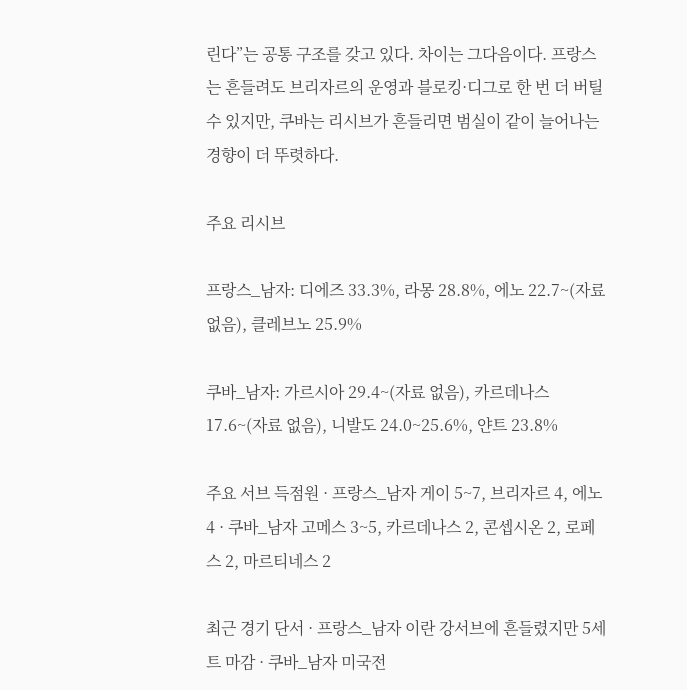린다”는 공통 구조를 갖고 있다. 차이는 그다음이다. 프랑스는 흔들려도 브리자르의 운영과 블로킹·디그로 한 번 더 버틸 수 있지만, 쿠바는 리시브가 흔들리면 범실이 같이 늘어나는 경향이 더 뚜렷하다.

주요 리시브

프랑스_남자: 디에즈 33.3%, 라몽 28.8%, 에노 22.7~(자료 없음), 클레브노 25.9%

쿠바_남자: 가르시아 29.4~(자료 없음), 카르데나스 17.6~(자료 없음), 니발도 24.0~25.6%, 얀트 23.8%

주요 서브 득점원 · 프랑스_남자 게이 5~7, 브리자르 4, 에노 4 · 쿠바_남자 고메스 3~5, 카르데나스 2, 콘셉시온 2, 로페스 2, 마르티네스 2

최근 경기 단서 · 프랑스_남자 이란 강서브에 흔들렸지만 5세트 마감 · 쿠바_남자 미국전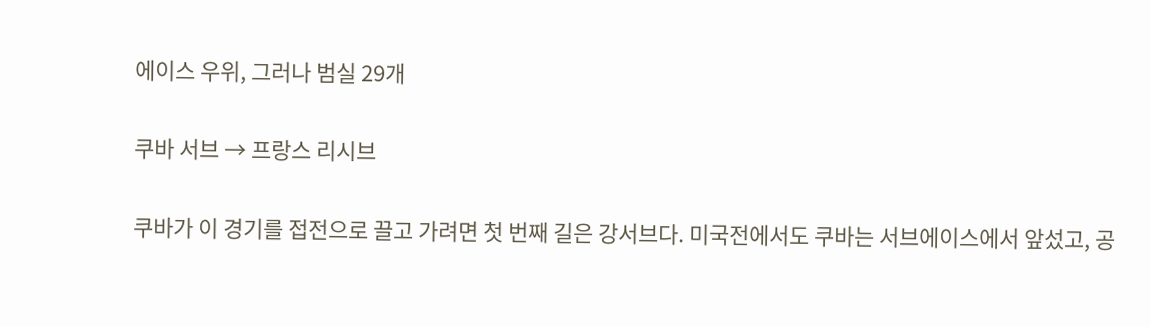에이스 우위, 그러나 범실 29개

쿠바 서브 → 프랑스 리시브

쿠바가 이 경기를 접전으로 끌고 가려면 첫 번째 길은 강서브다. 미국전에서도 쿠바는 서브에이스에서 앞섰고, 공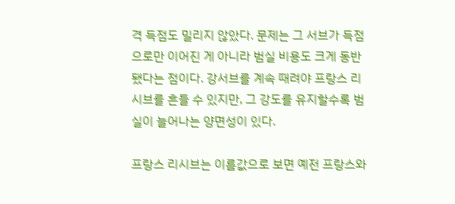격 득점도 밀리지 않았다. 문제는 그 서브가 득점으로만 이어진 게 아니라 범실 비용도 크게 동반됐다는 점이다. 강서브를 계속 때려야 프랑스 리시브를 흔들 수 있지만, 그 강도를 유지할수록 범실이 늘어나는 양면성이 있다.

프랑스 리시브는 이름값으로 보면 예전 프랑스와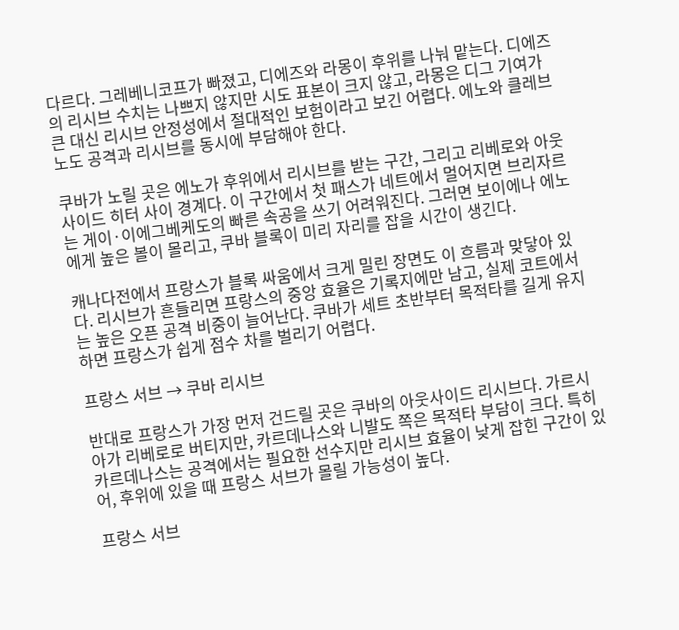다르다. 그레베니코프가 빠졌고, 디에즈와 라몽이 후위를 나눠 맡는다. 디에즈의 리시브 수치는 나쁘지 않지만 시도 표본이 크지 않고, 라몽은 디그 기여가 큰 대신 리시브 안정성에서 절대적인 보험이라고 보긴 어렵다. 에노와 클레브노도 공격과 리시브를 동시에 부담해야 한다.

쿠바가 노릴 곳은 에노가 후위에서 리시브를 받는 구간, 그리고 리베로와 아웃사이드 히터 사이 경계다. 이 구간에서 첫 패스가 네트에서 멀어지면 브리자르는 게이·이에그베케도의 빠른 속공을 쓰기 어려워진다. 그러면 보이에나 에노에게 높은 볼이 몰리고, 쿠바 블록이 미리 자리를 잡을 시간이 생긴다.

캐나다전에서 프랑스가 블록 싸움에서 크게 밀린 장면도 이 흐름과 맞닿아 있다. 리시브가 흔들리면 프랑스의 중앙 효율은 기록지에만 남고, 실제 코트에서는 높은 오픈 공격 비중이 늘어난다. 쿠바가 세트 초반부터 목적타를 길게 유지하면 프랑스가 쉽게 점수 차를 벌리기 어렵다.

프랑스 서브 → 쿠바 리시브

반대로 프랑스가 가장 먼저 건드릴 곳은 쿠바의 아웃사이드 리시브다. 가르시아가 리베로로 버티지만, 카르데나스와 니발도 쪽은 목적타 부담이 크다. 특히 카르데나스는 공격에서는 필요한 선수지만 리시브 효율이 낮게 잡힌 구간이 있어, 후위에 있을 때 프랑스 서브가 몰릴 가능성이 높다.

프랑스 서브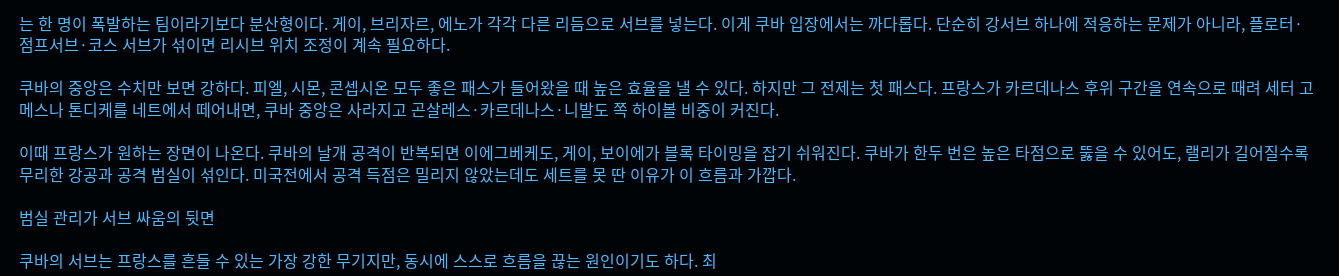는 한 명이 폭발하는 팀이라기보다 분산형이다. 게이, 브리자르, 에노가 각각 다른 리듬으로 서브를 넣는다. 이게 쿠바 입장에서는 까다롭다. 단순히 강서브 하나에 적응하는 문제가 아니라, 플로터·점프서브·코스 서브가 섞이면 리시브 위치 조정이 계속 필요하다.

쿠바의 중앙은 수치만 보면 강하다. 피엘, 시몬, 콘셉시온 모두 좋은 패스가 들어왔을 때 높은 효율을 낼 수 있다. 하지만 그 전제는 첫 패스다. 프랑스가 카르데나스 후위 구간을 연속으로 때려 세터 고메스나 톤디케를 네트에서 떼어내면, 쿠바 중앙은 사라지고 곤살레스·카르데나스·니발도 쪽 하이볼 비중이 커진다.

이때 프랑스가 원하는 장면이 나온다. 쿠바의 날개 공격이 반복되면 이에그베케도, 게이, 보이에가 블록 타이밍을 잡기 쉬워진다. 쿠바가 한두 번은 높은 타점으로 뚫을 수 있어도, 랠리가 길어질수록 무리한 강공과 공격 범실이 섞인다. 미국전에서 공격 득점은 밀리지 않았는데도 세트를 못 딴 이유가 이 흐름과 가깝다.

범실 관리가 서브 싸움의 뒷면

쿠바의 서브는 프랑스를 흔들 수 있는 가장 강한 무기지만, 동시에 스스로 흐름을 끊는 원인이기도 하다. 최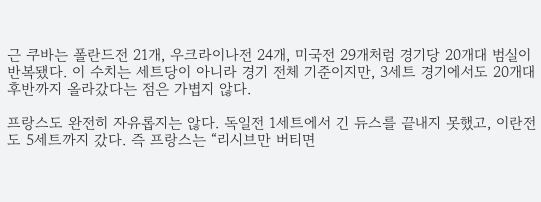근 쿠바는 폴란드전 21개, 우크라이나전 24개, 미국전 29개처럼 경기당 20개대 범실이 반복됐다. 이 수치는 세트당이 아니라 경기 전체 기준이지만, 3세트 경기에서도 20개대 후반까지 올라갔다는 점은 가볍지 않다.

프랑스도 완전히 자유롭지는 않다. 독일전 1세트에서 긴 듀스를 끝내지 못했고, 이란전도 5세트까지 갔다. 즉 프랑스는 “리시브만 버티면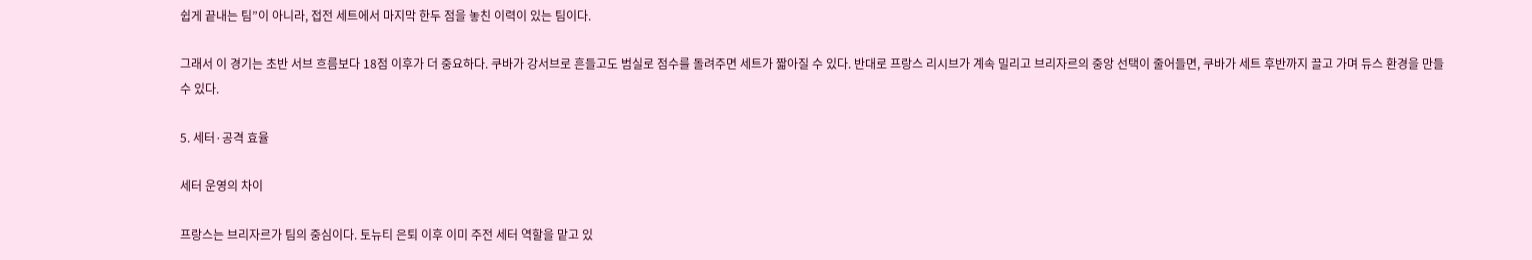쉽게 끝내는 팀”이 아니라, 접전 세트에서 마지막 한두 점을 놓친 이력이 있는 팀이다.

그래서 이 경기는 초반 서브 흐름보다 18점 이후가 더 중요하다. 쿠바가 강서브로 흔들고도 범실로 점수를 돌려주면 세트가 짧아질 수 있다. 반대로 프랑스 리시브가 계속 밀리고 브리자르의 중앙 선택이 줄어들면, 쿠바가 세트 후반까지 끌고 가며 듀스 환경을 만들 수 있다.

5. 세터·공격 효율

세터 운영의 차이

프랑스는 브리자르가 팀의 중심이다. 토뉴티 은퇴 이후 이미 주전 세터 역할을 맡고 있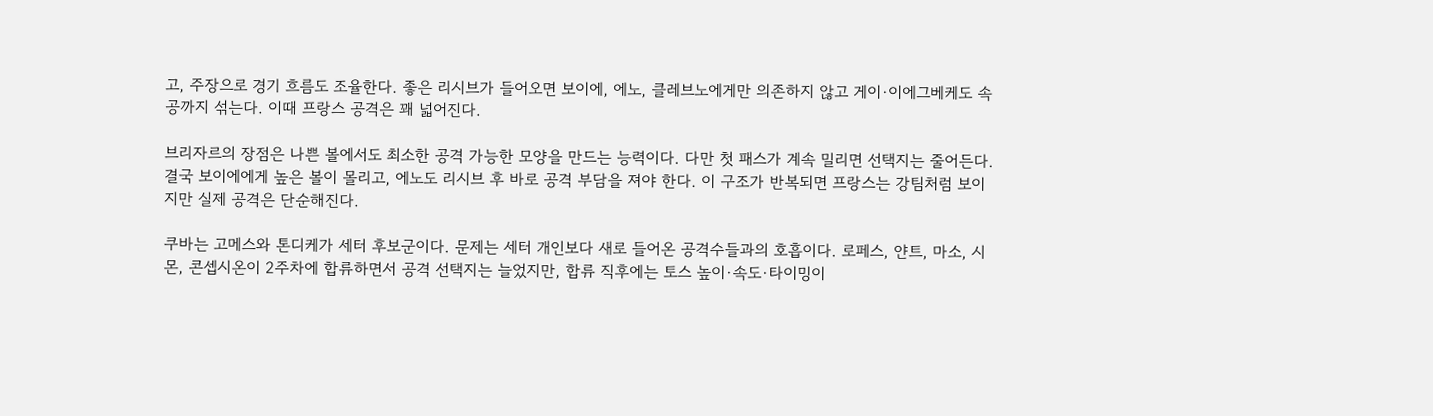고, 주장으로 경기 흐름도 조율한다. 좋은 리시브가 들어오면 보이에, 에노, 클레브노에게만 의존하지 않고 게이·이에그베케도 속공까지 섞는다. 이때 프랑스 공격은 꽤 넓어진다.

브리자르의 장점은 나쁜 볼에서도 최소한 공격 가능한 모양을 만드는 능력이다. 다만 첫 패스가 계속 밀리면 선택지는 줄어든다. 결국 보이에에게 높은 볼이 몰리고, 에노도 리시브 후 바로 공격 부담을 져야 한다. 이 구조가 반복되면 프랑스는 강팀처럼 보이지만 실제 공격은 단순해진다.

쿠바는 고메스와 톤디케가 세터 후보군이다. 문제는 세터 개인보다 새로 들어온 공격수들과의 호흡이다. 로페스, 얀트, 마소, 시몬, 콘셉시온이 2주차에 합류하면서 공격 선택지는 늘었지만, 합류 직후에는 토스 높이·속도·타이밍이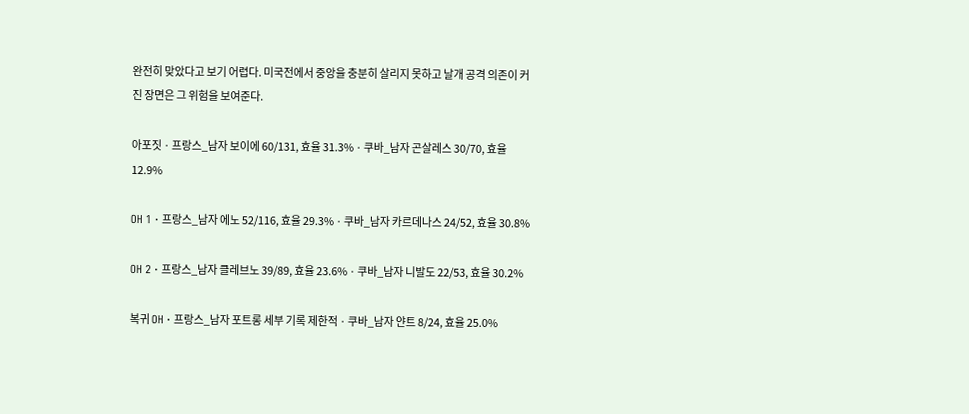완전히 맞았다고 보기 어렵다. 미국전에서 중앙을 충분히 살리지 못하고 날개 공격 의존이 커진 장면은 그 위험을 보여준다.

아포짓 · 프랑스_남자 보이에 60/131, 효율 31.3% · 쿠바_남자 곤살레스 30/70, 효율 12.9%

OH 1 · 프랑스_남자 에노 52/116, 효율 29.3% · 쿠바_남자 카르데나스 24/52, 효율 30.8%

OH 2 · 프랑스_남자 클레브노 39/89, 효율 23.6% · 쿠바_남자 니발도 22/53, 효율 30.2%

복귀 OH · 프랑스_남자 포트롱 세부 기록 제한적 · 쿠바_남자 얀트 8/24, 효율 25.0%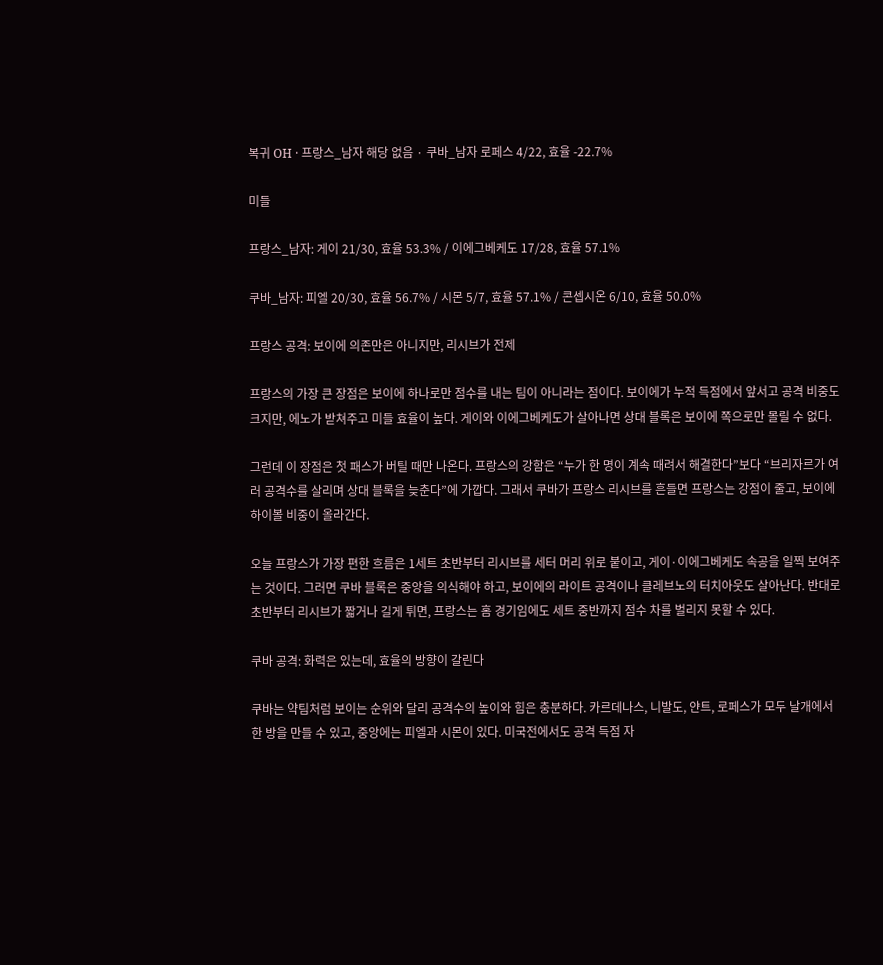복귀 OH · 프랑스_남자 해당 없음 · 쿠바_남자 로페스 4/22, 효율 -22.7%

미들

프랑스_남자: 게이 21/30, 효율 53.3% / 이에그베케도 17/28, 효율 57.1%

쿠바_남자: 피엘 20/30, 효율 56.7% / 시몬 5/7, 효율 57.1% / 콘셉시온 6/10, 효율 50.0%

프랑스 공격: 보이에 의존만은 아니지만, 리시브가 전제

프랑스의 가장 큰 장점은 보이에 하나로만 점수를 내는 팀이 아니라는 점이다. 보이에가 누적 득점에서 앞서고 공격 비중도 크지만, 에노가 받쳐주고 미들 효율이 높다. 게이와 이에그베케도가 살아나면 상대 블록은 보이에 쪽으로만 몰릴 수 없다.

그런데 이 장점은 첫 패스가 버틸 때만 나온다. 프랑스의 강함은 “누가 한 명이 계속 때려서 해결한다”보다 “브리자르가 여러 공격수를 살리며 상대 블록을 늦춘다”에 가깝다. 그래서 쿠바가 프랑스 리시브를 흔들면 프랑스는 강점이 줄고, 보이에 하이볼 비중이 올라간다.

오늘 프랑스가 가장 편한 흐름은 1세트 초반부터 리시브를 세터 머리 위로 붙이고, 게이·이에그베케도 속공을 일찍 보여주는 것이다. 그러면 쿠바 블록은 중앙을 의식해야 하고, 보이에의 라이트 공격이나 클레브노의 터치아웃도 살아난다. 반대로 초반부터 리시브가 짧거나 길게 튀면, 프랑스는 홈 경기임에도 세트 중반까지 점수 차를 벌리지 못할 수 있다.

쿠바 공격: 화력은 있는데, 효율의 방향이 갈린다

쿠바는 약팀처럼 보이는 순위와 달리 공격수의 높이와 힘은 충분하다. 카르데나스, 니발도, 얀트, 로페스가 모두 날개에서 한 방을 만들 수 있고, 중앙에는 피엘과 시몬이 있다. 미국전에서도 공격 득점 자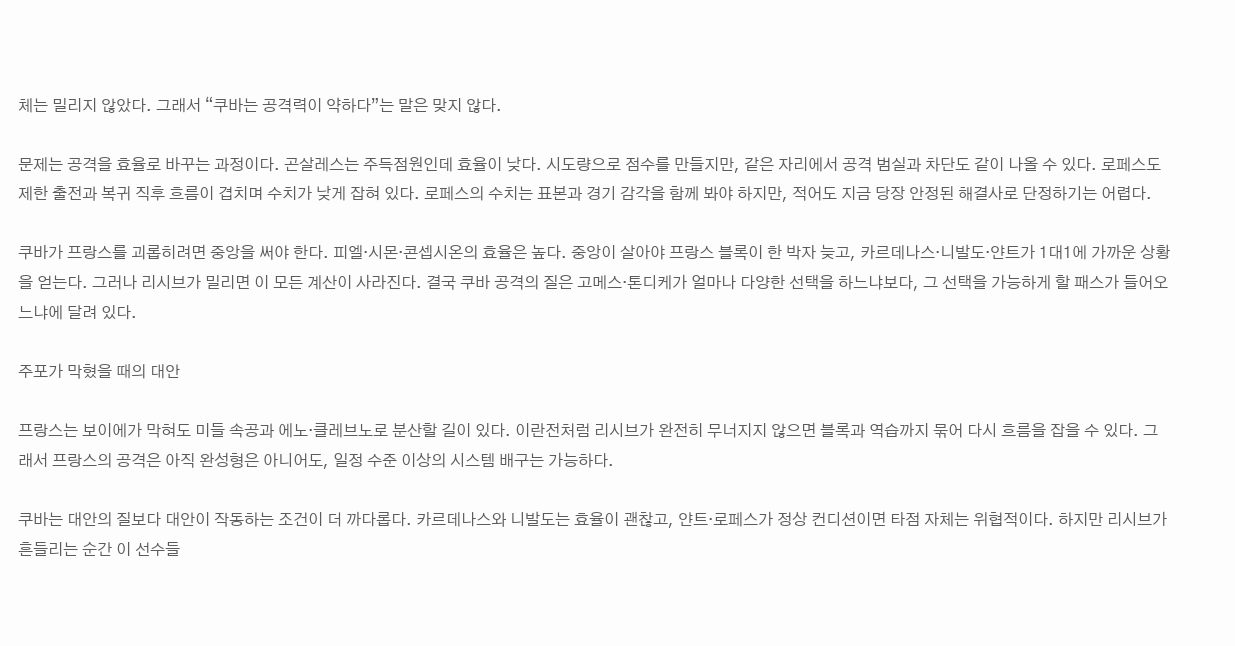체는 밀리지 않았다. 그래서 “쿠바는 공격력이 약하다”는 말은 맞지 않다.

문제는 공격을 효율로 바꾸는 과정이다. 곤살레스는 주득점원인데 효율이 낮다. 시도량으로 점수를 만들지만, 같은 자리에서 공격 범실과 차단도 같이 나올 수 있다. 로페스도 제한 출전과 복귀 직후 흐름이 겹치며 수치가 낮게 잡혀 있다. 로페스의 수치는 표본과 경기 감각을 함께 봐야 하지만, 적어도 지금 당장 안정된 해결사로 단정하기는 어렵다.

쿠바가 프랑스를 괴롭히려면 중앙을 써야 한다. 피엘·시몬·콘셉시온의 효율은 높다. 중앙이 살아야 프랑스 블록이 한 박자 늦고, 카르데나스·니발도·얀트가 1대1에 가까운 상황을 얻는다. 그러나 리시브가 밀리면 이 모든 계산이 사라진다. 결국 쿠바 공격의 질은 고메스·톤디케가 얼마나 다양한 선택을 하느냐보다, 그 선택을 가능하게 할 패스가 들어오느냐에 달려 있다.

주포가 막혔을 때의 대안

프랑스는 보이에가 막혀도 미들 속공과 에노·클레브노로 분산할 길이 있다. 이란전처럼 리시브가 완전히 무너지지 않으면 블록과 역습까지 묶어 다시 흐름을 잡을 수 있다. 그래서 프랑스의 공격은 아직 완성형은 아니어도, 일정 수준 이상의 시스템 배구는 가능하다.

쿠바는 대안의 질보다 대안이 작동하는 조건이 더 까다롭다. 카르데나스와 니발도는 효율이 괜찮고, 얀트·로페스가 정상 컨디션이면 타점 자체는 위협적이다. 하지만 리시브가 흔들리는 순간 이 선수들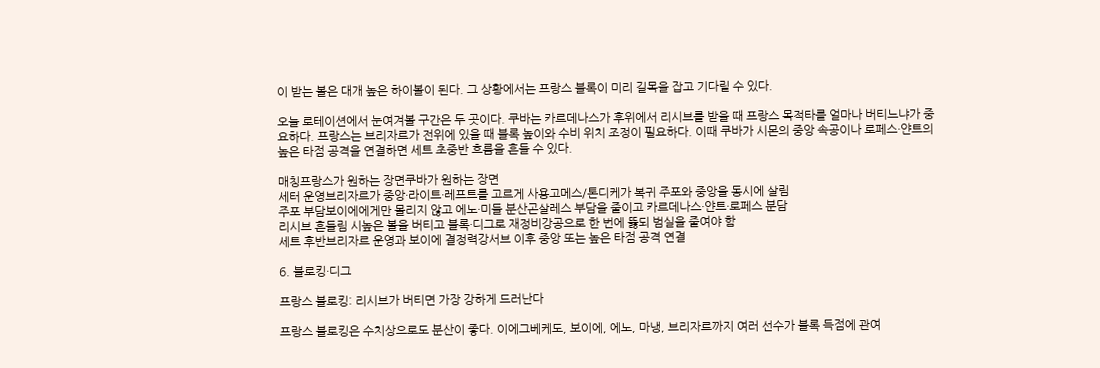이 받는 볼은 대개 높은 하이볼이 된다. 그 상황에서는 프랑스 블록이 미리 길목을 잡고 기다릴 수 있다.

오늘 로테이션에서 눈여겨볼 구간은 두 곳이다. 쿠바는 카르데나스가 후위에서 리시브를 받을 때 프랑스 목적타를 얼마나 버티느냐가 중요하다. 프랑스는 브리자르가 전위에 있을 때 블록 높이와 수비 위치 조정이 필요하다. 이때 쿠바가 시몬의 중앙 속공이나 로페스·얀트의 높은 타점 공격을 연결하면 세트 초중반 흐름을 흔들 수 있다.

매칭프랑스가 원하는 장면쿠바가 원하는 장면
세터 운영브리자르가 중앙·라이트·레프트를 고르게 사용고메스/톤디케가 복귀 주포와 중앙을 동시에 살림
주포 부담보이에에게만 몰리지 않고 에노·미들 분산곤살레스 부담을 줄이고 카르데나스·얀트·로페스 분담
리시브 흔들림 시높은 볼을 버티고 블록·디그로 재정비강공으로 한 번에 뚫되 범실을 줄여야 함
세트 후반브리자르 운영과 보이에 결정력강서브 이후 중앙 또는 높은 타점 공격 연결

6. 블로킹·디그

프랑스 블로킹: 리시브가 버티면 가장 강하게 드러난다

프랑스 블로킹은 수치상으로도 분산이 좋다. 이에그베케도, 보이에, 에노, 마냉, 브리자르까지 여러 선수가 블록 득점에 관여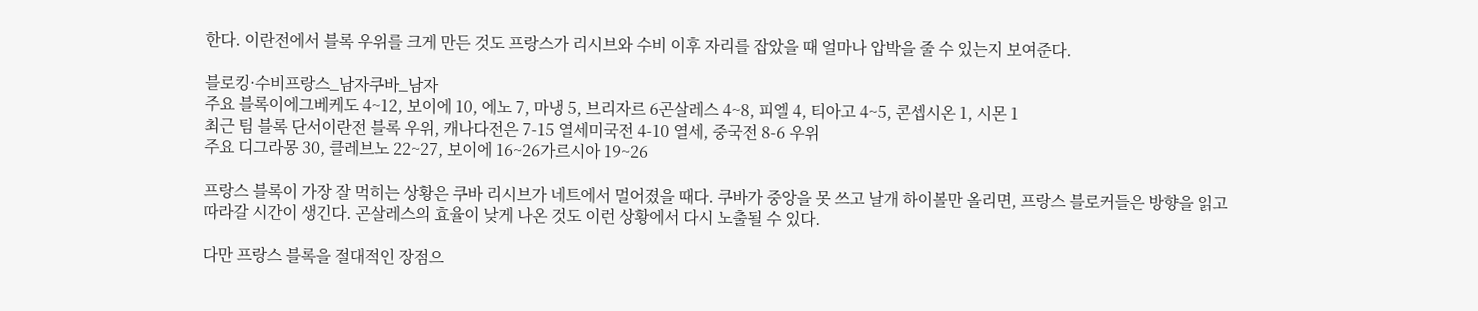한다. 이란전에서 블록 우위를 크게 만든 것도 프랑스가 리시브와 수비 이후 자리를 잡았을 때 얼마나 압박을 줄 수 있는지 보여준다.

블로킹·수비프랑스_남자쿠바_남자
주요 블록이에그베케도 4~12, 보이에 10, 에노 7, 마냉 5, 브리자르 6곤살레스 4~8, 피엘 4, 티아고 4~5, 콘셉시온 1, 시몬 1
최근 팀 블록 단서이란전 블록 우위, 캐나다전은 7-15 열세미국전 4-10 열세, 중국전 8-6 우위
주요 디그라몽 30, 클레브노 22~27, 보이에 16~26가르시아 19~26

프랑스 블록이 가장 잘 먹히는 상황은 쿠바 리시브가 네트에서 멀어졌을 때다. 쿠바가 중앙을 못 쓰고 날개 하이볼만 올리면, 프랑스 블로커들은 방향을 읽고 따라갈 시간이 생긴다. 곤살레스의 효율이 낮게 나온 것도 이런 상황에서 다시 노출될 수 있다.

다만 프랑스 블록을 절대적인 장점으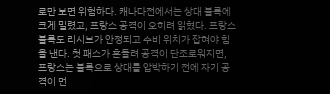로만 보면 위험하다. 캐나다전에서는 상대 블록에 크게 밀렸고, 프랑스 공격이 오히려 읽혔다. 프랑스 블록도 리시브가 안정되고 수비 위치가 잡혀야 힘을 낸다. 첫 패스가 흔들려 공격이 단조로워지면, 프랑스는 블록으로 상대를 압박하기 전에 자기 공격이 먼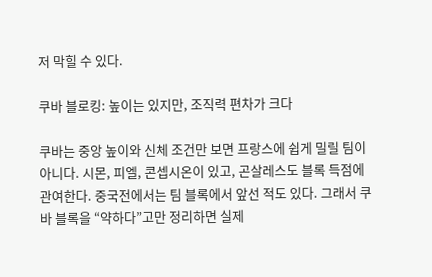저 막힐 수 있다.

쿠바 블로킹: 높이는 있지만, 조직력 편차가 크다

쿠바는 중앙 높이와 신체 조건만 보면 프랑스에 쉽게 밀릴 팀이 아니다. 시몬, 피엘, 콘셉시온이 있고, 곤살레스도 블록 득점에 관여한다. 중국전에서는 팀 블록에서 앞선 적도 있다. 그래서 쿠바 블록을 “약하다”고만 정리하면 실제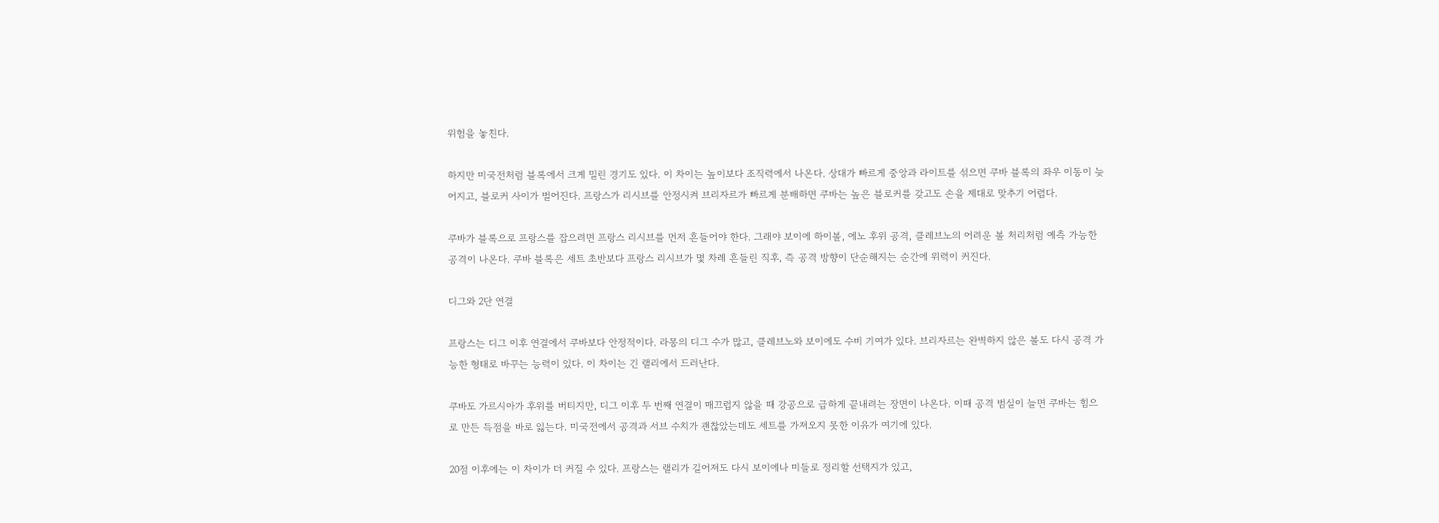위험을 놓친다.

하지만 미국전처럼 블록에서 크게 밀린 경기도 있다. 이 차이는 높이보다 조직력에서 나온다. 상대가 빠르게 중앙과 라이트를 섞으면 쿠바 블록의 좌우 이동이 늦어지고, 블로커 사이가 벌어진다. 프랑스가 리시브를 안정시켜 브리자르가 빠르게 분배하면 쿠바는 높은 블로커를 갖고도 손을 제대로 맞추기 어렵다.

쿠바가 블록으로 프랑스를 잡으려면 프랑스 리시브를 먼저 흔들어야 한다. 그래야 보이에 하이볼, 에노 후위 공격, 클레브노의 어려운 볼 처리처럼 예측 가능한 공격이 나온다. 쿠바 블록은 세트 초반보다 프랑스 리시브가 몇 차례 흔들린 직후, 즉 공격 방향이 단순해지는 순간에 위력이 커진다.

디그와 2단 연결

프랑스는 디그 이후 연결에서 쿠바보다 안정적이다. 라몽의 디그 수가 많고, 클레브노와 보이에도 수비 기여가 있다. 브리자르는 완벽하지 않은 볼도 다시 공격 가능한 형태로 바꾸는 능력이 있다. 이 차이는 긴 랠리에서 드러난다.

쿠바도 가르시아가 후위를 버티지만, 디그 이후 두 번째 연결이 매끄럽지 않을 때 강공으로 급하게 끝내려는 장면이 나온다. 이때 공격 범실이 늘면 쿠바는 힘으로 만든 득점을 바로 잃는다. 미국전에서 공격과 서브 수치가 괜찮았는데도 세트를 가져오지 못한 이유가 여기에 있다.

20점 이후에는 이 차이가 더 커질 수 있다. 프랑스는 랠리가 길어져도 다시 보이에나 미들로 정리할 선택지가 있고,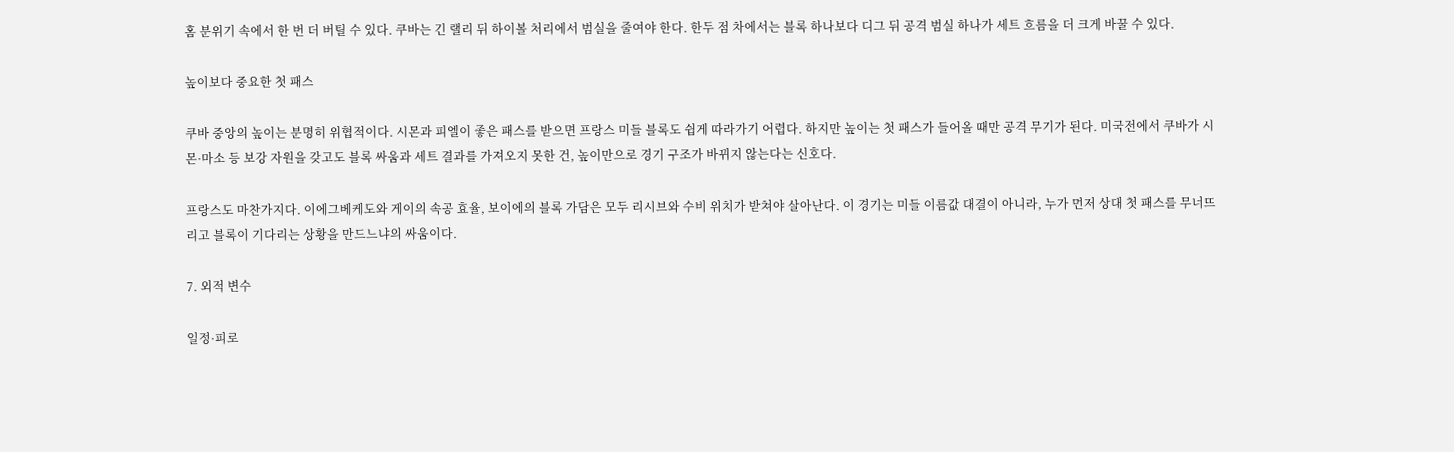홈 분위기 속에서 한 번 더 버틸 수 있다. 쿠바는 긴 랠리 뒤 하이볼 처리에서 범실을 줄여야 한다. 한두 점 차에서는 블록 하나보다 디그 뒤 공격 범실 하나가 세트 흐름을 더 크게 바꿀 수 있다.

높이보다 중요한 첫 패스

쿠바 중앙의 높이는 분명히 위협적이다. 시몬과 피엘이 좋은 패스를 받으면 프랑스 미들 블록도 쉽게 따라가기 어렵다. 하지만 높이는 첫 패스가 들어올 때만 공격 무기가 된다. 미국전에서 쿠바가 시몬·마소 등 보강 자원을 갖고도 블록 싸움과 세트 결과를 가져오지 못한 건, 높이만으로 경기 구조가 바뀌지 않는다는 신호다.

프랑스도 마찬가지다. 이에그베케도와 게이의 속공 효율, 보이에의 블록 가담은 모두 리시브와 수비 위치가 받쳐야 살아난다. 이 경기는 미들 이름값 대결이 아니라, 누가 먼저 상대 첫 패스를 무너뜨리고 블록이 기다리는 상황을 만드느냐의 싸움이다.

7. 외적 변수

일정·피로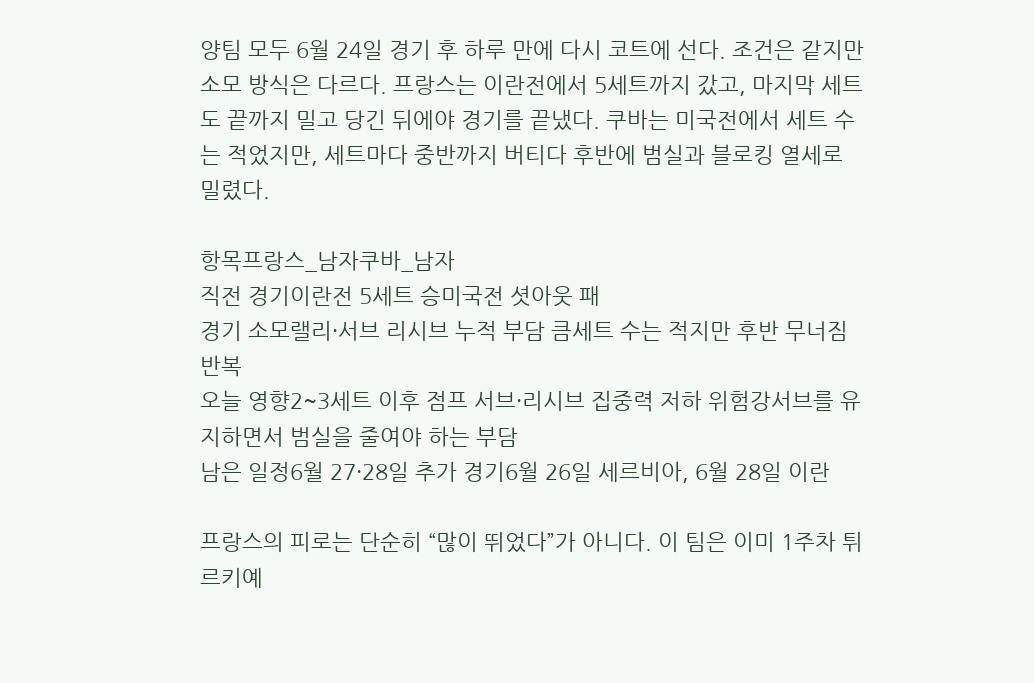양팀 모두 6월 24일 경기 후 하루 만에 다시 코트에 선다. 조건은 같지만 소모 방식은 다르다. 프랑스는 이란전에서 5세트까지 갔고, 마지막 세트도 끝까지 밀고 당긴 뒤에야 경기를 끝냈다. 쿠바는 미국전에서 세트 수는 적었지만, 세트마다 중반까지 버티다 후반에 범실과 블로킹 열세로 밀렸다.

항목프랑스_남자쿠바_남자
직전 경기이란전 5세트 승미국전 셧아웃 패
경기 소모랠리·서브 리시브 누적 부담 큼세트 수는 적지만 후반 무너짐 반복
오늘 영향2~3세트 이후 점프 서브·리시브 집중력 저하 위험강서브를 유지하면서 범실을 줄여야 하는 부담
남은 일정6월 27·28일 추가 경기6월 26일 세르비아, 6월 28일 이란

프랑스의 피로는 단순히 “많이 뛰었다”가 아니다. 이 팀은 이미 1주차 튀르키예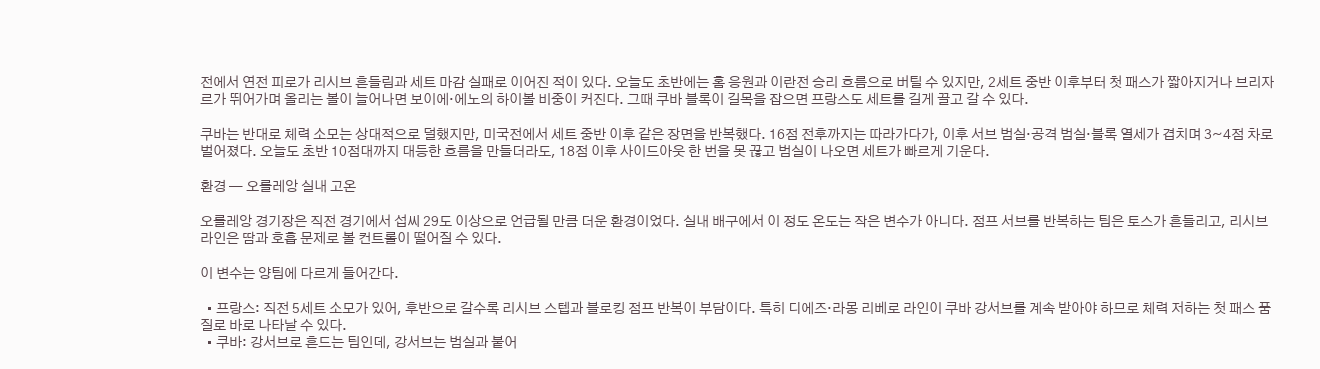전에서 연전 피로가 리시브 흔들림과 세트 마감 실패로 이어진 적이 있다. 오늘도 초반에는 홈 응원과 이란전 승리 흐름으로 버틸 수 있지만, 2세트 중반 이후부터 첫 패스가 짧아지거나 브리자르가 뛰어가며 올리는 볼이 늘어나면 보이에·에노의 하이볼 비중이 커진다. 그때 쿠바 블록이 길목을 잡으면 프랑스도 세트를 길게 끌고 갈 수 있다.

쿠바는 반대로 체력 소모는 상대적으로 덜했지만, 미국전에서 세트 중반 이후 같은 장면을 반복했다. 16점 전후까지는 따라가다가, 이후 서브 범실·공격 범실·블록 열세가 겹치며 3~4점 차로 벌어졌다. 오늘도 초반 10점대까지 대등한 흐름을 만들더라도, 18점 이후 사이드아웃 한 번을 못 끊고 범실이 나오면 세트가 빠르게 기운다.

환경 — 오를레앙 실내 고온

오를레앙 경기장은 직전 경기에서 섭씨 29도 이상으로 언급될 만큼 더운 환경이었다. 실내 배구에서 이 정도 온도는 작은 변수가 아니다. 점프 서브를 반복하는 팀은 토스가 흔들리고, 리시브 라인은 땀과 호흡 문제로 볼 컨트롤이 떨어질 수 있다.

이 변수는 양팀에 다르게 들어간다.

  • 프랑스: 직전 5세트 소모가 있어, 후반으로 갈수록 리시브 스텝과 블로킹 점프 반복이 부담이다. 특히 디에즈·라몽 리베로 라인이 쿠바 강서브를 계속 받아야 하므로 체력 저하는 첫 패스 품질로 바로 나타날 수 있다.
  • 쿠바: 강서브로 흔드는 팀인데, 강서브는 범실과 붙어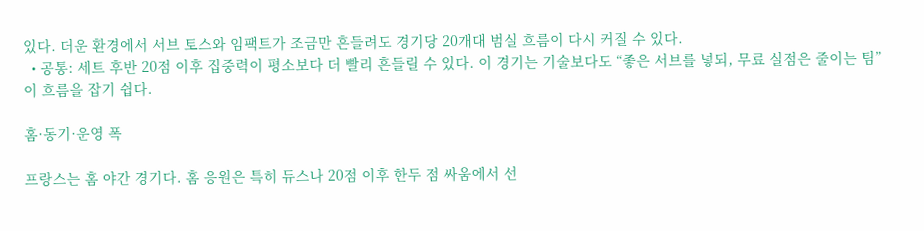있다. 더운 환경에서 서브 토스와 임팩트가 조금만 흔들려도 경기당 20개대 범실 흐름이 다시 커질 수 있다.
  • 공통: 세트 후반 20점 이후 집중력이 평소보다 더 빨리 흔들릴 수 있다. 이 경기는 기술보다도 “좋은 서브를 넣되, 무료 실점은 줄이는 팀”이 흐름을 잡기 쉽다.

홈·동기·운영 폭

프랑스는 홈 야간 경기다. 홈 응원은 특히 듀스나 20점 이후 한두 점 싸움에서 선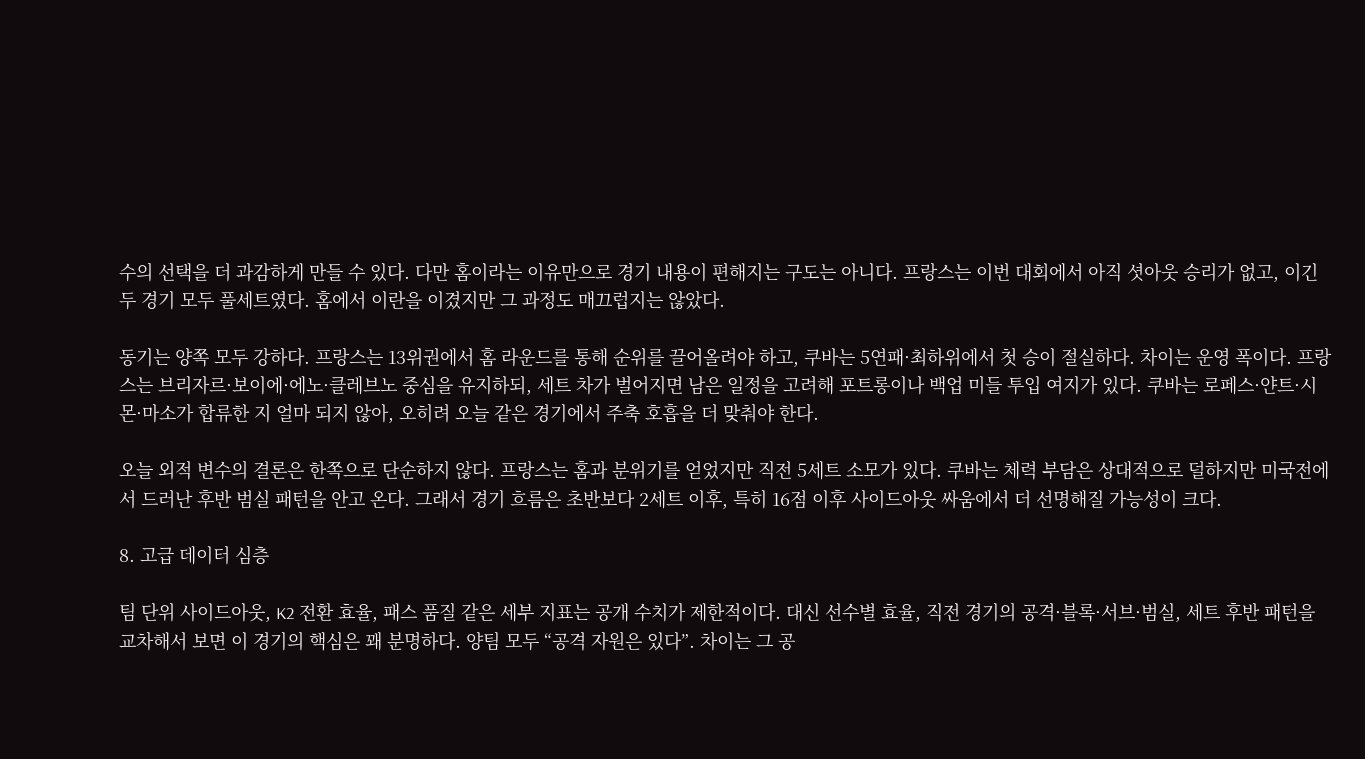수의 선택을 더 과감하게 만들 수 있다. 다만 홈이라는 이유만으로 경기 내용이 편해지는 구도는 아니다. 프랑스는 이번 대회에서 아직 셧아웃 승리가 없고, 이긴 두 경기 모두 풀세트였다. 홈에서 이란을 이겼지만 그 과정도 매끄럽지는 않았다.

동기는 양쪽 모두 강하다. 프랑스는 13위권에서 홈 라운드를 통해 순위를 끌어올려야 하고, 쿠바는 5연패·최하위에서 첫 승이 절실하다. 차이는 운영 폭이다. 프랑스는 브리자르·보이에·에노·클레브노 중심을 유지하되, 세트 차가 벌어지면 남은 일정을 고려해 포트롱이나 백업 미들 투입 여지가 있다. 쿠바는 로페스·얀트·시몬·마소가 합류한 지 얼마 되지 않아, 오히려 오늘 같은 경기에서 주축 호흡을 더 맞춰야 한다.

오늘 외적 변수의 결론은 한쪽으로 단순하지 않다. 프랑스는 홈과 분위기를 얻었지만 직전 5세트 소모가 있다. 쿠바는 체력 부담은 상대적으로 덜하지만 미국전에서 드러난 후반 범실 패턴을 안고 온다. 그래서 경기 흐름은 초반보다 2세트 이후, 특히 16점 이후 사이드아웃 싸움에서 더 선명해질 가능성이 크다.

8. 고급 데이터 심층

팀 단위 사이드아웃, K2 전환 효율, 패스 품질 같은 세부 지표는 공개 수치가 제한적이다. 대신 선수별 효율, 직전 경기의 공격·블록·서브·범실, 세트 후반 패턴을 교차해서 보면 이 경기의 핵심은 꽤 분명하다. 양팀 모두 “공격 자원은 있다”. 차이는 그 공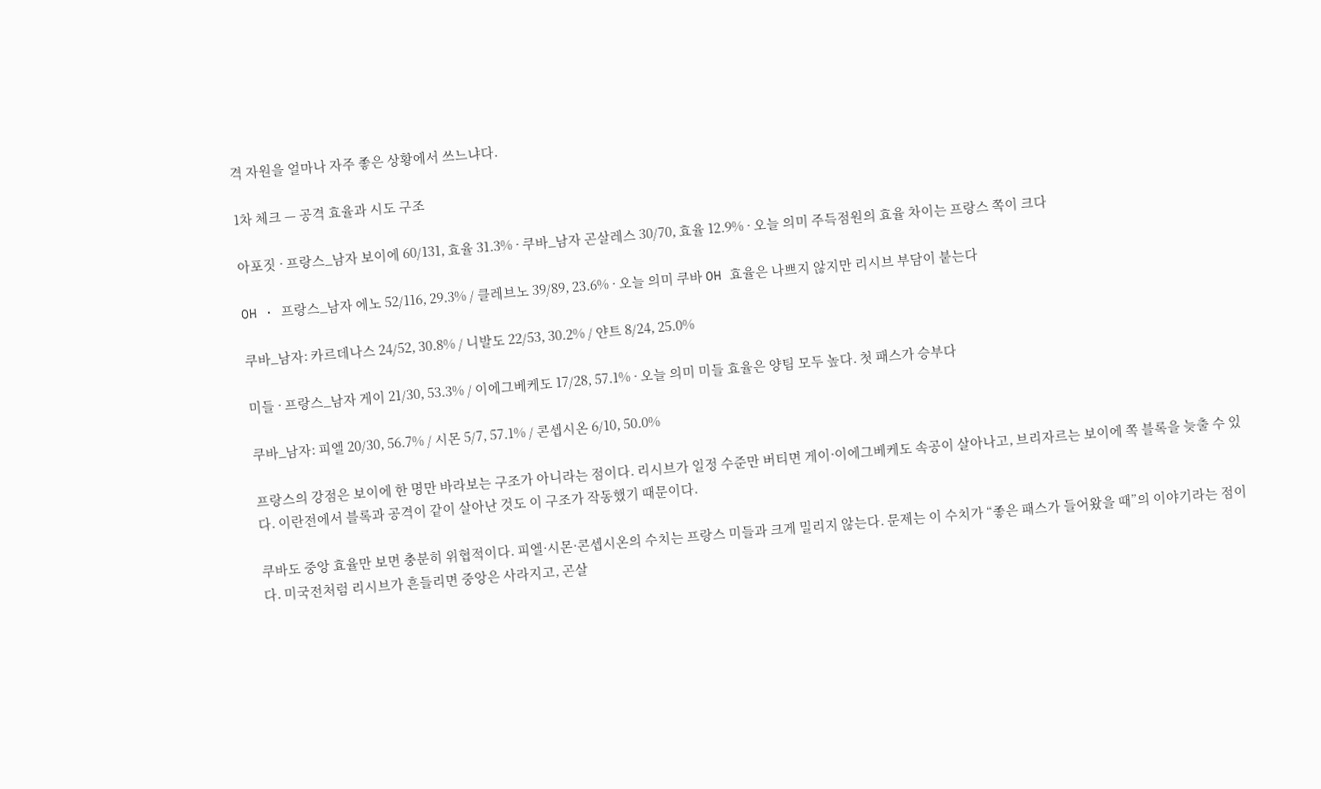격 자원을 얼마나 자주 좋은 상황에서 쓰느냐다.

1차 체크 — 공격 효율과 시도 구조

아포짓 · 프랑스_남자 보이에 60/131, 효율 31.3% · 쿠바_남자 곤살레스 30/70, 효율 12.9% · 오늘 의미 주득점원의 효율 차이는 프랑스 쪽이 크다

OH · 프랑스_남자 에노 52/116, 29.3% / 클레브노 39/89, 23.6% · 오늘 의미 쿠바 OH 효율은 나쁘지 않지만 리시브 부담이 붙는다

쿠바_남자: 카르데나스 24/52, 30.8% / 니발도 22/53, 30.2% / 얀트 8/24, 25.0%

미들 · 프랑스_남자 게이 21/30, 53.3% / 이에그베케도 17/28, 57.1% · 오늘 의미 미들 효율은 양팀 모두 높다. 첫 패스가 승부다

쿠바_남자: 피엘 20/30, 56.7% / 시몬 5/7, 57.1% / 콘셉시온 6/10, 50.0%

프랑스의 강점은 보이에 한 명만 바라보는 구조가 아니라는 점이다. 리시브가 일정 수준만 버티면 게이·이에그베케도 속공이 살아나고, 브리자르는 보이에 쪽 블록을 늦출 수 있다. 이란전에서 블록과 공격이 같이 살아난 것도 이 구조가 작동했기 때문이다.

쿠바도 중앙 효율만 보면 충분히 위협적이다. 피엘·시몬·콘셉시온의 수치는 프랑스 미들과 크게 밀리지 않는다. 문제는 이 수치가 “좋은 패스가 들어왔을 때”의 이야기라는 점이다. 미국전처럼 리시브가 흔들리면 중앙은 사라지고, 곤살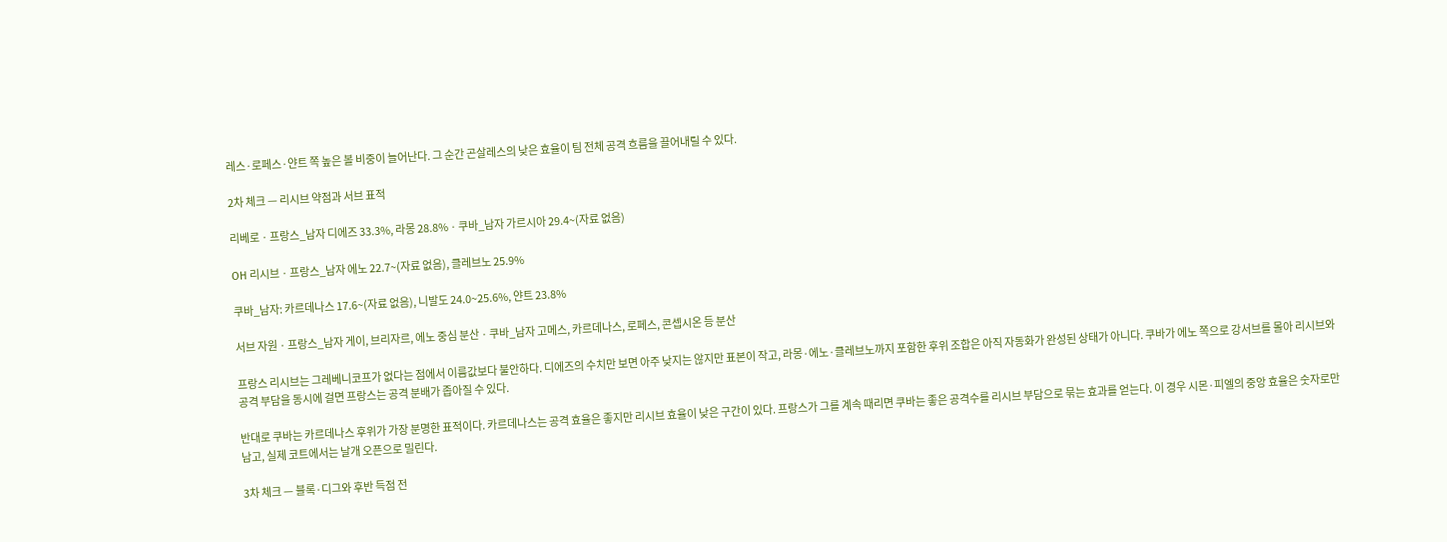레스·로페스·얀트 쪽 높은 볼 비중이 늘어난다. 그 순간 곤살레스의 낮은 효율이 팀 전체 공격 흐름을 끌어내릴 수 있다.

2차 체크 — 리시브 약점과 서브 표적

리베로 · 프랑스_남자 디에즈 33.3%, 라몽 28.8% · 쿠바_남자 가르시아 29.4~(자료 없음)

OH 리시브 · 프랑스_남자 에노 22.7~(자료 없음), 클레브노 25.9%

쿠바_남자: 카르데나스 17.6~(자료 없음), 니발도 24.0~25.6%, 얀트 23.8%

서브 자원 · 프랑스_남자 게이, 브리자르, 에노 중심 분산 · 쿠바_남자 고메스, 카르데나스, 로페스, 콘셉시온 등 분산

프랑스 리시브는 그레베니코프가 없다는 점에서 이름값보다 불안하다. 디에즈의 수치만 보면 아주 낮지는 않지만 표본이 작고, 라몽·에노·클레브노까지 포함한 후위 조합은 아직 자동화가 완성된 상태가 아니다. 쿠바가 에노 쪽으로 강서브를 몰아 리시브와 공격 부담을 동시에 걸면 프랑스는 공격 분배가 좁아질 수 있다.

반대로 쿠바는 카르데나스 후위가 가장 분명한 표적이다. 카르데나스는 공격 효율은 좋지만 리시브 효율이 낮은 구간이 있다. 프랑스가 그를 계속 때리면 쿠바는 좋은 공격수를 리시브 부담으로 묶는 효과를 얻는다. 이 경우 시몬·피엘의 중앙 효율은 숫자로만 남고, 실제 코트에서는 날개 오픈으로 밀린다.

3차 체크 — 블록·디그와 후반 득점 전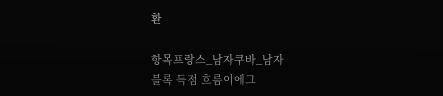환

항목프랑스_남자쿠바_남자
블록 득점 흐름이에그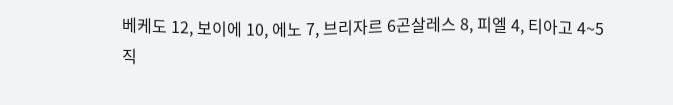베케도 12, 보이에 10, 에노 7, 브리자르 6곤살레스 8, 피엘 4, 티아고 4~5
직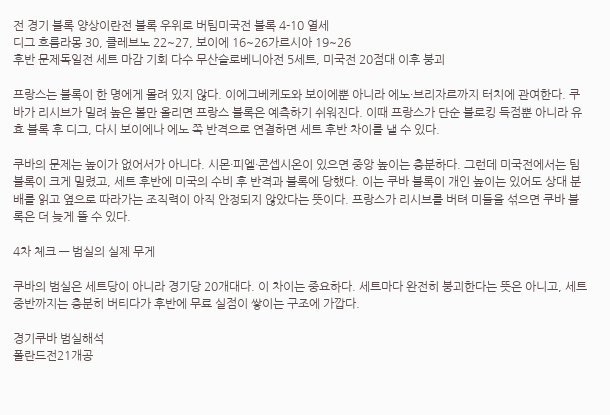전 경기 블록 양상이란전 블록 우위로 버팀미국전 블록 4-10 열세
디그 흐름라몽 30, 클레브노 22~27, 보이에 16~26가르시아 19~26
후반 문제독일전 세트 마감 기회 다수 무산슬로베니아전 5세트, 미국전 20점대 이후 붕괴

프랑스는 블록이 한 명에게 몰려 있지 않다. 이에그베케도와 보이에뿐 아니라 에노·브리자르까지 터치에 관여한다. 쿠바가 리시브가 밀려 높은 볼만 올리면 프랑스 블록은 예측하기 쉬워진다. 이때 프랑스가 단순 블로킹 득점뿐 아니라 유효 블록 후 디그, 다시 보이에나 에노 쪽 반격으로 연결하면 세트 후반 차이를 낼 수 있다.

쿠바의 문제는 높이가 없어서가 아니다. 시몬·피엘·콘셉시온이 있으면 중앙 높이는 충분하다. 그런데 미국전에서는 팀 블록이 크게 밀렸고, 세트 후반에 미국의 수비 후 반격과 블록에 당했다. 이는 쿠바 블록이 개인 높이는 있어도 상대 분배를 읽고 옆으로 따라가는 조직력이 아직 안정되지 않았다는 뜻이다. 프랑스가 리시브를 버텨 미들을 섞으면 쿠바 블록은 더 늦게 뜰 수 있다.

4차 체크 — 범실의 실제 무게

쿠바의 범실은 세트당이 아니라 경기당 20개대다. 이 차이는 중요하다. 세트마다 완전히 붕괴한다는 뜻은 아니고, 세트 중반까지는 충분히 버티다가 후반에 무료 실점이 쌓이는 구조에 가깝다.

경기쿠바 범실해석
폴란드전21개공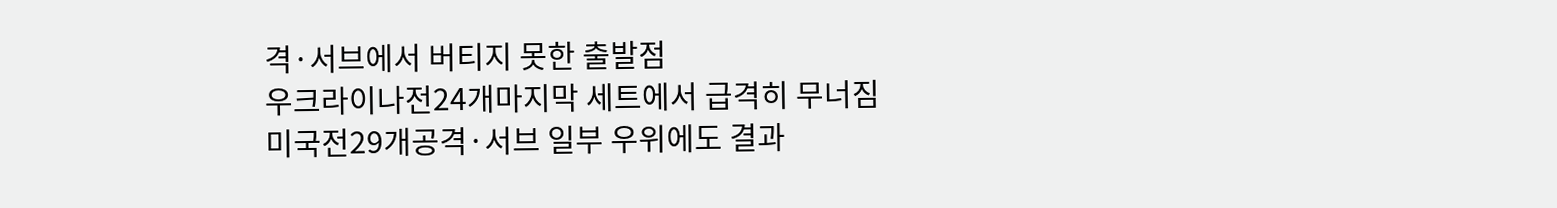격·서브에서 버티지 못한 출발점
우크라이나전24개마지막 세트에서 급격히 무너짐
미국전29개공격·서브 일부 우위에도 결과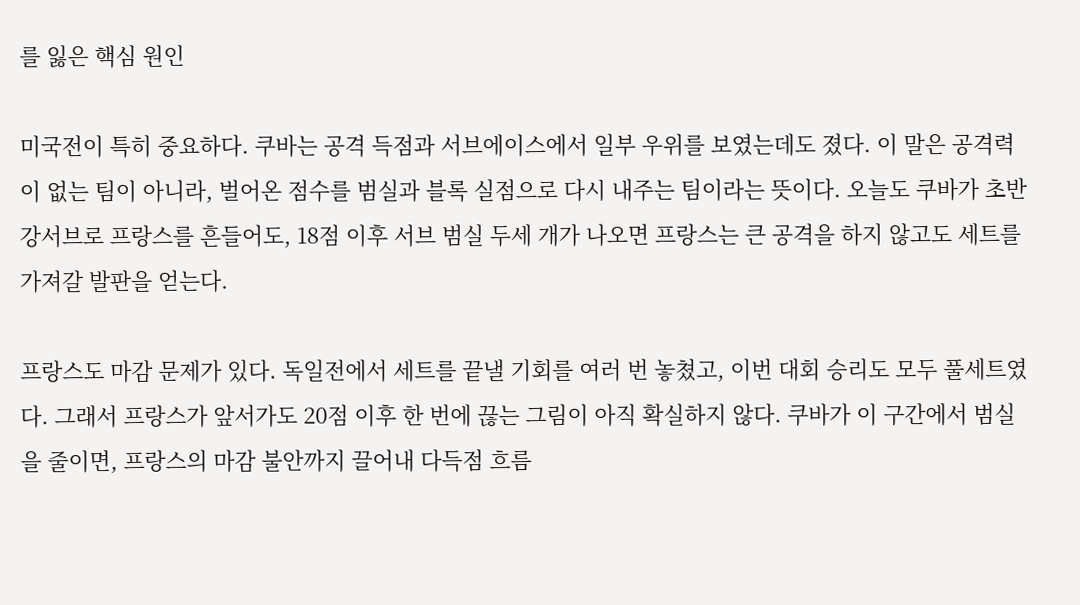를 잃은 핵심 원인

미국전이 특히 중요하다. 쿠바는 공격 득점과 서브에이스에서 일부 우위를 보였는데도 졌다. 이 말은 공격력이 없는 팀이 아니라, 벌어온 점수를 범실과 블록 실점으로 다시 내주는 팀이라는 뜻이다. 오늘도 쿠바가 초반 강서브로 프랑스를 흔들어도, 18점 이후 서브 범실 두세 개가 나오면 프랑스는 큰 공격을 하지 않고도 세트를 가져갈 발판을 얻는다.

프랑스도 마감 문제가 있다. 독일전에서 세트를 끝낼 기회를 여러 번 놓쳤고, 이번 대회 승리도 모두 풀세트였다. 그래서 프랑스가 앞서가도 20점 이후 한 번에 끊는 그림이 아직 확실하지 않다. 쿠바가 이 구간에서 범실을 줄이면, 프랑스의 마감 불안까지 끌어내 다득점 흐름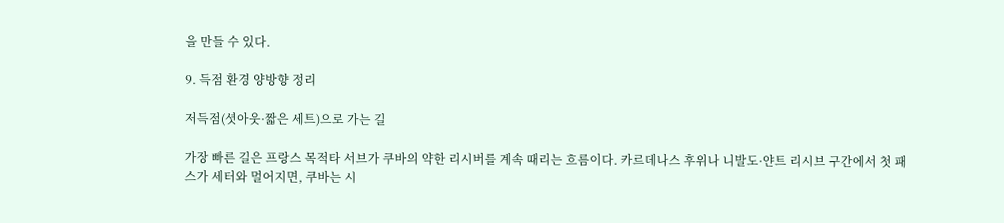을 만들 수 있다.

9. 득점 환경 양방향 정리

저득점(셧아웃·짧은 세트)으로 가는 길

가장 빠른 길은 프랑스 목적타 서브가 쿠바의 약한 리시버를 계속 때리는 흐름이다. 카르데나스 후위나 니발도·얀트 리시브 구간에서 첫 패스가 세터와 멀어지면, 쿠바는 시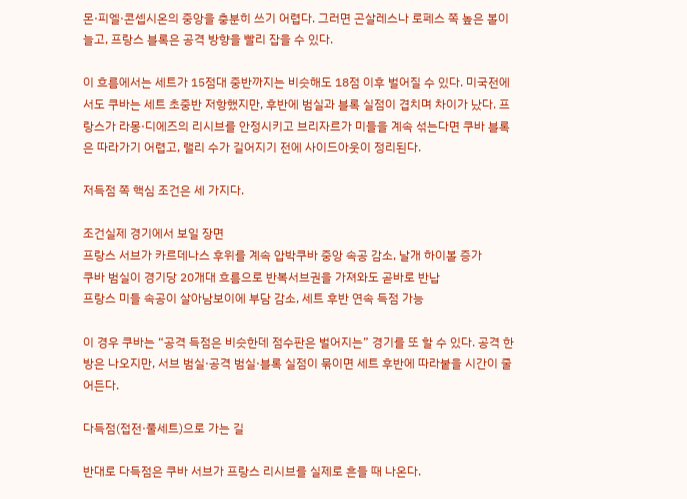몬·피엘·콘셉시온의 중앙을 충분히 쓰기 어렵다. 그러면 곤살레스나 로페스 쪽 높은 볼이 늘고, 프랑스 블록은 공격 방향을 빨리 잡을 수 있다.

이 흐름에서는 세트가 15점대 중반까지는 비슷해도 18점 이후 벌어질 수 있다. 미국전에서도 쿠바는 세트 초중반 저항했지만, 후반에 범실과 블록 실점이 겹치며 차이가 났다. 프랑스가 라몽·디에즈의 리시브를 안정시키고 브리자르가 미들을 계속 섞는다면 쿠바 블록은 따라가기 어렵고, 랠리 수가 길어지기 전에 사이드아웃이 정리된다.

저득점 쪽 핵심 조건은 세 가지다.

조건실제 경기에서 보일 장면
프랑스 서브가 카르데나스 후위를 계속 압박쿠바 중앙 속공 감소, 날개 하이볼 증가
쿠바 범실이 경기당 20개대 흐름으로 반복서브권을 가져와도 곧바로 반납
프랑스 미들 속공이 살아남보이에 부담 감소, 세트 후반 연속 득점 가능

이 경우 쿠바는 “공격 득점은 비슷한데 점수판은 벌어지는” 경기를 또 할 수 있다. 공격 한 방은 나오지만, 서브 범실·공격 범실·블록 실점이 묶이면 세트 후반에 따라붙을 시간이 줄어든다.

다득점(접전·풀세트)으로 가는 길

반대로 다득점은 쿠바 서브가 프랑스 리시브를 실제로 흔들 때 나온다.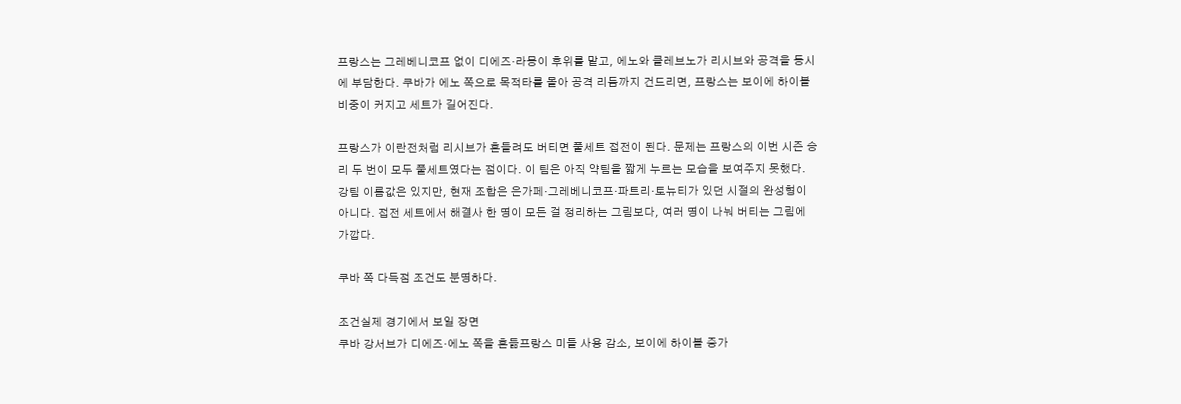프랑스는 그레베니코프 없이 디에즈·라몽이 후위를 맡고, 에노와 클레브노가 리시브와 공격을 동시에 부담한다. 쿠바가 에노 쪽으로 목적타를 몰아 공격 리듬까지 건드리면, 프랑스는 보이에 하이볼 비중이 커지고 세트가 길어진다.

프랑스가 이란전처럼 리시브가 흔들려도 버티면 풀세트 접전이 된다. 문제는 프랑스의 이번 시즌 승리 두 번이 모두 풀세트였다는 점이다. 이 팀은 아직 약팀을 짧게 누르는 모습을 보여주지 못했다. 강팀 이름값은 있지만, 현재 조합은 은가페·그레베니코프·파트리·토뉴티가 있던 시절의 완성형이 아니다. 접전 세트에서 해결사 한 명이 모든 걸 정리하는 그림보다, 여러 명이 나눠 버티는 그림에 가깝다.

쿠바 쪽 다득점 조건도 분명하다.

조건실제 경기에서 보일 장면
쿠바 강서브가 디에즈·에노 쪽을 흔듦프랑스 미들 사용 감소, 보이에 하이볼 증가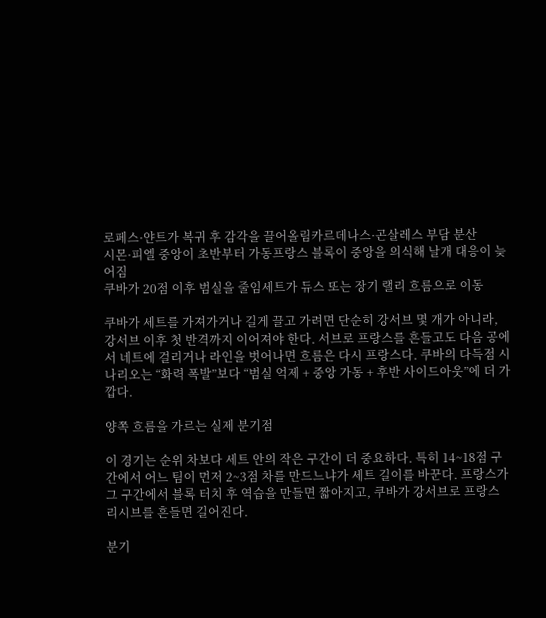로페스·얀트가 복귀 후 감각을 끌어올림카르데나스·곤살레스 부담 분산
시몬·피엘 중앙이 초반부터 가동프랑스 블록이 중앙을 의식해 날개 대응이 늦어짐
쿠바가 20점 이후 범실을 줄임세트가 듀스 또는 장기 랠리 흐름으로 이동

쿠바가 세트를 가져가거나 길게 끌고 가려면 단순히 강서브 몇 개가 아니라, 강서브 이후 첫 반격까지 이어져야 한다. 서브로 프랑스를 흔들고도 다음 공에서 네트에 걸리거나 라인을 벗어나면 흐름은 다시 프랑스다. 쿠바의 다득점 시나리오는 “화력 폭발”보다 “범실 억제 + 중앙 가동 + 후반 사이드아웃”에 더 가깝다.

양쪽 흐름을 가르는 실제 분기점

이 경기는 순위 차보다 세트 안의 작은 구간이 더 중요하다. 특히 14~18점 구간에서 어느 팀이 먼저 2~3점 차를 만드느냐가 세트 길이를 바꾼다. 프랑스가 그 구간에서 블록 터치 후 역습을 만들면 짧아지고, 쿠바가 강서브로 프랑스 리시브를 흔들면 길어진다.

분기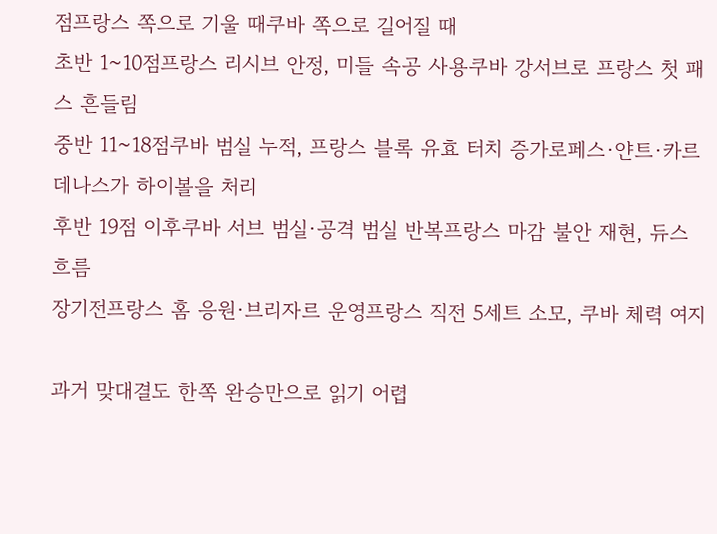점프랑스 쪽으로 기울 때쿠바 쪽으로 길어질 때
초반 1~10점프랑스 리시브 안정, 미들 속공 사용쿠바 강서브로 프랑스 첫 패스 흔들림
중반 11~18점쿠바 범실 누적, 프랑스 블록 유효 터치 증가로페스·얀트·카르데나스가 하이볼을 처리
후반 19점 이후쿠바 서브 범실·공격 범실 반복프랑스 마감 불안 재현, 듀스 흐름
장기전프랑스 홈 응원·브리자르 운영프랑스 직전 5세트 소모, 쿠바 체력 여지

과거 맞대결도 한쪽 완승만으로 읽기 어렵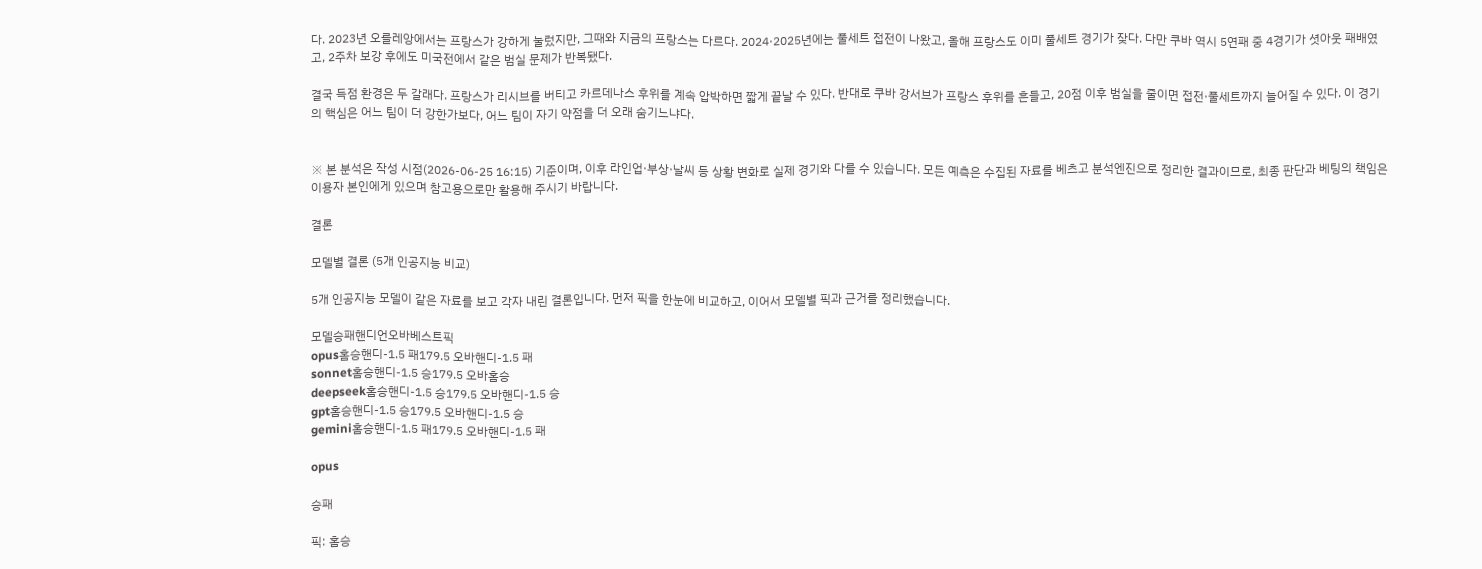다. 2023년 오를레앙에서는 프랑스가 강하게 눌렀지만, 그때와 지금의 프랑스는 다르다. 2024·2025년에는 풀세트 접전이 나왔고, 올해 프랑스도 이미 풀세트 경기가 잦다. 다만 쿠바 역시 5연패 중 4경기가 셧아웃 패배였고, 2주차 보강 후에도 미국전에서 같은 범실 문제가 반복됐다.

결국 득점 환경은 두 갈래다. 프랑스가 리시브를 버티고 카르데나스 후위를 계속 압박하면 짧게 끝날 수 있다. 반대로 쿠바 강서브가 프랑스 후위를 흔들고, 20점 이후 범실을 줄이면 접전·풀세트까지 늘어질 수 있다. 이 경기의 핵심은 어느 팀이 더 강한가보다, 어느 팀이 자기 약점을 더 오래 숨기느냐다.


※ 본 분석은 작성 시점(2026-06-25 16:15) 기준이며, 이후 라인업·부상·날씨 등 상황 변화로 실제 경기와 다를 수 있습니다. 모든 예측은 수집된 자료를 베츠고 분석엔진으로 정리한 결과이므로, 최종 판단과 베팅의 책임은 이용자 본인에게 있으며 참고용으로만 활용해 주시기 바랍니다.

결론

모델별 결론 (5개 인공지능 비교)

5개 인공지능 모델이 같은 자료를 보고 각자 내린 결론입니다. 먼저 픽을 한눈에 비교하고, 이어서 모델별 픽과 근거를 정리했습니다.

모델승패핸디언오바베스트픽
opus홈승핸디-1.5 패179.5 오바핸디-1.5 패
sonnet홈승핸디-1.5 승179.5 오바홈승
deepseek홈승핸디-1.5 승179.5 오바핸디-1.5 승
gpt홈승핸디-1.5 승179.5 오바핸디-1.5 승
gemini홈승핸디-1.5 패179.5 오바핸디-1.5 패

opus

승패

픽: 홈승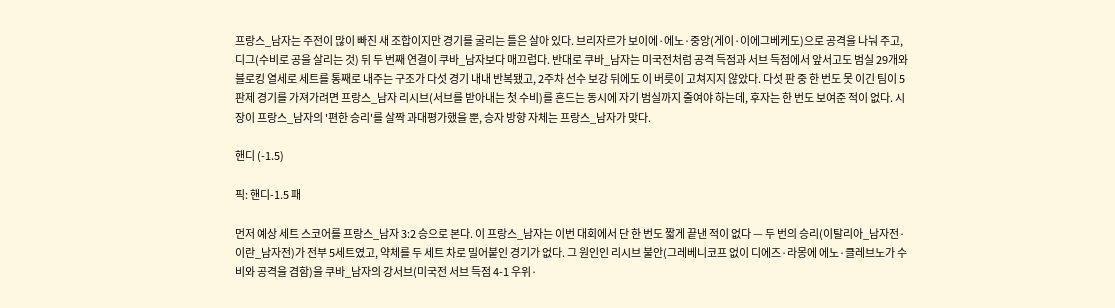프랑스_남자는 주전이 많이 빠진 새 조합이지만 경기를 굴리는 틀은 살아 있다. 브리자르가 보이에·에노·중앙(게이·이에그베케도)으로 공격을 나눠 주고, 디그(수비로 공을 살리는 것) 뒤 두 번째 연결이 쿠바_남자보다 매끄럽다. 반대로 쿠바_남자는 미국전처럼 공격 득점과 서브 득점에서 앞서고도 범실 29개와 블로킹 열세로 세트를 통째로 내주는 구조가 다섯 경기 내내 반복됐고, 2주차 선수 보강 뒤에도 이 버릇이 고쳐지지 않았다. 다섯 판 중 한 번도 못 이긴 팀이 5판제 경기를 가져가려면 프랑스_남자 리시브(서브를 받아내는 첫 수비)를 흔드는 동시에 자기 범실까지 줄여야 하는데, 후자는 한 번도 보여준 적이 없다. 시장이 프랑스_남자의 '편한 승리'를 살짝 과대평가했을 뿐, 승자 방향 자체는 프랑스_남자가 맞다.

핸디 (-1.5)

픽: 핸디-1.5 패

먼저 예상 세트 스코어를 프랑스_남자 3:2 승으로 본다. 이 프랑스_남자는 이번 대회에서 단 한 번도 짧게 끝낸 적이 없다 — 두 번의 승리(이탈리아_남자전·이란_남자전)가 전부 5세트였고, 약체를 두 세트 차로 밀어붙인 경기가 없다. 그 원인인 리시브 불안(그레베니코프 없이 디에즈·라몽에 에노·클레브노가 수비와 공격을 겸함)을 쿠바_남자의 강서브(미국전 서브 득점 4-1 우위·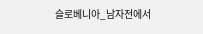슬로베니아_남자전에서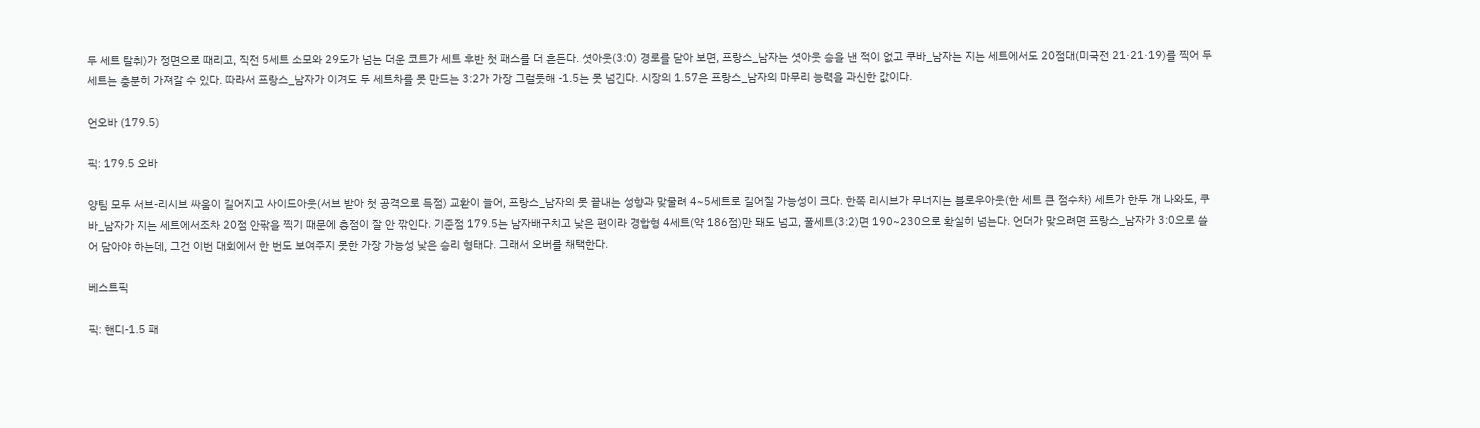두 세트 탈취)가 정면으로 때리고, 직전 5세트 소모와 29도가 넘는 더운 코트가 세트 후반 첫 패스를 더 흔든다. 셧아웃(3:0) 경로를 닫아 보면, 프랑스_남자는 셧아웃 승을 낸 적이 없고 쿠바_남자는 지는 세트에서도 20점대(미국전 21·21·19)를 찍어 두 세트는 충분히 가져갈 수 있다. 따라서 프랑스_남자가 이겨도 두 세트차를 못 만드는 3:2가 가장 그럴듯해 -1.5는 못 넘긴다. 시장의 1.57은 프랑스_남자의 마무리 능력을 과신한 값이다.

언오바 (179.5)

픽: 179.5 오바

양팀 모두 서브-리시브 싸움이 길어지고 사이드아웃(서브 받아 첫 공격으로 득점) 교환이 늘어, 프랑스_남자의 못 끝내는 성향과 맞물려 4~5세트로 길어질 가능성이 크다. 한쪽 리시브가 무너지는 블로우아웃(한 세트 큰 점수차) 세트가 한두 개 나와도, 쿠바_남자가 지는 세트에서조차 20점 안팎을 찍기 때문에 총점이 잘 안 깎인다. 기준점 179.5는 남자배구치고 낮은 편이라 경합형 4세트(약 186점)만 돼도 넘고, 풀세트(3:2)면 190~230으로 확실히 넘는다. 언더가 맞으려면 프랑스_남자가 3:0으로 쓸어 담아야 하는데, 그건 이번 대회에서 한 번도 보여주지 못한 가장 가능성 낮은 승리 형태다. 그래서 오버를 채택한다.

베스트픽

픽: 핸디-1.5 패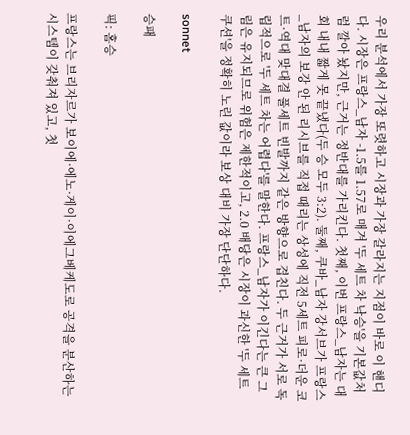우리 분석에서 가장 또렷하고 시장과 가장 갈라지는 지점이 바로 이 핸디다. 시장은 프랑스_남자 -1.5를 1.57로 매겨 '두 세트 차 낙승'을 기본값처럼 깔아 놨지만, 근거는 정반대를 가리킨다. 첫째, 이번 프랑스_남자는 대회 내내 짧게 못 끝냈다(두 승 모두 3:2). 둘째, 쿠바_남자 강서브가 프랑스_남자의 보강 안 된 리시브를 직접 때리는 상성에 직전 5세트 피로·더운 코트·역대 맞대결 풀세트 빈발까지 같은 방향으로 겹친다. 두 근거가 서로 독립적으로 '두 세트 차는 어렵다'를 말한다. 프랑스_남자가 이긴다는 큰 그림은 유지되므로 위험은 제한적이고, 2.0 배당은 시장이 과신한 '두 세트 쿠션'을 정확히 노린 값이라 보상 대비 가장 단단하다.

sonnet

승패

픽: 홈승

프랑스는 브리자르가 보이에·에노·게이·이에그베케도로 공격을 분산하는 시스템이 갖춰져 있고, 첫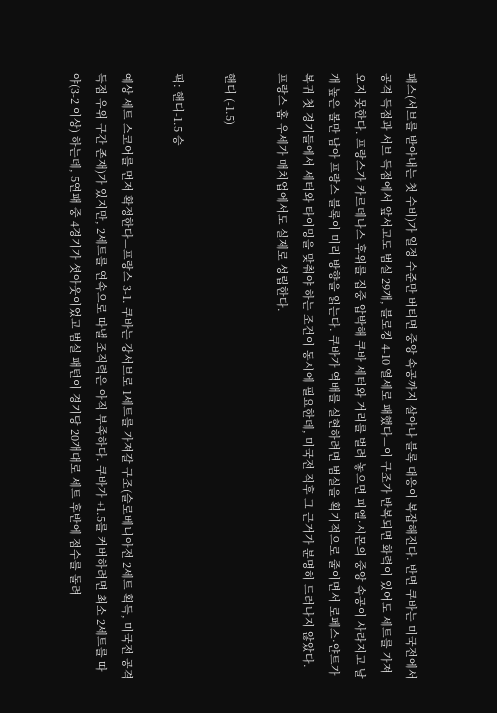패스(서브를 받아내는 첫 수비)가 일정 수준만 버티면 중앙 속공까지 살아나 블록 대응이 복잡해진다. 반면 쿠바는 미국전에서 공격 득점과 서브 득점에서 앞서고도 범실 29개, 블로킹 4-10 열세로 패했다—이 구조가 반복되면 화력이 있어도 세트를 가져오지 못한다. 프랑스가 카르데나스 후위를 집중 압박해 쿠바 세터와 거리를 벌려 놓으면 피엘·시몬의 중앙 속공이 사라지고 날개 높은 볼만 남아 프랑스 블록이 미리 방향을 읽는다. 쿠바가 역배를 실현하려면 범실을 획기적으로 줄이면서 로페스·얀트가 복귀 첫 경기들에서 세터와 타이밍을 맞춰야 하는 조건이 동시에 필요한데, 미국전 직후 그 근거가 분명히 드러나지 않았다. 프랑스 홈 우세가 매치업에서도 실제로 성립한다.

핸디 (-1.5)

픽: 핸디-1.5 승

예상 세트 스코어를 먼저 확정한다—프랑스 3-1. 쿠바는 강서브로 1세트를 가져갈 구조(슬로베니아전 2세트 획득, 미국전 공격 득점 우위 구간 존재)가 있지만, 2세트를 연속으로 따낼 조직력은 아직 부족하다. 쿠바가 +1.5를 커버하려면 최소 2세트를 따야(3-2 이상) 하는데, 5연패 중 4경기가 셧아웃이었고 범실 패턴이 경기당 20개대로 세트 후반에 점수를 돌려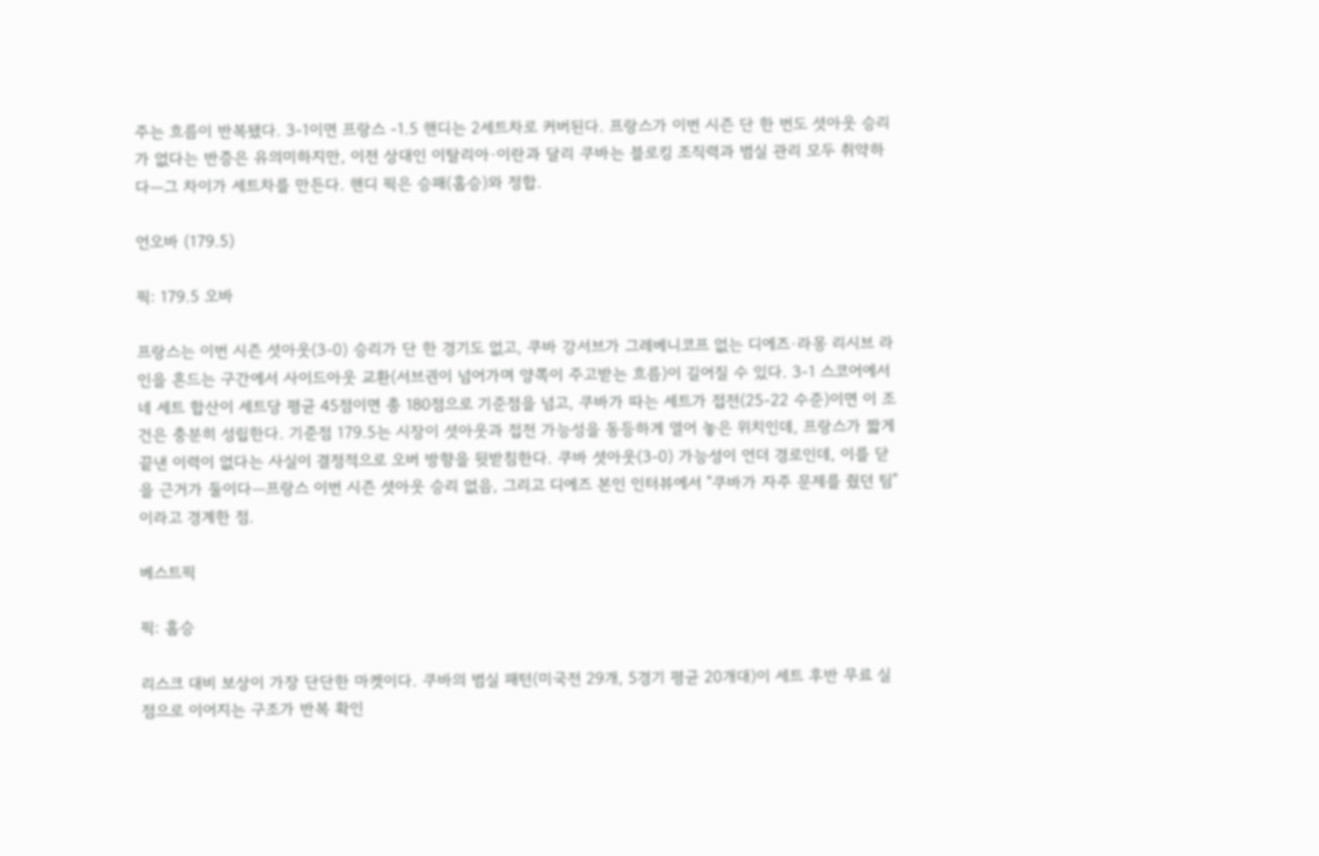주는 흐름이 반복됐다. 3-1이면 프랑스 -1.5 핸디는 2세트차로 커버된다. 프랑스가 이번 시즌 단 한 번도 셧아웃 승리가 없다는 반증은 유의미하지만, 이전 상대인 이탈리아·이란과 달리 쿠바는 블로킹 조직력과 범실 관리 모두 취약하다—그 차이가 세트차를 만든다. 핸디 픽은 승패(홈승)와 정합.

언오바 (179.5)

픽: 179.5 오바

프랑스는 이번 시즌 셧아웃(3-0) 승리가 단 한 경기도 없고, 쿠바 강서브가 그레베니코프 없는 디에즈·라몽 리시브 라인을 흔드는 구간에서 사이드아웃 교환(서브권이 넘어가며 양쪽이 주고받는 흐름)이 길어질 수 있다. 3-1 스코어에서 네 세트 합산이 세트당 평균 45점이면 총 180점으로 기준점을 넘고, 쿠바가 따는 세트가 접전(25-22 수준)이면 이 조건은 충분히 성립한다. 기준점 179.5는 시장이 셧아웃과 접전 가능성을 동등하게 열어 놓은 위치인데, 프랑스가 짧게 끝낸 이력이 없다는 사실이 결정적으로 오버 방향을 뒷받침한다. 쿠바 셧아웃(3-0) 가능성이 언더 경로인데, 이를 닫을 근거가 둘이다—프랑스 이번 시즌 셧아웃 승리 없음, 그리고 디에즈 본인 인터뷰에서 "쿠바가 자주 문제를 줬던 팀"이라고 경계한 점.

베스트픽

픽: 홈승

리스크 대비 보상이 가장 단단한 마켓이다. 쿠바의 범실 패턴(미국전 29개, 5경기 평균 20개대)이 세트 후반 무료 실점으로 이어지는 구조가 반복 확인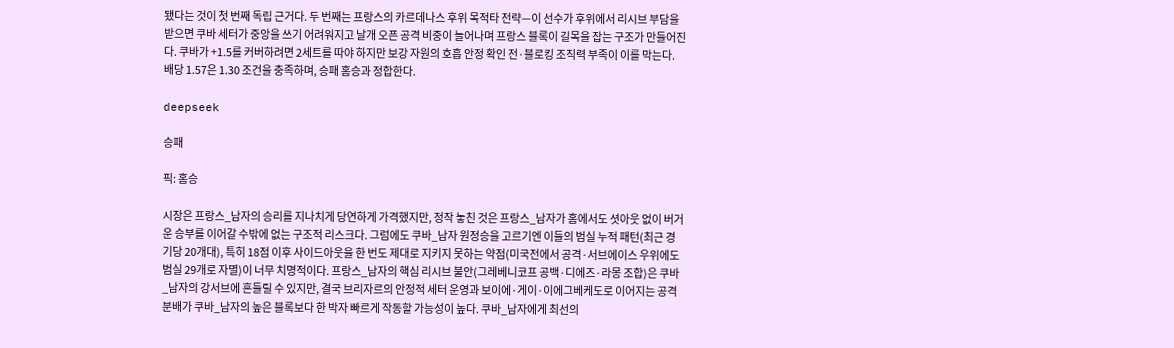됐다는 것이 첫 번째 독립 근거다. 두 번째는 프랑스의 카르데나스 후위 목적타 전략—이 선수가 후위에서 리시브 부담을 받으면 쿠바 세터가 중앙을 쓰기 어려워지고 날개 오픈 공격 비중이 늘어나며 프랑스 블록이 길목을 잡는 구조가 만들어진다. 쿠바가 +1.5를 커버하려면 2세트를 따야 하지만 보강 자원의 호흡 안정 확인 전·블로킹 조직력 부족이 이를 막는다. 배당 1.57은 1.30 조건을 충족하며, 승패 홈승과 정합한다.

deepseek

승패

픽: 홈승

시장은 프랑스_남자의 승리를 지나치게 당연하게 가격했지만, 정작 놓친 것은 프랑스_남자가 홈에서도 셧아웃 없이 버거운 승부를 이어갈 수밖에 없는 구조적 리스크다. 그럼에도 쿠바_남자 원정승을 고르기엔 이들의 범실 누적 패턴(최근 경기당 20개대), 특히 18점 이후 사이드아웃을 한 번도 제대로 지키지 못하는 약점(미국전에서 공격·서브에이스 우위에도 범실 29개로 자멸)이 너무 치명적이다. 프랑스_남자의 핵심 리시브 불안(그레베니코프 공백·디에즈·라몽 조합)은 쿠바_남자의 강서브에 흔들릴 수 있지만, 결국 브리자르의 안정적 세터 운영과 보이에·게이·이에그베케도로 이어지는 공격 분배가 쿠바_남자의 높은 블록보다 한 박자 빠르게 작동할 가능성이 높다. 쿠바_남자에게 최선의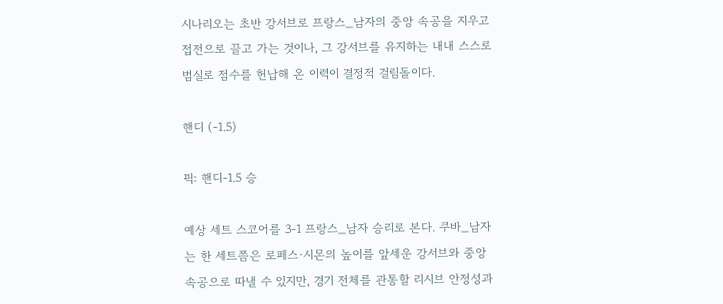시나리오는 초반 강서브로 프랑스_남자의 중앙 속공을 지우고 접전으로 끌고 가는 것이나, 그 강서브를 유지하는 내내 스스로 범실로 점수를 헌납해 온 이력이 결정적 걸림돌이다.

핸디 (-1.5)

픽: 핸디-1.5 승

예상 세트 스코어를 3-1 프랑스_남자 승리로 본다. 쿠바_남자는 한 세트쯤은 로페스·시몬의 높이를 앞세운 강서브와 중앙 속공으로 따낼 수 있지만, 경기 전체를 관통할 리시브 안정성과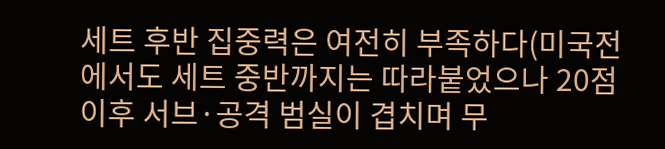세트 후반 집중력은 여전히 부족하다(미국전에서도 세트 중반까지는 따라붙었으나 20점 이후 서브·공격 범실이 겹치며 무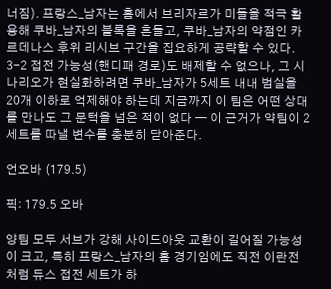너짐). 프랑스_남자는 홈에서 브리자르가 미들을 적극 활용해 쿠바_남자의 블록을 흔들고, 쿠바_남자의 약점인 카르데나스 후위 리시브 구간을 집요하게 공략할 수 있다. 3-2 접전 가능성(핸디패 경로)도 배제할 수 없으나, 그 시나리오가 현실화하려면 쿠바_남자가 5세트 내내 범실을 20개 이하로 억제해야 하는데 지금까지 이 팀은 어떤 상대를 만나도 그 문턱을 넘은 적이 없다 — 이 근거가 약팀이 2세트를 따낼 변수를 충분히 닫아준다.

언오바 (179.5)

픽: 179.5 오바

양팀 모두 서브가 강해 사이드아웃 교환이 길어질 가능성이 크고, 특히 프랑스_남자의 홈 경기임에도 직전 이란전처럼 듀스 접전 세트가 하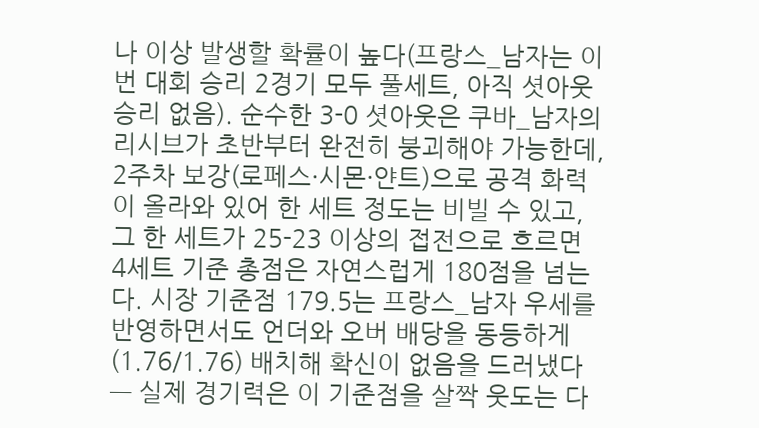나 이상 발생할 확률이 높다(프랑스_남자는 이번 대회 승리 2경기 모두 풀세트, 아직 셧아웃 승리 없음). 순수한 3-0 셧아웃은 쿠바_남자의 리시브가 초반부터 완전히 붕괴해야 가능한데, 2주차 보강(로페스·시몬·얀트)으로 공격 화력이 올라와 있어 한 세트 정도는 비빌 수 있고, 그 한 세트가 25-23 이상의 접전으로 흐르면 4세트 기준 총점은 자연스럽게 180점을 넘는다. 시장 기준점 179.5는 프랑스_남자 우세를 반영하면서도 언더와 오버 배당을 동등하게(1.76/1.76) 배치해 확신이 없음을 드러냈다 — 실제 경기력은 이 기준점을 살짝 웃도는 다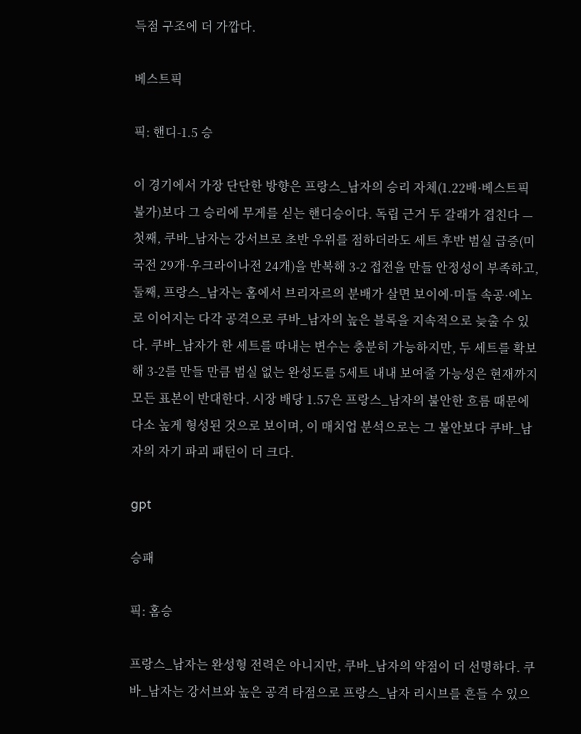득점 구조에 더 가깝다.

베스트픽

픽: 핸디-1.5 승

이 경기에서 가장 단단한 방향은 프랑스_남자의 승리 자체(1.22배·베스트픽 불가)보다 그 승리에 무게를 싣는 핸디승이다. 독립 근거 두 갈래가 겹친다 — 첫째, 쿠바_남자는 강서브로 초반 우위를 점하더라도 세트 후반 범실 급증(미국전 29개·우크라이나전 24개)을 반복해 3-2 접전을 만들 안정성이 부족하고, 둘째, 프랑스_남자는 홈에서 브리자르의 분배가 살면 보이에·미들 속공·에노로 이어지는 다각 공격으로 쿠바_남자의 높은 블록을 지속적으로 늦출 수 있다. 쿠바_남자가 한 세트를 따내는 변수는 충분히 가능하지만, 두 세트를 확보해 3-2를 만들 만큼 범실 없는 완성도를 5세트 내내 보여줄 가능성은 현재까지 모든 표본이 반대한다. 시장 배당 1.57은 프랑스_남자의 불안한 흐름 때문에 다소 높게 형성된 것으로 보이며, 이 매치업 분석으로는 그 불안보다 쿠바_남자의 자기 파괴 패턴이 더 크다.

gpt

승패

픽: 홈승

프랑스_남자는 완성형 전력은 아니지만, 쿠바_남자의 약점이 더 선명하다. 쿠바_남자는 강서브와 높은 공격 타점으로 프랑스_남자 리시브를 흔들 수 있으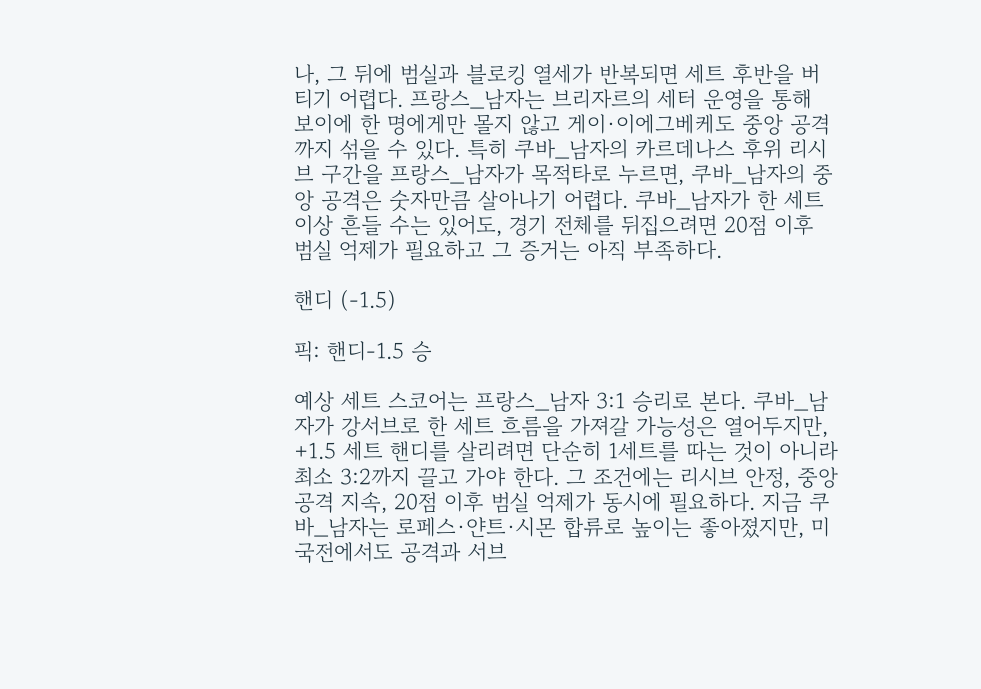나, 그 뒤에 범실과 블로킹 열세가 반복되면 세트 후반을 버티기 어렵다. 프랑스_남자는 브리자르의 세터 운영을 통해 보이에 한 명에게만 몰지 않고 게이·이에그베케도 중앙 공격까지 섞을 수 있다. 특히 쿠바_남자의 카르데나스 후위 리시브 구간을 프랑스_남자가 목적타로 누르면, 쿠바_남자의 중앙 공격은 숫자만큼 살아나기 어렵다. 쿠바_남자가 한 세트 이상 흔들 수는 있어도, 경기 전체를 뒤집으려면 20점 이후 범실 억제가 필요하고 그 증거는 아직 부족하다.

핸디 (-1.5)

픽: 핸디-1.5 승

예상 세트 스코어는 프랑스_남자 3:1 승리로 본다. 쿠바_남자가 강서브로 한 세트 흐름을 가져갈 가능성은 열어두지만, +1.5 세트 핸디를 살리려면 단순히 1세트를 따는 것이 아니라 최소 3:2까지 끌고 가야 한다. 그 조건에는 리시브 안정, 중앙 공격 지속, 20점 이후 범실 억제가 동시에 필요하다. 지금 쿠바_남자는 로페스·얀트·시몬 합류로 높이는 좋아졌지만, 미국전에서도 공격과 서브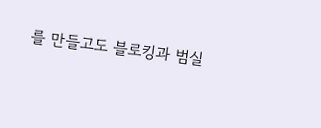를 만들고도 블로킹과 범실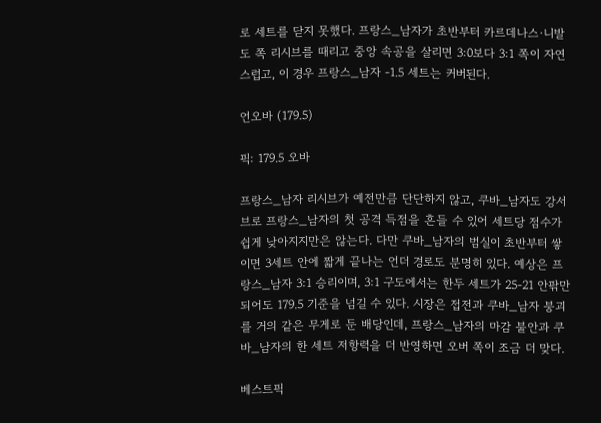로 세트를 닫지 못했다. 프랑스_남자가 초반부터 카르데나스·니발도 쪽 리시브를 때리고 중앙 속공을 살리면 3:0보다 3:1 쪽이 자연스럽고, 이 경우 프랑스_남자 -1.5 세트는 커버된다.

언오바 (179.5)

픽: 179.5 오바

프랑스_남자 리시브가 예전만큼 단단하지 않고, 쿠바_남자도 강서브로 프랑스_남자의 첫 공격 득점을 흔들 수 있어 세트당 점수가 쉽게 낮아지지만은 않는다. 다만 쿠바_남자의 범실이 초반부터 쌓이면 3세트 안에 짧게 끝나는 언더 경로도 분명히 있다. 예상은 프랑스_남자 3:1 승리이며, 3:1 구도에서는 한두 세트가 25-21 안팎만 되어도 179.5 기준을 넘길 수 있다. 시장은 접전과 쿠바_남자 붕괴를 거의 같은 무게로 둔 배당인데, 프랑스_남자의 마감 불안과 쿠바_남자의 한 세트 저항력을 더 반영하면 오버 쪽이 조금 더 맞다.

베스트픽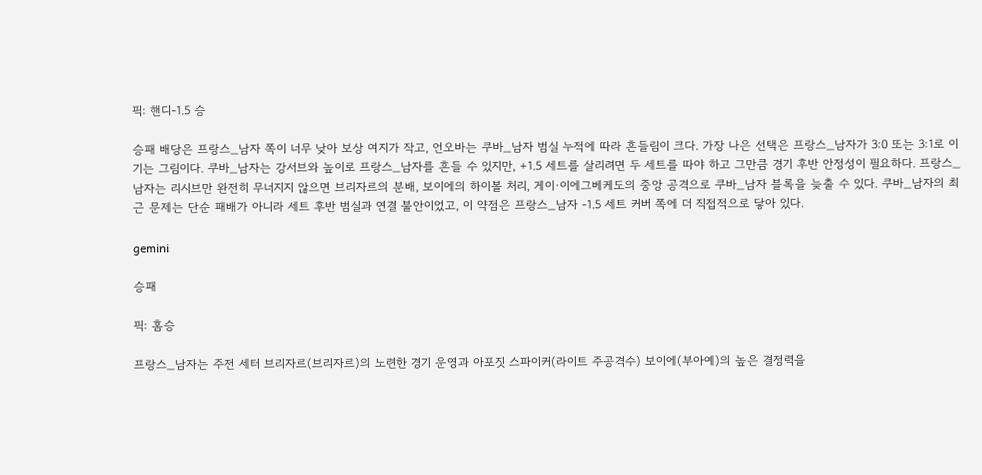픽: 핸디-1.5 승

승패 배당은 프랑스_남자 쪽이 너무 낮아 보상 여지가 작고, 언오바는 쿠바_남자 범실 누적에 따라 흔들림이 크다. 가장 나은 선택은 프랑스_남자가 3:0 또는 3:1로 이기는 그림이다. 쿠바_남자는 강서브와 높이로 프랑스_남자를 흔들 수 있지만, +1.5 세트를 살리려면 두 세트를 따야 하고 그만큼 경기 후반 안정성이 필요하다. 프랑스_남자는 리시브만 완전히 무너지지 않으면 브리자르의 분배, 보이에의 하이볼 처리, 게이·이에그베케도의 중앙 공격으로 쿠바_남자 블록을 늦출 수 있다. 쿠바_남자의 최근 문제는 단순 패배가 아니라 세트 후반 범실과 연결 불안이었고, 이 약점은 프랑스_남자 -1.5 세트 커버 쪽에 더 직접적으로 닿아 있다.

gemini

승패

픽: 홈승

프랑스_남자는 주전 세터 브리자르(브리자르)의 노련한 경기 운영과 아포짓 스파이커(라이트 주공격수) 보이에(부아예)의 높은 결정력을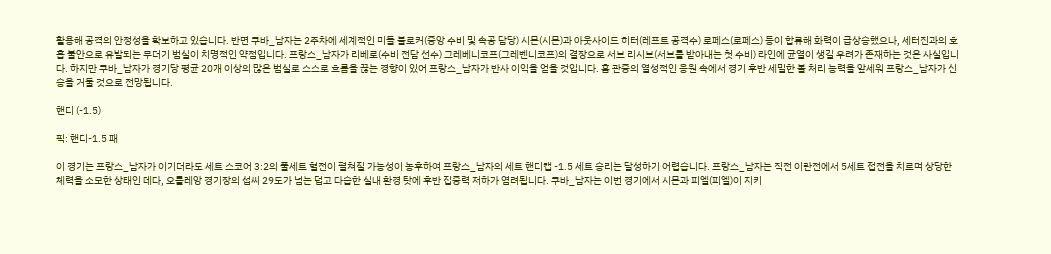활용해 공격의 안정성을 확보하고 있습니다. 반면 쿠바_남자는 2주차에 세계적인 미들 블로커(중앙 수비 및 속공 담당) 시몬(시몬)과 아웃사이드 히터(레프트 공격수) 로페스(로페스) 등이 합류해 화력이 급상승했으나, 세터진과의 호흡 불안으로 유발되는 무더기 범실이 치명적인 약점입니다. 프랑스_남자가 리베로(수비 전담 선수) 그레베니코프(그레벤니코프)의 결장으로 서브 리시브(서브를 받아내는 첫 수비) 라인에 균열이 생길 우려가 존재하는 것은 사실입니다. 하지만 쿠바_남자가 경기당 평균 20개 이상의 많은 범실로 스스로 흐름을 끊는 경향이 있어 프랑스_남자가 반사 이익을 얻을 것입니다. 홈 관중의 열성적인 응원 속에서 경기 후반 세밀한 볼 처리 능력을 앞세워 프랑스_남자가 신승을 거둘 것으로 전망됩니다.

핸디 (-1.5)

픽: 핸디-1.5 패

이 경기는 프랑스_남자가 이기더라도 세트 스코어 3:2의 풀세트 혈전이 펼쳐질 가능성이 농후하여 프랑스_남자의 세트 핸디캡 -1.5 세트 승리는 달성하기 어렵습니다. 프랑스_남자는 직전 이란전에서 5세트 접전을 치르며 상당한 체력을 소모한 상태인 데다, 오를레앙 경기장의 섭씨 29도가 넘는 덥고 다습한 실내 환경 탓에 후반 집중력 저하가 염려됩니다. 쿠바_남자는 이번 경기에서 시몬과 피엘(피엘)이 지키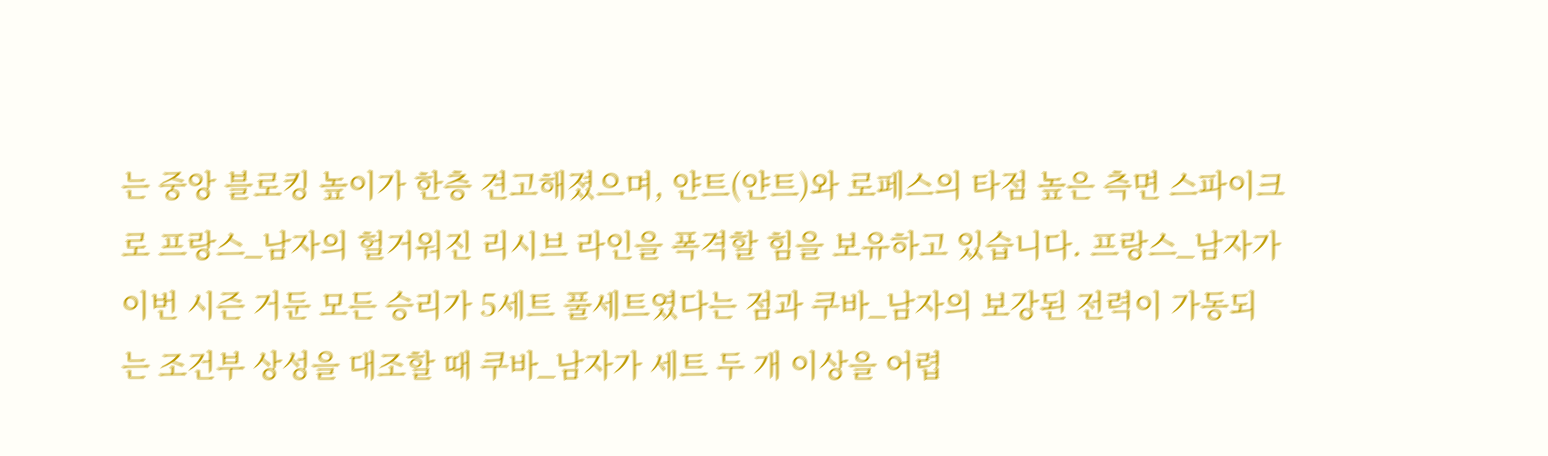는 중앙 블로킹 높이가 한층 견고해졌으며, 얀트(얀트)와 로페스의 타점 높은 측면 스파이크로 프랑스_남자의 헐거워진 리시브 라인을 폭격할 힘을 보유하고 있습니다. 프랑스_남자가 이번 시즌 거둔 모든 승리가 5세트 풀세트였다는 점과 쿠바_남자의 보강된 전력이 가동되는 조건부 상성을 대조할 때 쿠바_남자가 세트 두 개 이상을 어렵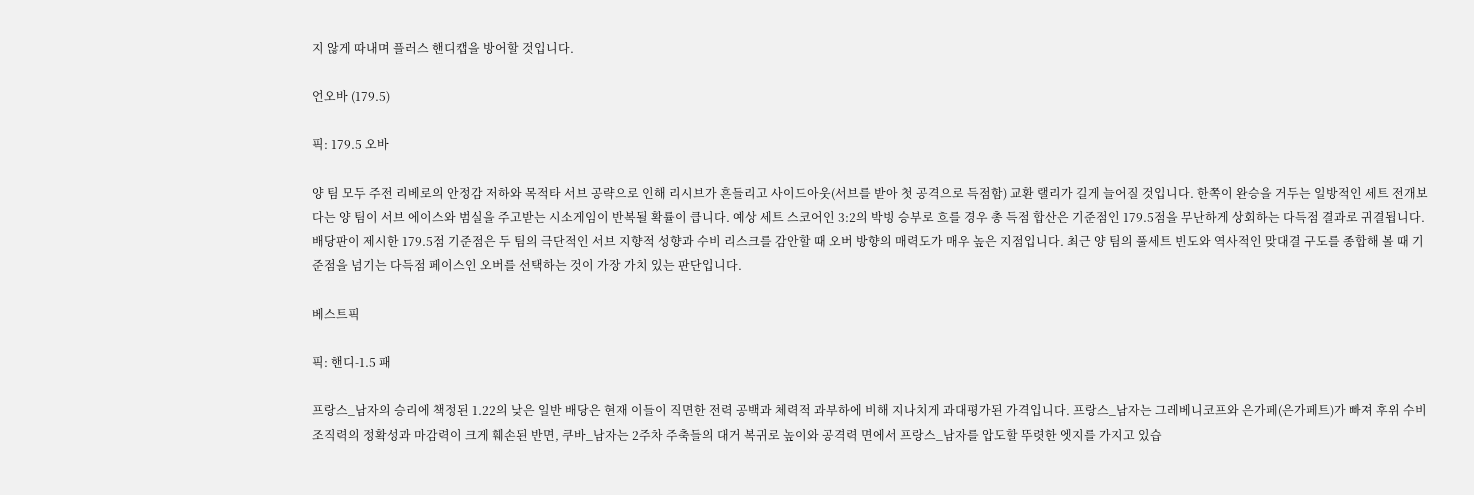지 않게 따내며 플러스 핸디캡을 방어할 것입니다.

언오바 (179.5)

픽: 179.5 오바

양 팀 모두 주전 리베로의 안정감 저하와 목적타 서브 공략으로 인해 리시브가 흔들리고 사이드아웃(서브를 받아 첫 공격으로 득점함) 교환 랠리가 길게 늘어질 것입니다. 한쪽이 완승을 거두는 일방적인 세트 전개보다는 양 팀이 서브 에이스와 범실을 주고받는 시소게임이 반복될 확률이 큽니다. 예상 세트 스코어인 3:2의 박빙 승부로 흐를 경우 총 득점 합산은 기준점인 179.5점을 무난하게 상회하는 다득점 결과로 귀결됩니다. 배당판이 제시한 179.5점 기준점은 두 팀의 극단적인 서브 지향적 성향과 수비 리스크를 감안할 때 오버 방향의 매력도가 매우 높은 지점입니다. 최근 양 팀의 풀세트 빈도와 역사적인 맞대결 구도를 종합해 볼 때 기준점을 넘기는 다득점 페이스인 오버를 선택하는 것이 가장 가치 있는 판단입니다.

베스트픽

픽: 핸디-1.5 패

프랑스_남자의 승리에 책정된 1.22의 낮은 일반 배당은 현재 이들이 직면한 전력 공백과 체력적 과부하에 비해 지나치게 과대평가된 가격입니다. 프랑스_남자는 그레베니코프와 은가페(은가페트)가 빠져 후위 수비 조직력의 정확성과 마감력이 크게 훼손된 반면, 쿠바_남자는 2주차 주축들의 대거 복귀로 높이와 공격력 면에서 프랑스_남자를 압도할 뚜렷한 엣지를 가지고 있습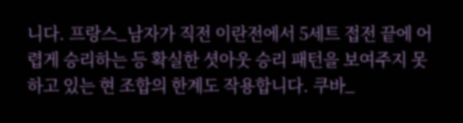니다. 프랑스_남자가 직전 이란전에서 5세트 접전 끝에 어렵게 승리하는 등 확실한 셧아웃 승리 패턴을 보여주지 못하고 있는 현 조합의 한계도 작용합니다. 쿠바_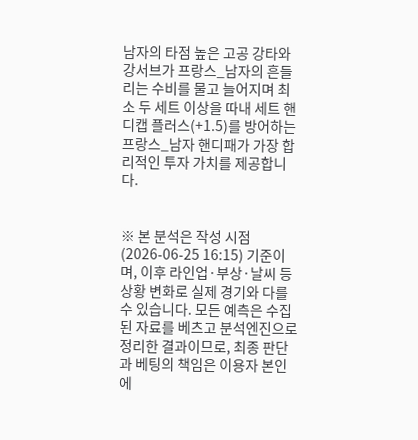남자의 타점 높은 고공 강타와 강서브가 프랑스_남자의 흔들리는 수비를 물고 늘어지며 최소 두 세트 이상을 따내 세트 핸디캡 플러스(+1.5)를 방어하는 프랑스_남자 핸디패가 가장 합리적인 투자 가치를 제공합니다.


※ 본 분석은 작성 시점(2026-06-25 16:15) 기준이며, 이후 라인업·부상·날씨 등 상황 변화로 실제 경기와 다를 수 있습니다. 모든 예측은 수집된 자료를 베츠고 분석엔진으로 정리한 결과이므로, 최종 판단과 베팅의 책임은 이용자 본인에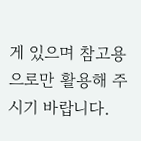게 있으며 참고용으로만 활용해 주시기 바랍니다.